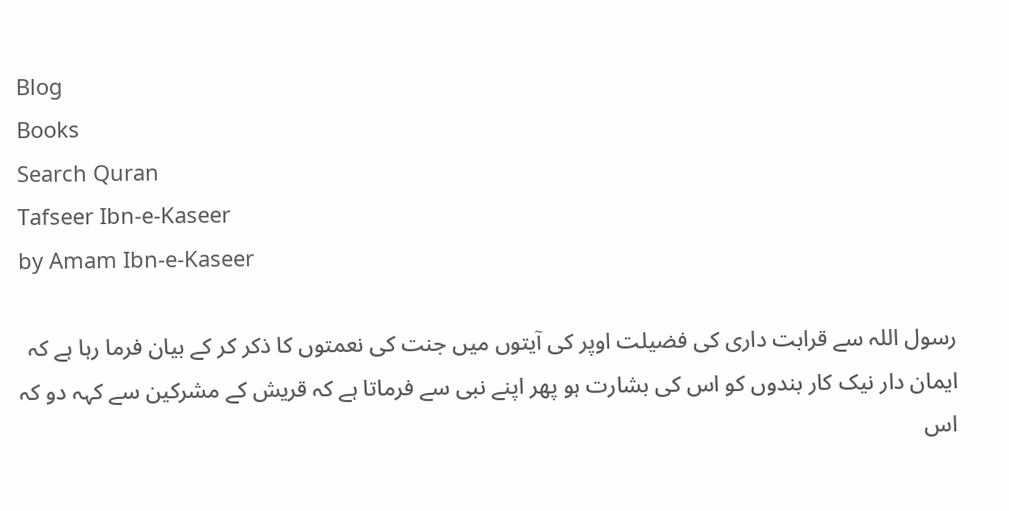Blog
Books
Search Quran
Tafseer Ibn-e-Kaseer
by Amam Ibn-e-Kaseer

رسول اللہ سے قرابت داری کی فضیلت اوپر کی آیتوں میں جنت کی نعمتوں کا ذکر کر کے بیان فرما رہا ہے کہ ایمان دار نیک کار بندوں کو اس کی بشارت ہو پھر اپنے نبی سے فرماتا ہے کہ قریش کے مشرکین سے کہہ دو کہ اس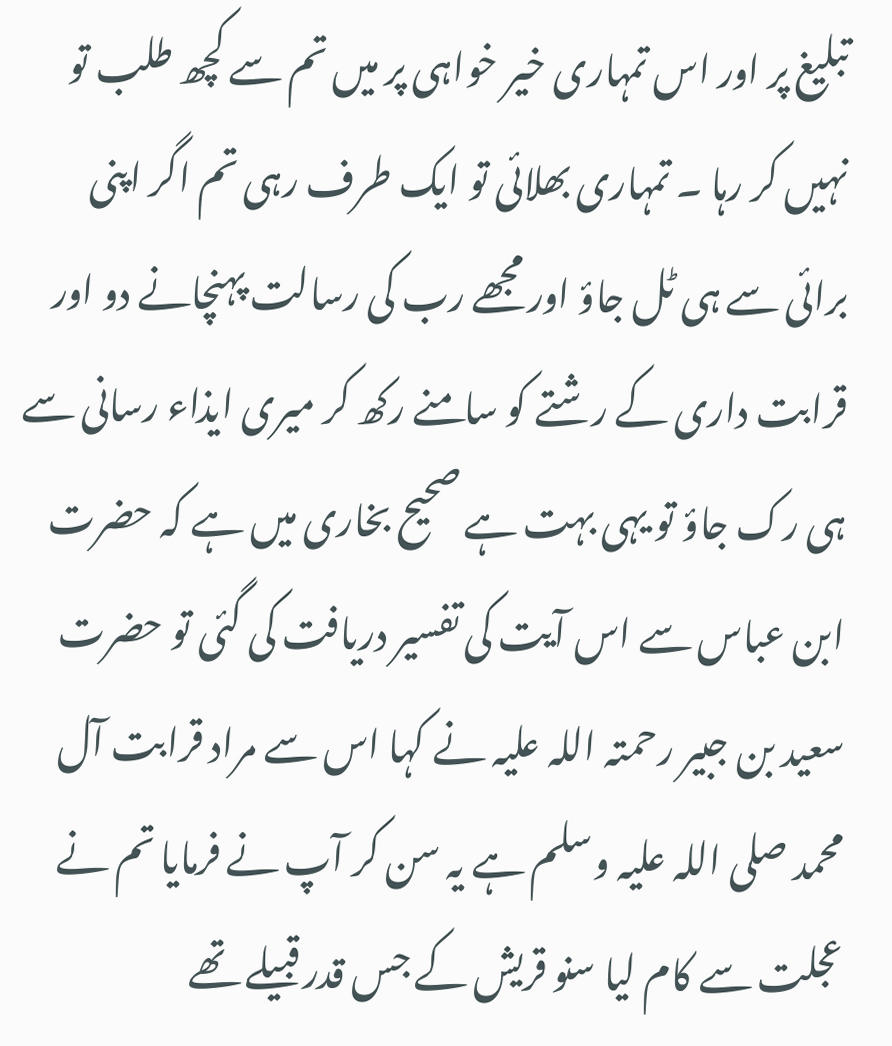تبلیغ پر اور اس تمہاری خیر خواہی پر میں تم سے کچھ طلب تو نہیں کر رہا ۔ تمہاری بھلائی تو ایک طرف رہی تم اگر اپنی برائی سے ہی ٹل جاؤ اور مجھے رب کی رسالت پہنچانے دو اور قرابت داری کے رشتے کو سامنے رکھ کر میری ایذاء رسانی سے ہی رک جاؤ تو یہی بہت ہے صحیح بخاری میں ہے کہ حضرت ابن عباس سے اس آیت کی تفسیر دریافت کی گئی تو حضرت سعید بن جبیر رحمتہ اللہ علیہ نے کہا اس سے مراد قرابت آل محمد صلی اللہ علیہ وسلم ہے یہ سن کر آپ نے فرمایا تم نے عجلت سے کام لیا سنو قریش کے جس قدر قبیلے تھے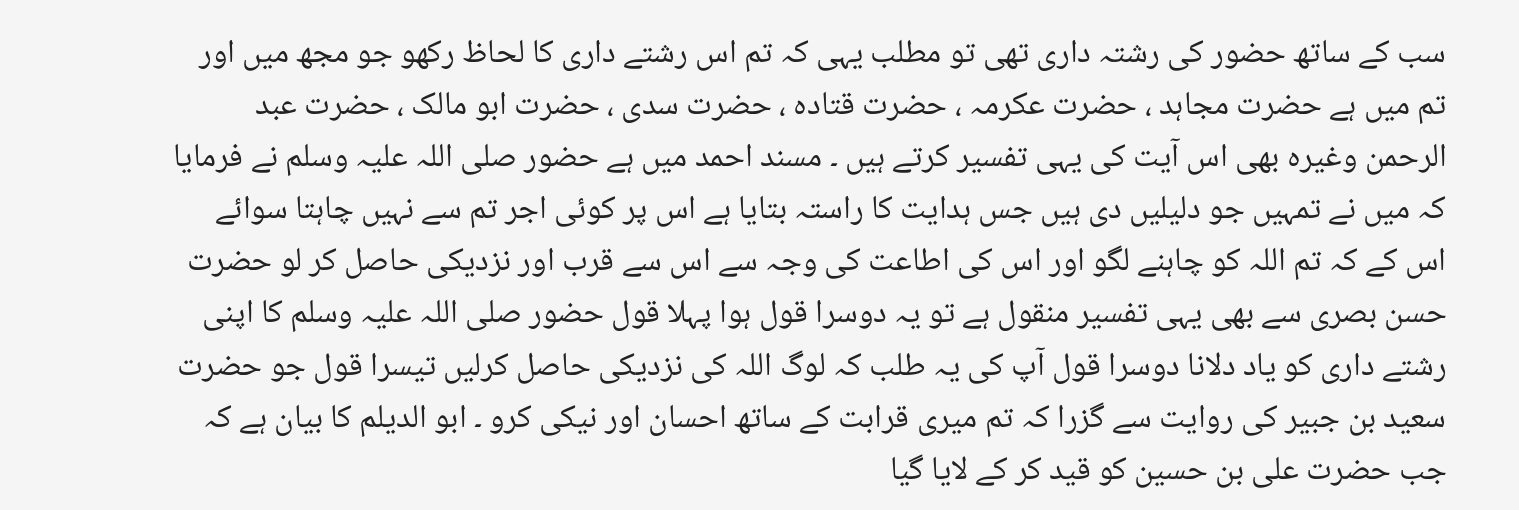سب کے ساتھ حضور کی رشتہ داری تھی تو مطلب یہی کہ تم اس رشتے داری کا لحاظ رکھو جو مجھ میں اور تم میں ہے حضرت مجاہد ، حضرت عکرمہ ، حضرت قتادہ ، حضرت سدی ، حضرت ابو مالک ، حضرت عبد الرحمن وغیرہ بھی اس آیت کی یہی تفسیر کرتے ہیں ۔ مسند احمد میں ہے حضور صلی اللہ علیہ وسلم نے فرمایا کہ میں نے تمہیں جو دلیلیں دی ہیں جس ہدایت کا راستہ بتایا ہے اس پر کوئی اجر تم سے نہیں چاہتا سوائے اس کے کہ تم اللہ کو چاہنے لگو اور اس کی اطاعت کی وجہ سے اس سے قرب اور نزدیکی حاصل کر لو حضرت حسن بصری سے بھی یہی تفسیر منقول ہے تو یہ دوسرا قول ہوا پہلا قول حضور صلی اللہ علیہ وسلم کا اپنی رشتے داری کو یاد دلانا دوسرا قول آپ کی یہ طلب کہ لوگ اللہ کی نزدیکی حاصل کرلیں تیسرا قول جو حضرت سعید بن جبیر کی روایت سے گزرا کہ تم میری قرابت کے ساتھ احسان اور نیکی کرو ۔ ابو الدیلم کا بیان ہے کہ جب حضرت علی بن حسین کو قید کر کے لایا گیا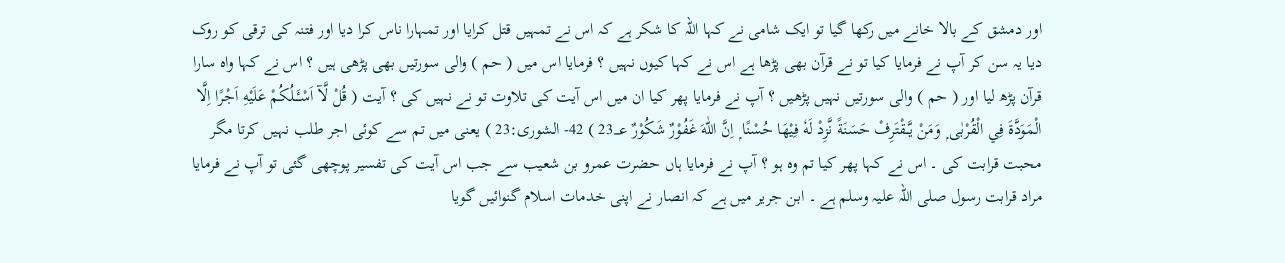اور دمشق کے بالا خانے میں رکھا گیا تو ایک شامی نے کہا اللہ کا شکر ہے کہ اس نے تمہیں قتل کرایا اور تمہارا ناس کرا دیا اور فتنہ کی ترقی کو روک دیا یہ سن کر آپ نے فرمایا کیا تو نے قرآن بھی پڑھا ہے اس نے کہا کیوں نہیں ؟ فرمایا اس میں ( حم ) والی سورتیں بھی پڑھی ہیں ؟ اس نے کہا واہ سارا قرآن پڑھ لیا اور ( حم ) والی سورتیں نہیں پڑھیں ؟ آپ نے فرمایا پھر کیا ان میں اس آیت کی تلاوت تو نے نہیں کی ؟ آیت ( قُلْ لَّآ اَسْـَٔــلُكُمْ عَلَيْهِ اَجْرًا اِلَّا الْمَوَدَّةَ فِي الْقُرْبٰى ۭ وَمَنْ يَّــقْتَرِفْ حَسَنَةً نَّزِدْ لَهٗ فِيْهَا حُسْنًا ۭ اِنَّ اللّٰهَ غَفُوْرٌ شَكُوْرٌ 23؀ ) 42- الشورى:23 ) یعنی میں تم سے کوئی اجر طلب نہیں کرتا مگر محبت قرابت کی ۔ اس نے کہا پھر کیا تم وہ ہو ؟ آپ نے فرمایا ہاں حضرت عمرو بن شعیب سے جب اس آیت کی تفسیر پوچھی گئی تو آپ نے فرمایا مراد قرابت رسول صلی اللہ علیہ وسلم ہے ۔ ابن جریر میں ہے کہ انصار نے اپنی خدمات اسلام گنوائیں گویا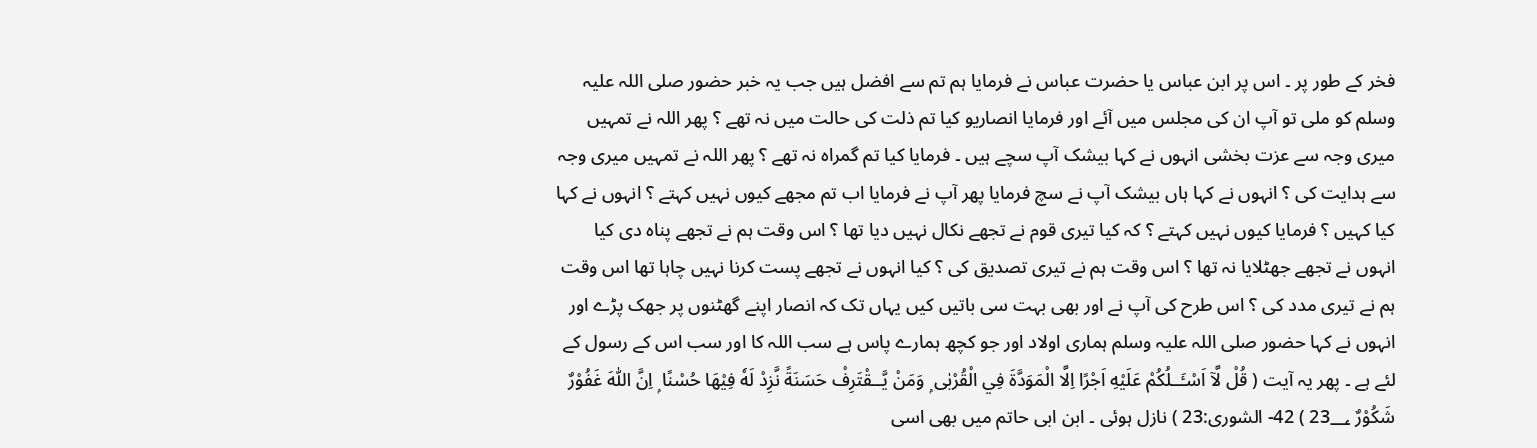فخر کے طور پر ۔ اس پر ابن عباس یا حضرت عباس نے فرمایا ہم تم سے افضل ہیں جب یہ خبر حضور صلی اللہ علیہ وسلم کو ملی تو آپ ان کی مجلس میں آئے اور فرمایا انصاریو کیا تم ذلت کی حالت میں نہ تھے ؟ پھر اللہ نے تمہیں میری وجہ سے عزت بخشی انہوں نے کہا بیشک آپ سچے ہیں ۔ فرمایا کیا تم گمراہ نہ تھے ؟ پھر اللہ نے تمہیں میری وجہ سے ہدایت کی ؟ انہوں نے کہا ہاں بیشک آپ نے سچ فرمایا پھر آپ نے فرمایا اب تم مجھے کیوں نہیں کہتے ؟ انہوں نے کہا کیا کہیں ؟ فرمایا کیوں نہیں کہتے ؟ کہ کیا تیری قوم نے تجھے نکال نہیں دیا تھا ؟ اس وقت ہم نے تجھے پناہ دی کیا انہوں نے تجھے جھٹلایا نہ تھا ؟ اس وقت ہم نے تیری تصدیق کی ؟ کیا انہوں نے تجھے پست کرنا نہیں چاہا تھا اس وقت ہم نے تیری مدد کی ؟ اس طرح کی آپ نے اور بھی بہت سی باتیں کیں یہاں تک کہ انصار اپنے گھٹنوں پر جھک پڑے اور انہوں نے کہا حضور صلی اللہ علیہ وسلم ہماری اولاد اور جو کچھ ہمارے پاس ہے سب اللہ کا اور سب اس کے رسول کے لئے ہے ۔ پھر یہ آیت ( قُلْ لَّآ اَسْـَٔــلُكُمْ عَلَيْهِ اَجْرًا اِلَّا الْمَوَدَّةَ فِي الْقُرْبٰى ۭ وَمَنْ يَّــقْتَرِفْ حَسَنَةً نَّزِدْ لَهٗ فِيْهَا حُسْنًا ۭ اِنَّ اللّٰهَ غَفُوْرٌ شَكُوْرٌ 23؀ ) 42- الشورى:23 ) نازل ہوئی ۔ ابن ابی حاتم میں بھی اسی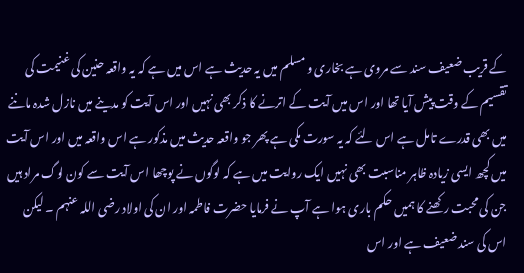کے قریب ضعیف سند سے مروی ہے بخاری و مسلم میں یہ حدیث ہے اس میں ہے کہ یہ واقعہ حنین کی غنیمت کی تقسیم کے وقت پیش آیا تھا اور اس میں آیت کے اترنے کا ذکر بھی نہیں اور اس آیت کو مدینے میں نازل شدہ ماننے میں بھی قدرے تامل ہے اس لئے کہ یہ سورت مکی ہے پھر جو واقعہ حدیث میں مذکور ہے اس واقعہ میں اور اس آیت میں کچھ ایسی زیادہ ظاہر مناسبت بھی نہیں ایک روایت میں ہے کہ لوگوں نے پوچھا اس آیت سے کون لوگ مراد ہیں جن کی محبت رکھنے کا ہمیں حکم باری ہوا ہے آپ نے فرمایا حضرت فاطمہ اور ان کی اولاد رضی اللہ عنہم ۔ لیکن اس کی سند ضعیف ہے اور اس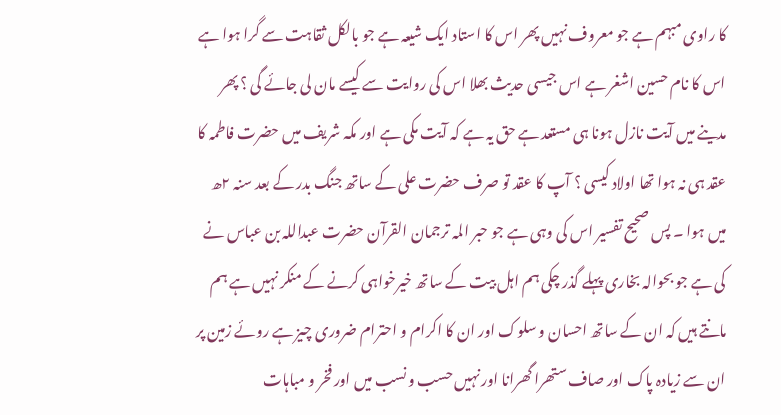کا راوی مبہم ہے جو معروف نہیں پھر اس کا استاد ایک شیعہ ہے جو بالکل ثقاہت سے گرا ہوا ہے اس کا نام حسین اشغر ہے اس جیسی حدیث بھلا اس کی روایت سے کیسے مان لی جائے گی ؟ پھر مدینے میں آیت نازل ہونا ہی مستعد ہے حق یہ ہے کہ آیت مکی ہے اور مکہ شریف میں حضرت فاطمہ کا عقد ہی نہ ہوا تھا اولاد کیسی ؟ آپ کا عقد تو صرف حضرت علی کے ساتھ جنگ بدر کے بعد سنہ ٢ھ میں ہوا ۔ پس صحیح تفسیر اس کی وہی ہے جو حبر المہ ترجمان القرآن حضرت عبداللہ بن عباس نے کی ہے جو بحوالہ بخاری پہلے گذر چکی ہم اہل بیت کے ساتھ خیرخواہی کرنے کے منکر نہیں ہے ہم مانتے ہیں کہ ان کے ساتھ احسان و سلوک اور ان کا اکرام و احترام ضروری چیز ہے روئے زمین پر ان سے زیادہ پاک اور صاف ستھرا گھرانا اور نہیں حسب و نسب میں اور فخر و مباہات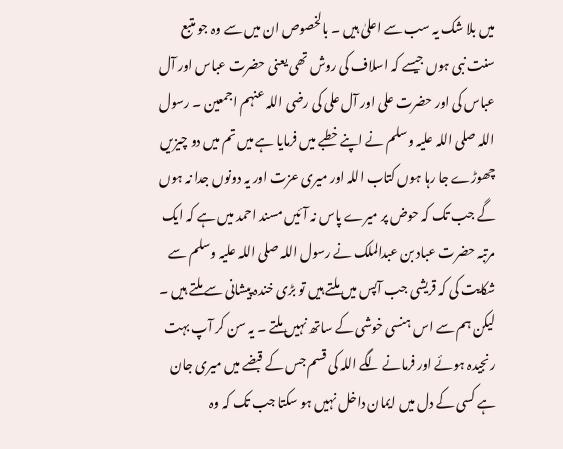میں بلا شک یہ سب سے اعلیٰ ہیں ۔ بالخصوص ان میں سے وہ جو متبع سنت نبی ہوں جیسے کہ اسلاف کی روش تھی یعنی حضرت عباس اور آل عباس کی اور حضرت علی اور آل علی کی رضی اللہ عنہم اجمعین ۔ رسول اللہ صلی اللہ علیہ وسلم نے اپنے خطبے میں فرمایا ہے میں تم میں دو چیزیں چھوڑے جا رہا ہوں کتاب اللہ اور میری عزت اور یہ دونوں جدا نہ ہوں گے جب تک کہ حوض پر میرے پاس نہ آئیں مسند احمد میں ہے کہ ایک مرتبہ حضرت عباد بن عبدالملک نے رسول اللہ صلی اللہ علیہ وسلم سے شکایت کی کہ قریشی جب آپس میں ملتے ہیں تو بڑی خندہ پیشانی سے ملتے ہیں ۔ لیکن ہم سے اس ہنسی خوشی کے ساتھ نہیں ملتے ۔ یہ سن کر آپ بہت رنجیدہ ہوئے اور فرمانے لگے اللہ کی قسم جس کے قبضے میں میری جان ہے کسی کے دل میں ایمان داخل نہیں ہو سکتا جب تک کہ وہ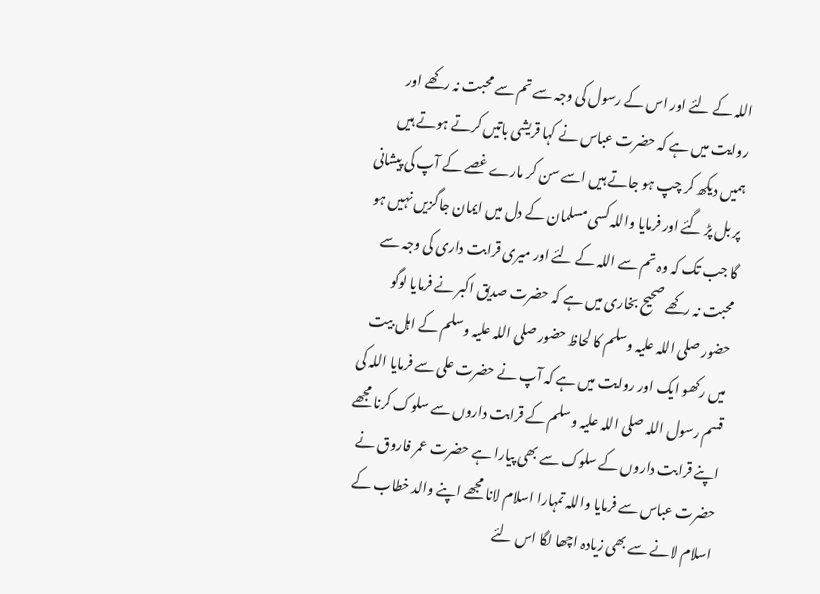اللہ کے لئے اور اس کے رسول کی وجہ سے تم سے محبت نہ رکھے اور روایت میں ہے کہ حضرت عباس نے کہا قریشی باتیں کرتے ہوتے ہیں ہمیں دیکھ کر چپ ہو جاتے ہیں اسے سن کر مارے غصے کے آپ کی پیشانی پر بل پڑ گئے اور فرمایا واللہ کسی مسلمان کے دل میں ایمان جاگزیں نہیں ہو گا جب تک کہ وہ تم سے اللہ کے لئے اور میری قرابت داری کی وجہ سے محبت نہ رکھے صحیح بخاری میں ہے کہ حضرت صدیق اکبر نے فرمایا لوگو حضور صلی اللہ علیہ وسلم کا لحاظ حضور صلی اللہ علیہ وسلم کے اہل بیت میں رکھو ایک اور روایت میں ہے کہ آپ نے حضرت علی سے فرمایا اللہ کی قسم رسول اللہ صلی اللہ علیہ وسلم کے قرابت داروں سے سلوک کرنا مجھے اپنے قرابت داروں کے سلوک سے بھی پیارا ہے حضرت عمر فاروق نے حضرت عباس سے فرمایا واللہ تمہارا اسلام لانا مجھے اپنے والد خطاب کے اسلام لانے سے بھی زیادہ اچھا لگا اس لئے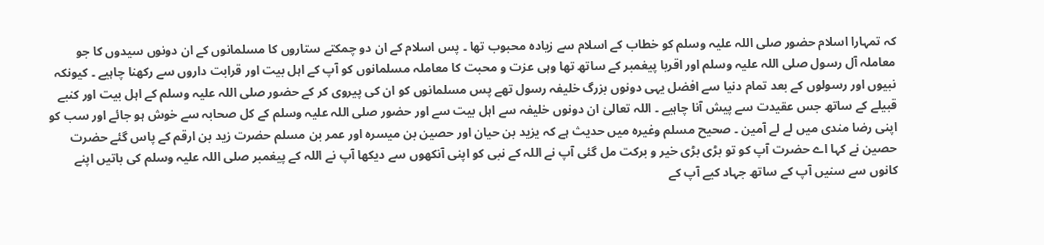کہ تمہارا اسلام حضور صلی اللہ علیہ وسلم کو خطاب کے اسلام سے زیادہ محبوب تھا ۔ پس اسلام کے ان دو چمکتے ستاروں کا مسلمانوں کے ان دونوں سیدوں کا جو معاملہ آل رسول صلی اللہ علیہ وسلم اور اقربا پیغمبر کے ساتھ تھا وہی عزت و محبت کا معاملہ مسلمانوں کو آپ کے اہل بیت اور قرابت داروں سے رکھنا چاہیے ۔ کیونکہ نبیوں اور رسولوں کے بعد تمام دنیا سے افضل یہی دونوں بزرگ خلیفہ رسول تھے پس مسلمانوں کو ان کی پیروی کر کے حضور صلی اللہ علیہ وسلم کے اہل بیت اور کنبے قبیلے کے ساتھ جس عقیدت سے پیش آنا چاہیے ۔ اللہ تعالیٰ ان دونوں خلیفہ سے اہل بیت سے اور حضور صلی اللہ علیہ وسلم کے کل صحابہ سے خوش ہو جائے اور سب کو اپنی رضا مندی میں لے لے آمین ۔ صحیح مسلم وغیرہ میں حدیث ہے کہ یزید بن حیان اور حصین بن میسرہ اور عمر بن مسلم حضرت زید بن ارقم کے پاس گئے حضرت حصین نے کہا اے حضرت آپ کو تو بڑی بڑی خیر و برکت مل گئی آپ نے اللہ کے نبی کو اپنی آنکھوں سے دیکھا آپ نے اللہ کے پیغمبر صلی اللہ علیہ وسلم کی باتیں اپنے کانوں سے سنیں آپ کے ساتھ جہاد کیے آپ کے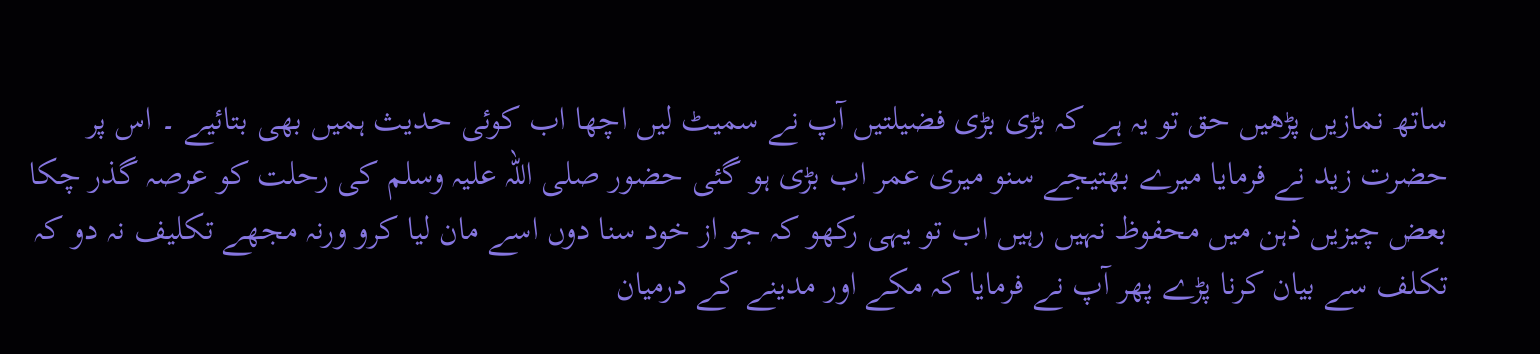ساتھ نمازیں پڑھیں حق تو یہ ہے کہ بڑی بڑی فضیلتیں آپ نے سمیٹ لیں اچھا اب کوئی حدیث ہمیں بھی بتائیے ۔ اس پر حضرت زید نے فرمایا میرے بھتیجے سنو میری عمر اب بڑی ہو گئی حضور صلی اللہ علیہ وسلم کی رحلت کو عرصہ گذر چکا بعض چیزیں ذہن میں محفوظ نہیں رہیں اب تو یہی رکھو کہ جو از خود سنا دوں اسے مان لیا کرو ورنہ مجھے تکلیف نہ دو کہ تکلف سے بیان کرنا پڑے پھر آپ نے فرمایا کہ مکے اور مدینے کے درمیان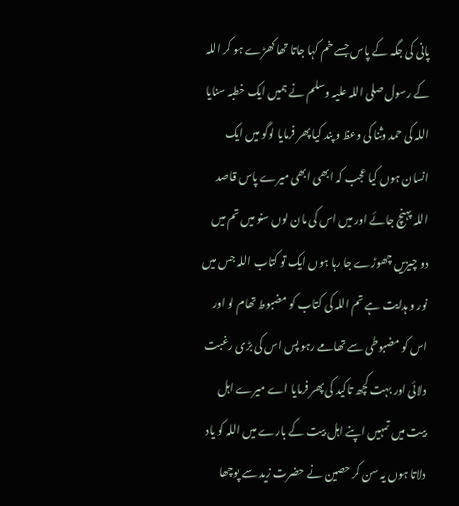پانی کی جگہ کے پاس جسے خم کہا جاتا تھا کھڑے ہو کر اللہ کے رسول صلی اللہ علیہ وسلم نے ہمیں ایک خطبہ سنایا اللہ کی حمد وثنا کی وعظ و پند کیا پھر فرمایا لوگو میں ایک انسان ہوں کیا عجب کہ ابھی ابھی میرے پاس قاصد اللہ پہنچ جائے اور میں اس کی مان لوں سنو میں تم میں دو چیزیں چھوڑے جا رہا ہوں ایک تو کتاب اللہ جس میں نور و ہدایت ہے تم اللہ کی کتاب کو مضبوط تھام لو اور اس کو مضبوطی سے تھامے رہو پس اس کی بڑی رغبت دلائی اور بہت کچھ تاکید کی پھر فرمایا اے میرے اہل بیت میں تمہیں اپنے اہل بیت کے بارے میں اللہ کو یاد دلاتا ہوں یہ سن کر حصین نے حضرت زید سے پوچھا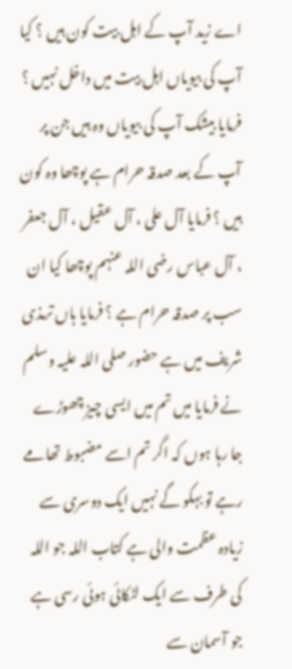اے زید آپ کے اہل بیت کون ہیں ؟ کیا آپ کی بیویاں اہل بیت میں داخل نہیں ؟ فرمایا بیشک آپ کی بیویاں وہ ہیں جن پر آپ کے بعد صدقہ حرام ہے پوچھا وہ کون ہیں ؟ فرمایا آل علی ، آل عقیل ، آل جعفر ، آل عباس رضی اللہ عنہم پوچھا کیا ان سب پر صدقہ حرام ہے ؟ فرمایا ہاں ترمذی شریف میں ہے حضور صلی اللہ علیہ وسلم نے فرمایا میں تم میں ایسی چیز چھوڑے جا رہا ہوں کہ اگر تم اسے مضبوط تھامے رہے تو بہکو گے نہیں ایک دوسری سے زیادہ عظمت والی ہے کتاب اللہ جو اللہ کی طرف سے ایک لٹکائی ہوئی رسی ہے جو آسمان سے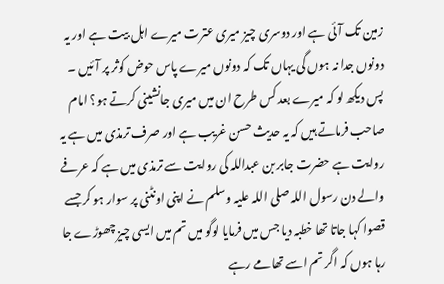زمین تک آئی ہے اور دوسری چیز میری عترت میرے اہل بیت ہے اور یہ دونوں جدا نہ ہوں گی یہاں تک کہ دونوں میرے پاس حوض کوثر پر آئیں ۔ پس دیکھ لو کہ میرے بعد کس طرح ان میں میری جانشینی کرتے ہو؟ امام صاحب فرماتے ہیں کہ یہ حدیث حسن غریب ہے اور صرف ترمذی میں ہے یہ روایت ہے حضرت جابر بن عبداللہ کی روایت سے ترمذی میں ہے کہ عرفے والے دن رسول اللہ صلی اللہ علیہ وسلم نے اپنی اونٹنی پر سوار ہو کر جسے قصوا کہا جاتا تھا خطبہ دیا جس میں فرمایا لوگو میں تم میں ایسی چیز چھوڑے جا رہا ہوں کہ اگر تم اسے تھامے رہے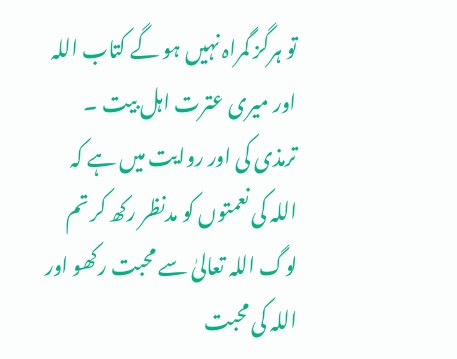تو ہرگز گمراہ نہیں ہو گے کتاب اللہ اور میری عترت اہل بیت ۔ ترمذی کی اور روایت میں ہے کہ اللہ کی نعمتوں کو مدنظر رکھ کر تم لوگ اللہ تعالیٰ سے محبت رکھو اور اللہ کی محبت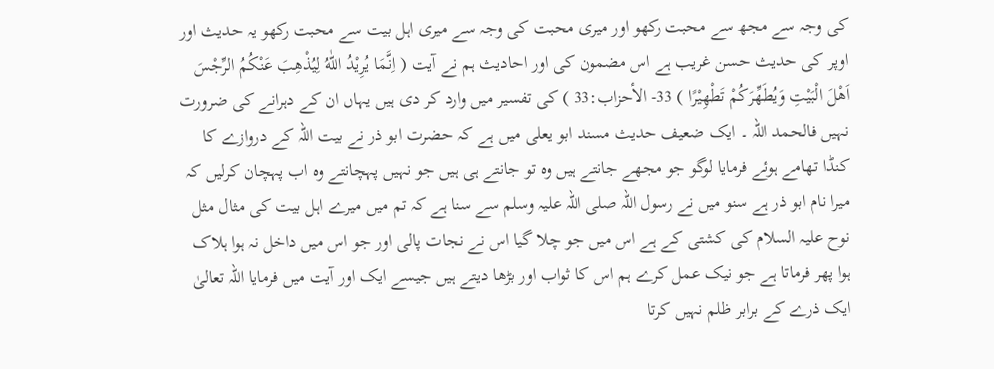کی وجہ سے مجھ سے محبت رکھو اور میری محبت کی وجہ سے میری اہل بیت سے محبت رکھو یہ حدیث اور اوپر کی حدیث حسن غریب ہے اس مضمون کی اور احادیث ہم نے آیت ( اِنَّمَا يُرِيْدُ اللّٰهُ لِيُذْهِبَ عَنْكُمُ الرِّجْسَ اَهْلَ الْبَيْتِ وَيُطَهِّرَكُمْ تَطْهِيْرًا ) 33- الأحزاب:33 ) کی تفسیر میں وارد کر دی ہیں یہاں ان کے دہرانے کی ضرورت نہیں فالحمد اللہ ۔ ایک ضعیف حدیث مسند ابو یعلی میں ہے کہ حضرت ابو ذر نے بیت اللہ کے دروازے کا کنڈا تھامے ہوئے فرمایا لوگو جو مجھے جانتے ہیں وہ تو جانتے ہی ہیں جو نہیں پہچانتے وہ اب پہچان کرلیں کہ میرا نام ابو ذر ہے سنو میں نے رسول اللہ صلی اللہ علیہ وسلم سے سنا ہے کہ تم میں میرے اہل بیت کی مثال مثل نوح علیہ السلام کی کشتی کے ہے اس میں جو چلا گیا اس نے نجات پالی اور جو اس میں داخل نہ ہوا ہلاک ہوا پھر فرماتا ہے جو نیک عمل کرے ہم اس کا ثواب اور بڑھا دیتے ہیں جیسے ایک اور آیت میں فرمایا اللہ تعالیٰ ایک ذرے کے برابر ظلم نہیں کرتا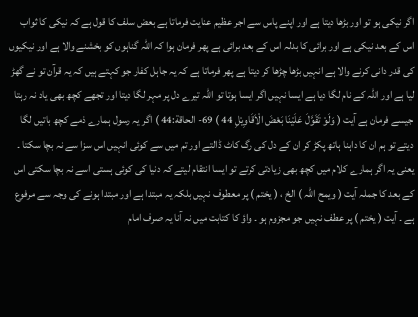اگر نیکی ہو تو اور بڑھا دیتا ہے اور اپنے پاس سے اجر عظیم عنایت فرماتا ہے بعض سلف کا قول ہے کہ نیکی کا ثواب اس کے بعد نیکی ہے اور برائی کا بدلہ اس کے بعد برائی ہے پھر فرمان ہوا کہ اللہ گناہوں کو بخشنے والا ہے اور نیکیوں کی قدر دانی کرنے والا ہے انہیں بڑھا چڑھا کر دیتا ہے پھر فرماتا ہے کہ یہ جاہل کفار جو کہتے ہیں کہ یہ قرآن تو نے گھڑ لیا ہے اور اللہ کے نام لگا دیا ہے ایسا نہیں اگر ایسا ہوتا تو اللہ تیرے دل پر مہر لگا دیتا اور تجھے کچھ بھی یاد نہ رہتا جیسے فرمان ہے آیت ( وَلَوْ تَقَوَّلَ عَلَيْنَا بَعْضَ الْاَقَاوِيْلِ 44 ) 69- الحاقة:44 ) اگر یہ رسول ہمارے ذمے کچھ باتیں لگا دیتے تو ہم ان کا داہنا ہاتھ پکڑ کر ان کے دل کی رگ کاٹ ڈالتے اور تم میں سے کوئی انہیں اس سزا سے نہ بچا سکتا ۔ یعنی یہ اگر ہمارے کلام میں کچھ بھی زیادتی کرتے تو ایسا انتقام لیتے کہ دنیا کی کوئی ہستی اسے نہ بچا سکتی اس کے بعد کا جملہ آیت ( ویمح اللہ ) الخ ، ( یختم ) پر معطوف نہیں بلکہ یہ مبتدا ہے اور مبتدا ہونے کی وجہ سے مرفوع ہے ۔ آیت ( یختم ) پر عطف نہیں جو مجزوم ہو ۔ واؤ کا کتابت میں نہ آنا یہ صرف امام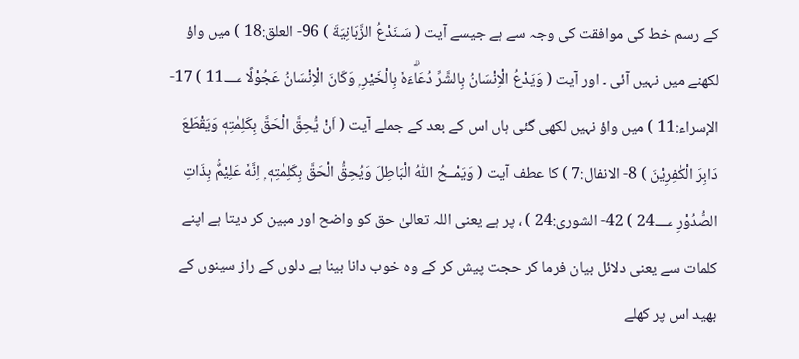کے رسم خط کی موافقت کی وجہ سے ہے جیسے آیت ( سَـنَدْعُ الزَّبَانِيَةَ ) 96- العلق:18 ) میں واؤ لکھنے میں نہیں آئی ۔ اور آیت ( وَيَدْعُ الْاِنْسَانُ بِالشَّرِّ دُعَاۗءَهٗ بِالْخَيْرِ ۭ وَكَانَ الْاِنْسَانُ عَجُوْلًا 11؀ ) 17- الإسراء:11 ) میں واؤ نہیں لکھی گئی ہاں اس کے بعد کے جملے آیت ( اَنْ يُّحِقَّ الْحَقَّ بِكَلِمٰتِهٖ وَيَقْطَعَ دَابِرَ الْكٰفِرِيْنَ ) 8- الانفال:7 ) کا عطف آیت ( وَيَمْــحُ اللّٰهُ الْبَاطِلَ وَيُحِقُّ الْحَقَّ بِكَلِمٰتِهٖ ۭ اِنَّهٗ عَلِيْمٌۢ بِذَاتِ الصُّدُوْرِ 24؀ ) 42- الشورى:24 ) ، پر ہے یعنی اللہ تعالیٰ حق کو واضح اور مبین کر دیتا ہے اپنے کلمات سے یعنی دلائل بیان فرما کر حجت پیش کر کے وہ خوب دانا بینا ہے دلوں کے راز سینوں کے بھید اس پر کھلے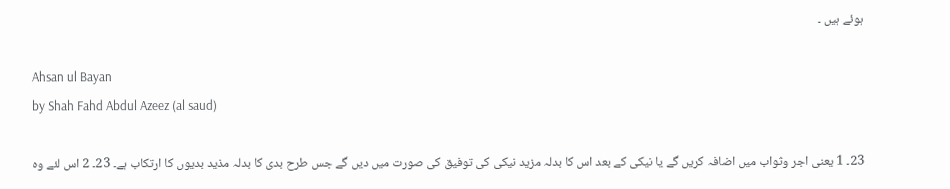ہوئے ہیں ۔

Ahsan ul Bayan
by Shah Fahd Abdul Azeez (al saud)

23۔ 1 یعنی اجر وثواب میں اضافہ کریں گے یا نیکی کے بعد اس کا بدلہ مزید نیکی کی توفیق کی صورت میں دیں گے جس طرح بدی کا بدلہ مذید بدیوں کا ارتکاب ہے۔ 23۔ 2 اس لئے وہ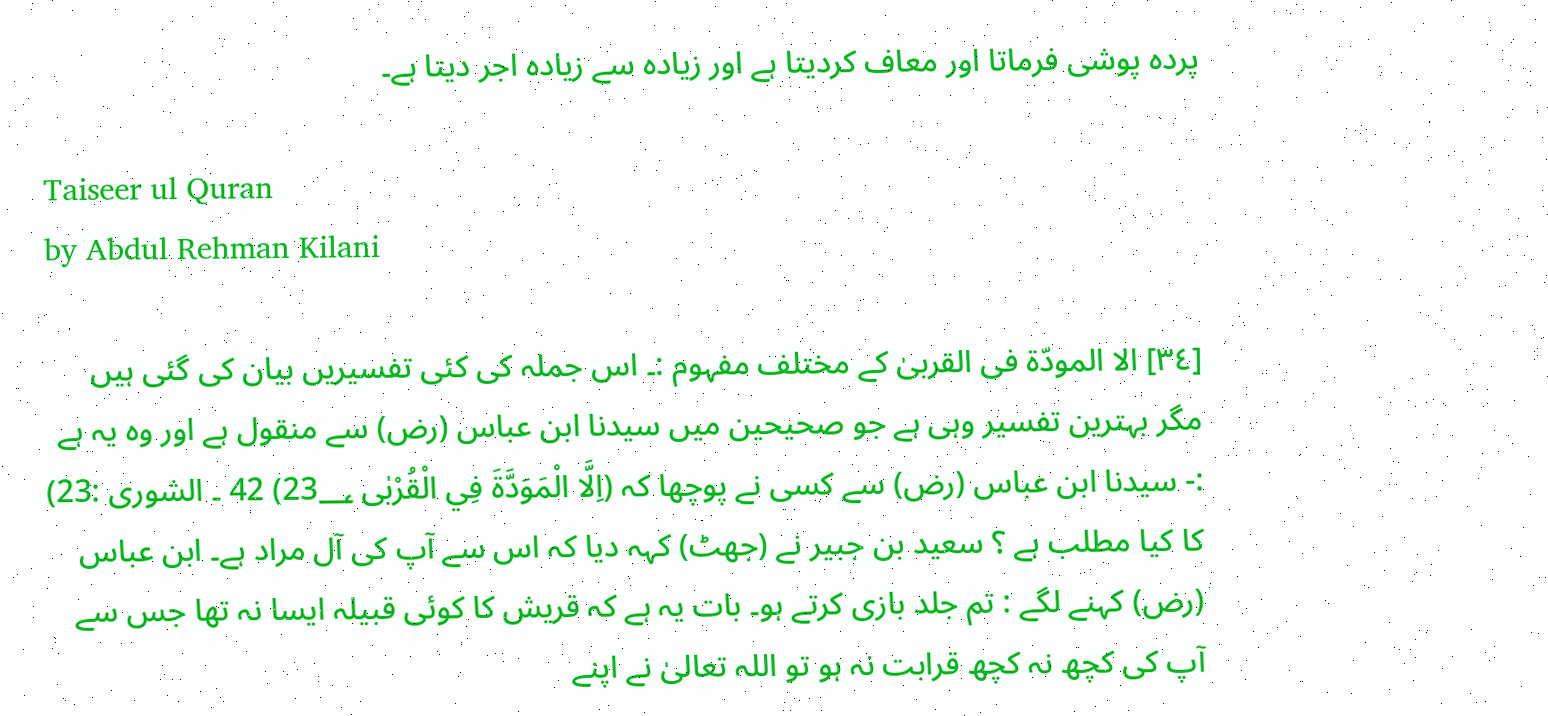پردہ پوشی فرماتا اور معاف کردیتا ہے اور زیادہ سے زیادہ اجر دیتا ہے۔

Taiseer ul Quran
by Abdul Rehman Kilani

[٣٤] الا المودّۃ فی القربیٰ کے مختلف مفہوم :۔ اس جملہ کی کئی تفسیریں بیان کی گئی ہیں مگر بہترین تفسیر وہی ہے جو صحیحین میں سیدنا ابن عباس (رض) سے منقول ہے اور وہ یہ ہے :- سیدنا ابن عباس (رض) سے کسی نے پوچھا کہ (اِلَّا الْمَوَدَّةَ فِي الْقُرْبٰى 23؀) 42 ۔ الشوری :23) کا کیا مطلب ہے ؟ سعید بن جبیر نے (جھٹ) کہہ دیا کہ اس سے آپ کی آل مراد ہے۔ ابن عباس (رض) کہنے لگے : تم جلد بازی کرتے ہو۔ بات یہ ہے کہ قریش کا کوئی قبیلہ ایسا نہ تھا جس سے آپ کی کچھ نہ کچھ قرابت نہ ہو تو اللہ تعالیٰ نے اپنے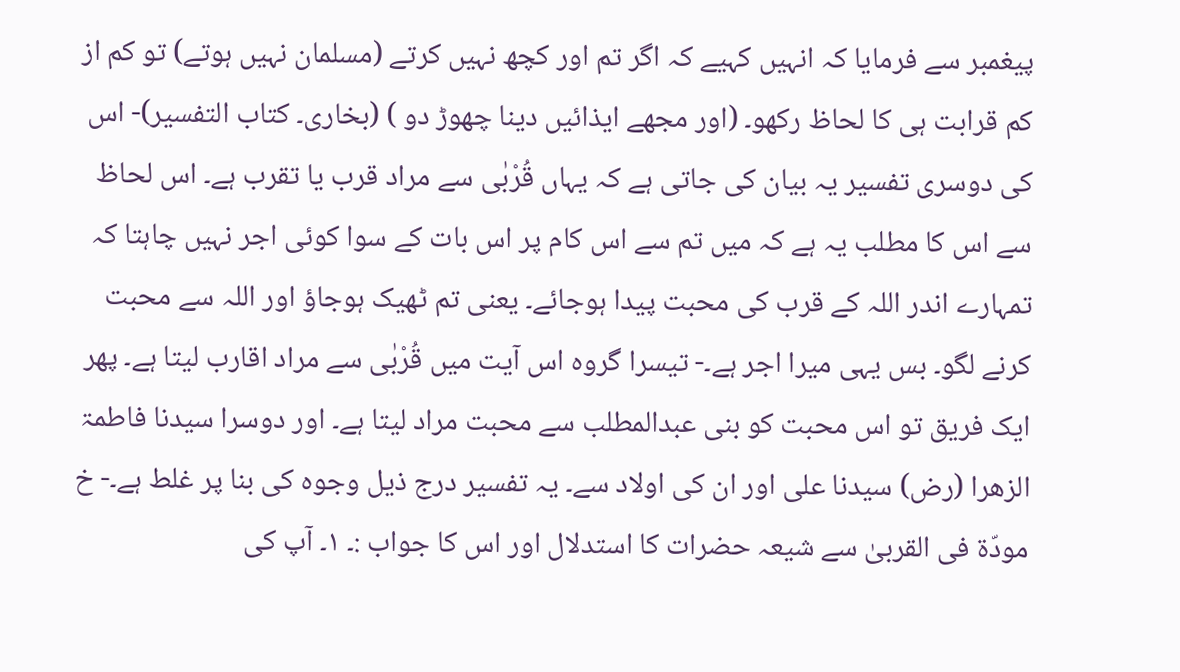پیغمبر سے فرمایا کہ انہیں کہیے کہ اگر تم اور کچھ نہیں کرتے (مسلمان نہیں ہوتے) تو کم از کم قرابت ہی کا لحاظ رکھو۔ (اور مجھے ایذائیں دینا چھوڑ دو ) (بخاری۔ کتاب التفسیر)- اس کی دوسری تفسیر یہ بیان کی جاتی ہے کہ یہاں قُرْبٰی سے مراد قرب یا تقرب ہے۔ اس لحاظ سے اس کا مطلب یہ ہے کہ میں تم سے اس کام پر اس بات کے سوا کوئی اجر نہیں چاہتا کہ تمہارے اندر اللہ کے قرب کی محبت پیدا ہوجائے۔ یعنی تم ٹھیک ہوجاؤ اور اللہ سے محبت کرنے لگو۔ بس یہی میرا اجر ہے۔- تیسرا گروہ اس آیت میں قُرْبٰی سے مراد اقارب لیتا ہے۔ پھر ایک فریق تو اس محبت کو بنی عبدالمطلب سے محبت مراد لیتا ہے۔ اور دوسرا سیدنا فاطمۃ الزھرا (رض) سیدنا علی اور ان کی اولاد سے۔ یہ تفسیر درج ذیل وجوہ کی بنا پر غلط ہے۔- خ مودّۃ فی القربیٰ سے شیعہ حضرات کا استدلال اور اس کا جواب :۔ ١۔ آپ کی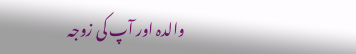والدہ اور آپ کی زوجہ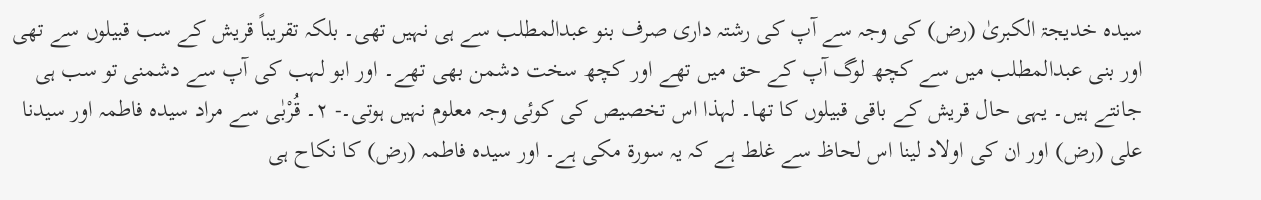سیدہ خدیجۃ الکبریٰ (رض) کی وجہ سے آپ کی رشتہ داری صرف بنو عبدالمطلب سے ہی نہیں تھی۔ بلکہ تقریباً قریش کے سب قبیلوں سے تھی اور بنی عبدالمطلب میں سے کچھ لوگ آپ کے حق میں تھے اور کچھ سخت دشمن بھی تھے۔ اور ابو لہب کی آپ سے دشمنی تو سب ہی جانتے ہیں۔ یہی حال قریش کے باقی قبیلوں کا تھا۔ لہذا اس تخصیص کی کوئی وجہ معلوم نہیں ہوتی۔- ٢۔ قُرْبٰی سے مراد سیدہ فاطمہ اور سیدنا علی (رض) اور ان کی اولاد لینا اس لحاظ سے غلط ہے کہ یہ سورة مکی ہے۔ اور سیدہ فاطمہ (رض) کا نکاح ہی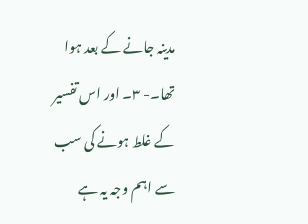مدینہ جانے کے بعد ہوا تھا۔- ٣۔ اور اس تفسیر کے غلط ہونے کی سب سے اہم وجہ یہ ہے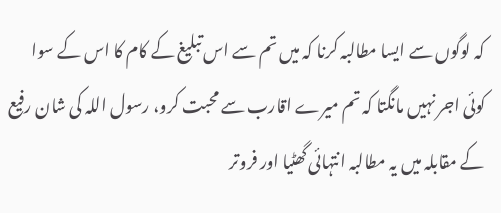کہ لوگوں سے ایسا مطالبہ کرنا کہ میں تم سے اس تبلیغ کے کام کا اس کے سوا کوئی اجر نہیں مانگتا کہ تم میرے اقارب سے محبت کرو، رسول اللہ کی شان رفیع کے مقابلہ میں یہ مطالبہ انتہائی گھٹیا اور فروتر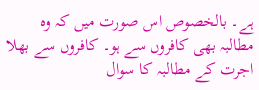ہے۔ بالخصوص اس صورت میں کہ وہ مطالبہ بھی کافروں سے ہو۔ کافروں سے بھلا اجرت کے مطالبہ کا سوال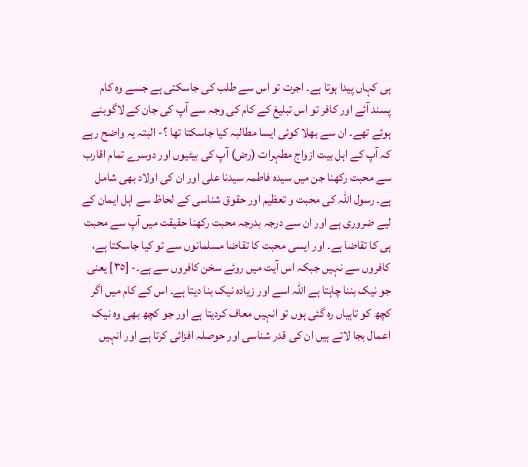ہی کہاں پیدا ہوتا ہے۔ اجرت تو اس سے طلب کی جاسکتی ہے جسے وہ کام پسند آئے اور کافر تو اس تبلیغ کے کام کی وجہ سے آپ کی جان کے لاگوبنے ہوئے تھے۔ ان سے بھلا کوئی ایسا مطالبہ کیا جاسکتا تھا ؟- البتہ یہ واضح رہے کہ آپ کے اہل بیت ازواج مطہرات (رض) آپ کی بیٹیوں اور دوسرے تمام اقارب سے محبت رکھنا جن میں سیدہ فاطمہ سیدنا علی اور ان کی اولاد بھی شامل ہے۔ رسول اللہ کی محبت و تعظیم اور حقوق شناسی کے لحاظ سے اہل ایمان کے لیے ضروری ہے اور ان سے درجہ بدرجہ محبت رکھنا حقیقت میں آپ سے محبت ہی کا تقاضا ہے۔ اور ایسی محبت کا تقاضا مسلمانوں سے تو کیا جاسکتا ہے، کافروں سے نہیں جبکہ اس آیت میں روئے سخن کافروں سے ہے۔- [٣٥] یعنی جو نیک بننا چاہتا ہے اللہ اسے اور زیادہ نیک بنا دیتا ہے۔ اس کے کام میں اگر کچھ کو تاہیاں رہ گئی ہوں تو انہیں معاف کردیتا ہے اور جو کچھ بھی وہ نیک اعمال بجا لاتے ہیں ان کی قدر شناسی اور حوصلہ افزائی کرتا ہے اور انہیں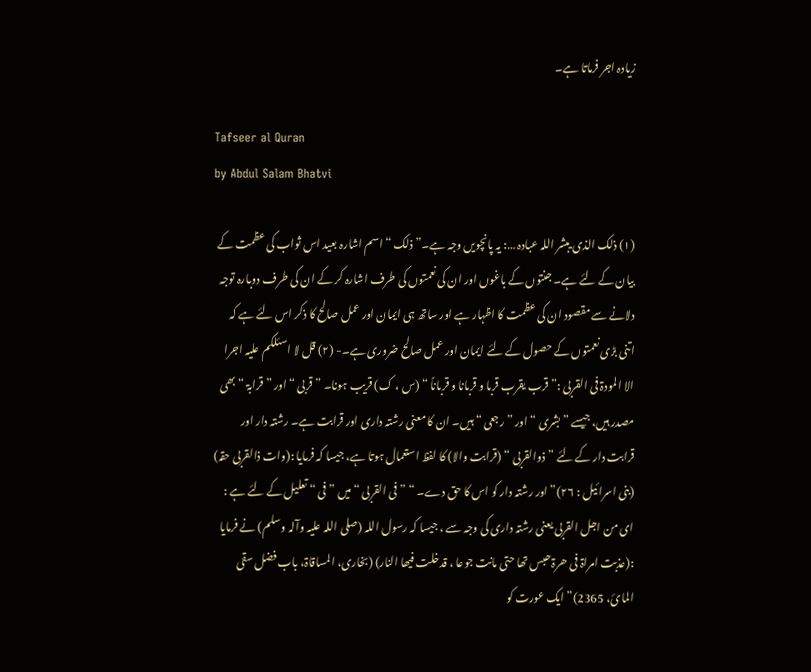زیادہ اجر فرماتا ہے۔

Tafseer al Quran
by Abdul Salam Bhatvi

(١) ذلک الذی یبشر اللہ عبادہ …: یہ پانچویں وجہ ہے۔” ذلک “ اسم اشارہ بعید اس ثواب کی عظمت کے بیان کے لئے ہے۔ جنتوں کے باغوں اور ان کی نعمتوں کی طرف اشارہ کر کے ان کی طرف دوبارہ توجہ دلانے سے مقصود ان کی عظمت کا اظہار ہے اور ساتھ ہی ایمان اور عمل صالح کا ذکر اس لئے ہے کہ اتنی بڑی نعمتوں کے حصول کے لئے ایمان اور عمل صالح ضروری ہے۔- (٢) قل لا اسئلکم علیہ اجرا الا المودۃ فی القربی :” قرب یقرب قربا و قربانا و قرباناً “ (س ، ک) قریب ہونا۔ ” قربی “ اور ” قرابۃ “ بھی مصدر ہیں، جیسے ” بشری “ اور ” رجعی “ ہیں۔ ان کا معنی رشتہ داری اور قرابت ہے۔ رشتہ دار اور قرابت دار کے لئے ” ذوالقربی “ (قرابت والا) کا لفظ استعمال ہوتا ہے، جیسا کہ فرمایا :(وات ذالقربی حقہ) (بنی اسرائیل : ٢٦)” اور رشتہ دار کو اس کا حق دے۔ “ ” فی القربی “ میں ” فی “ تعلیل کے لئے ہے : ای من اجل القربی یعنی رشتہ داری کی وجہ سے ، جیسا کہ رسول اللہ (صلی اللہ علیہ وآلہ وسلم) نے فرمایا :(عذبت امراۃ فی ھرۃ حبس تھا حتی مانت جوعا ، قدخلت فیھا النار) (بخاری، المساقاۃ، باب فضل سقی المائ، 2365)” ایک عورت کو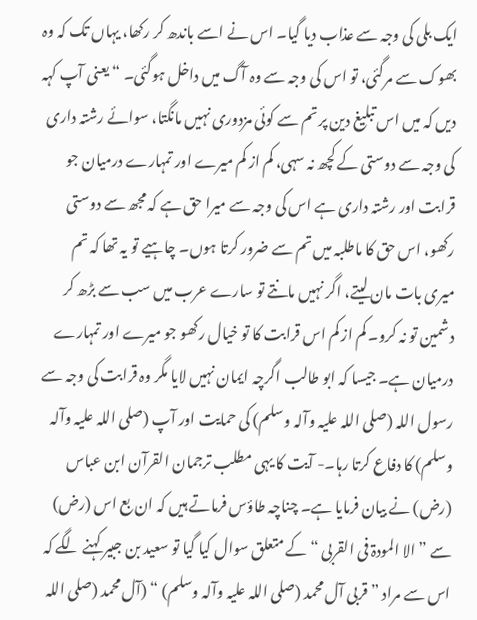ایک بلی کی وجہ سے عذاب دیا گیا۔ اس نے اسے باندھ کر رکھا، یہاں تک کہ وہ بھوک سے مرگئی، تو اس کی وجہ سے وہ آگ میں داخل ہوگئی۔ “ یعنی آپ کہہ دیں کہ میں اس تبلیغ دین پر تم سے کوئی مزدوری نہیں مانگتا، سوائے رشتہ داری کی وجہ سے دوستی کے کچھ نہ سہی، کم از کم میرے اور تمہارے درمیان جو قرابت اور رشتہ داری ہے اس کی وجہ سے میرا حق ہے کہ مجھ سے دوستی رکھو، اس حق کا ماطلبہ میں تم سے ضرور کرتا ہوں۔ چاہیے تو یہ تھا کہ تم میری بات مان لیتے، اگر نہیں مانتے تو سارے عرب میں سب سے بڑھ کر دشمین تو نہ کرو۔ کم از کم اس قرابت کا تو خیال رکھو جو میرے اور تمہارے درمیان ہے۔ جیسا کہ ابو طالب اگرچہ ایمان نہیں لایا مگر وہ قرابت کی وجہ سے رسول اللہ (صلی اللہ علیہ وآلہ وسلم) کی حمایت اور آپ (صلی اللہ علیہ وآلہ وسلم) کا دفاع کرتا رہا۔- آیت کا یہی مطلب ترجمان القرآن ابن عباس (رض) نے بیان فرمایا ہے۔ چناچہ طاؤس فرماتے ہیں کہ ان بع اس (رض) سے ” الا المودۃ فی القربی “ کے متعلق سوال کیا گیا تو سعید بن جبیر کہنے لگے کہ اس سے مراد ” قربی آل محمد (صلی اللہ علیہ وآلہ وسلم) “ (آل محمد (صلی اللہ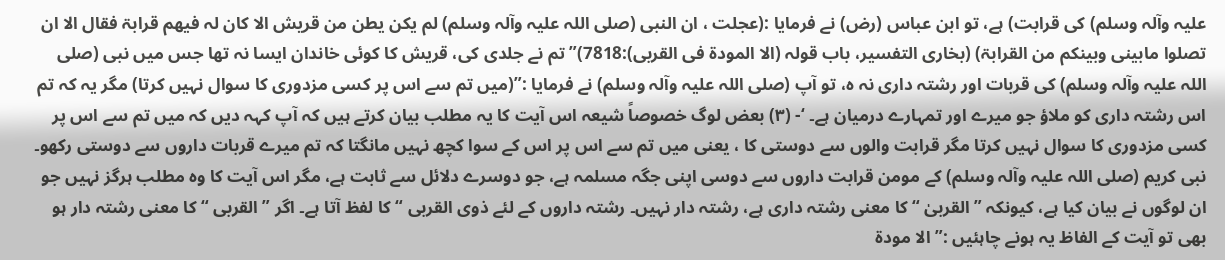علیہ وآلہ وسلم) کی قرابت) ہے، تو ابن عباس (رض) نے فرمایا :(عجلت ، ان النبی (صلی اللہ علیہ وآلہ وسلم) لم یکن یطن من قریش الا کان لہ فیھم قرابۃ فقال الا ان تصلوا مابینی وبینکم من القرابۃ) (بخاری التفسیر، باب قولہ (الا المودۃ فی القربی):7818)” تم نے جلدی کی، قریش کا کوئی خاندان ایسا نہ تھا جس میں نبی (صلی اللہ علیہ وآلہ وسلم) کی قربات اور رشتہ داری نہ ہ، تو آپ (صلی اللہ علیہ وآلہ وسلم) نے فرمایا :”(میں تم سے اس پر کسی مزدوری کا سوال نہیں کرتا) مگر یہ کہ تم اس رشتہ داری کو ملاؤ جو میرے اور تمہارے درمیان ہے۔ ‘- (٣) بعض لوگ خصوصاً شیعہ اس آیت کا یہ مطلب بیان کرتے ہیں کہ آپ کہہ دیں کہ میں تم سے اس پر کسی مزدوری کا سوال نہیں کرتا مگر قرابت والوں سے دوستی کا ، یعنی میں تم سے اس پر اس کے سوا کچھ نہیں مانگتا کہ تم میرے قربات داروں سے دوستی رکھو۔ نبی کریم (صلی اللہ علیہ وآلہ وسلم) کے مومن قرابت داروں سے دوسی اپنی جگہ مسلمہ ہے، جو دوسرے دلائل سے ثابت ہے، مگر اس آیت کا وہ مطلب ہرگز نہیں جو ان لوگوں نے بیان کیا ہے، کیونکہ ” القربیٰ “ کا معنی رشتہ داری ہے، رشتہ دار نہیں۔ رشتہ داروں کے لئے ذوی القربی “ کا لفظ آتا ہے۔ اگر ” القربی “ کا معنی رشتہ دار ہو بھی تو آیت کے الفاظ یہ ہونے چاہئیں :” الا مودۃ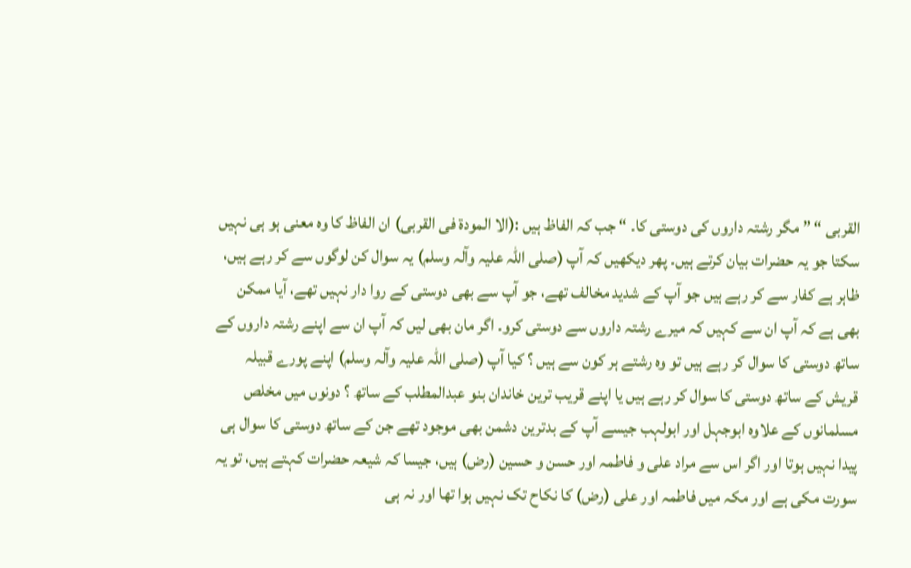القربی “ ” مگر رشتہ داروں کی دوستی کا۔ “ جب کہ الفاظ ہیں :(الا المودۃ فی القربی) ان الفاظ کا وہ معنی ہو ہی نہیں سکتا جو یہ حضرات بیان کرتے ہیں۔ پھر دیکھیں کہ آپ (صلی اللہ علیہ وآلہ وسلم) یہ سوال کن لوگوں سے کر رہے ہیں، ظاہر ہے کفار سے کر رہے ہیں جو آپ کے شدید مخالف تھے، جو آپ سے بھی دوستی کے روا دار نہیں تھے، آیا ممکن بھی ہے کہ آپ ان سے کہیں کہ میرے رشتہ داروں سے دوستی کرو۔ اگر مان بھی لیں کہ آپ ان سے اپنے رشتہ داروں کے ساتھ دوستی کا سوال کر رہے ہیں تو وہ رشتے ہر کون سے ہیں ؟ کیا آپ (صلی اللہ علیہ وآلہ وسلم) اپنے پورے قبیلہ قریش کے ساتھ دوستی کا سوال کر رہے ہیں یا اپنے قریب ترین خاندان بنو عبدالمطلب کے ساتھ ؟ دونوں میں مخلص مسلمانوں کے علاوہ ابوجہل اور ابولہب جیسے آپ کے بدترین دشمن بھی موجود تھے جن کے ساتھ دوستی کا سوال ہی پیدا نہیں ہوتا اور اگر اس سے مراد علی و فاطمہ اور حسن و حسین (رض) ہیں، جیسا کہ شیعہ حضرات کہتے ہیں، تو یہ سورت مکی ہے اور مکہ میں فاطمہ اور علی (رض) کا نکاح تک نہیں ہوا تھا اور نہ ہی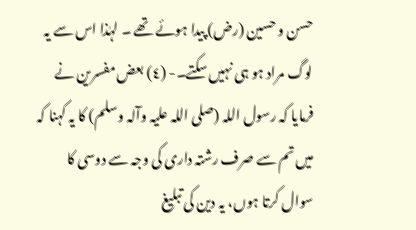حسن و حسین (رض) پیدا ہوئے تھے ۔ لہٰذا اس سے یہ لوگ مراد ہو ہی نہیں سکتے۔- (٤) بعض مفسرین نے فرمایا کہ رسول اللہ (صلی اللہ علیہ وآلہ وسلم) کا یہ کہنا کہ میں تم سے صرف رشتہ داری کی وجہ سے دوسی کا سوال کرتا ہوں، یہ دین کی تبلیغ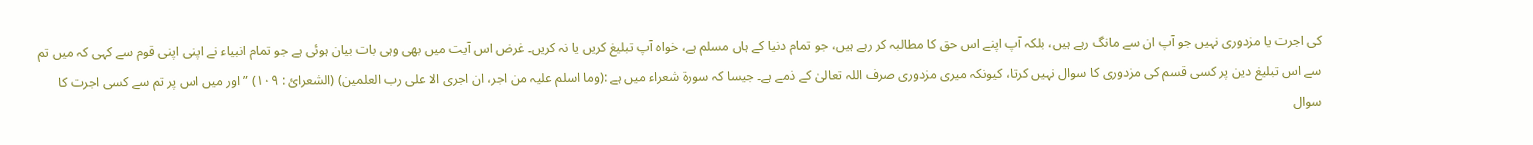کی اجرت یا مزدوری نہیں جو آپ ان سے مانگ رہے ہیں، بلکہ آپ اپنے اس حق کا مطالبہ کر رہے ہیں، جو تمام دنیا کے ہاں مسلم ہے، خواہ آپ تبلیغ کریں یا نہ کریں۔ غرض اس آیت میں بھی وہی بات بیان ہوئی ہے جو تمام انبیاء نے اپنی اپنی قوم سے کہی کہ میں تم سے اس تبلیغ دین پر کسی قسم کی مزدوری کا سوال نہیں کرتا، کیونکہ میری مزدوری صرف اللہ تعالیٰ کے ذمے ہے۔ جیسا کہ سورة شعراء میں ہے :(وما اسلم علیہ من اجر، ان اجری الا علی رب العلمین) (الشعرائ : ١٠٩) ” اور میں اس پر تم سے کسی اجرت کا سوال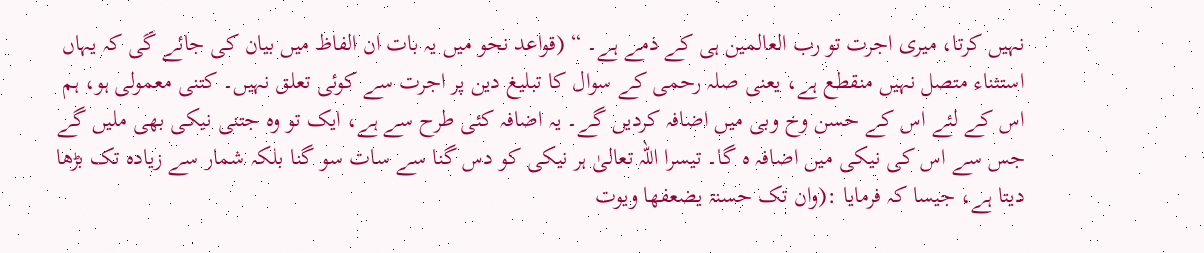نہیں کرتا، میری اجرت تو رب العالمین ہی کے ذمے ہے۔ “ (قواعد نحو میں یہ بات ان الفاظ میں بیان کی جائے گی کہ یہاں استثناء متصل نہیں منقطع ہے، یعنی صلہ رحمی کے سوال کا تبلیغ دین پر اجرت سے کوئی تعلق نہیں۔ کتنی معمولی ہو، ہم اس کے لئے اس کے حسن وخ وبی میں اضافہ کردیں گے۔ یہ اضافہ کئی طرح سے ہے، ایک تو وہ جتنی نیکی بھی ملیں گے جس سے اس کی نیکی میں اضافہ ہ گا۔ تیسرا اللہ تعالیٰ ہر نیکی کو دس گنا سے سات سو گنا بلکہ شمار سے زیادہ تک بڑھا دیتا ہے، جیسا کہ فرمایا :(وان تک حسنۃ یضعفھا ویوت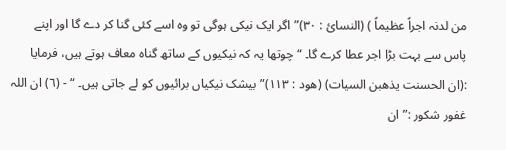من لدنہ اجراً عظیماً ) (النسائ : ٣٠)” اگر ایک نیکی ہوگی تو وہ اسے کئی گنا کر دے گا اور اپنے پاس سے بہت بڑا اجر عطا کرے گا۔ “ چوتھا یہ کہ نیکیوں کے ساتھ گناہ معاف ہوتے ہیں، فرمایا :(ان الحسنت یذھبن السیات) (ھود : ١١٣)” بیشک نیکیاں برائیوں کو لے جاتی ہیں۔ “ - (٦) ان اللہ غفور شکور :” ان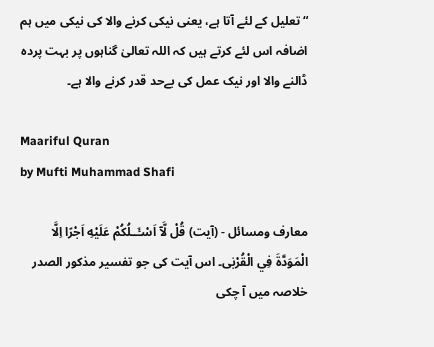“ تعلیل کے لئے آتا ہے، یعنی نیکی کرنے والا کی نیکی میں ہم اضافہ اس لئے کرتے ہیں کہ اللہ تعالیٰ گناہوں پر بہت پردہ ڈالنے والا اور نیک عمل کی بےحد قدر کرنے والا ہے۔

Maariful Quran
by Mufti Muhammad Shafi

معارف ومسائل - (آیت) قُلْ لَّآ اَسْـَٔــلُكُمْ عَلَيْهِ اَجْرًا اِلَّا الْمَوَدَّةَ فِي الْقُرْبٰى۔ اس آیت کی جو تفسیر مذکور الصدر خلاصہ میں آ چکی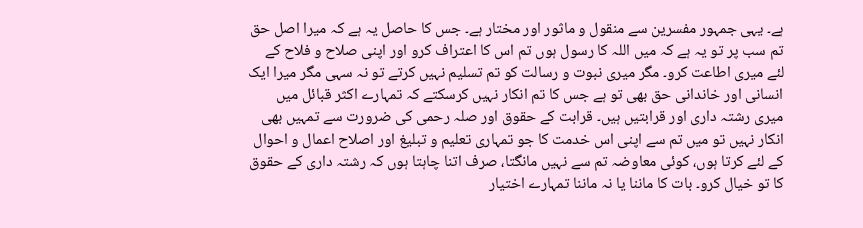ہے۔ یہی جمہور مفسرین سے منقول و ماثور اور مختار ہے۔ جس کا حاصل یہ ہے کہ میرا اصل حق تم سب پر تو یہ ہے کہ میں اللہ کا رسول ہوں تم اس کا اعتراف کرو اور اپنی صلاح و فلاح کے لئے میری اطاعت کرو۔ مگر میری نبوت و رسالت کو تم تسلیم نہیں کرتے تو نہ سہی مگر میرا ایک انسانی اور خاندانی حق بھی تو ہے جس کا تم انکار نہیں کرسکتے کہ تمہارے اکثر قبائل میں میری رشتہ داری اور قرابتیں ہیں۔ قرابت کے حقوق اور صلہ رحمی کی ضرورت سے تمہیں بھی انکار نہیں تو میں تم سے اپنی اس خدمت کا جو تمہاری تعلیم و تبلیغ اور اصلاح اعمال و احوال کے لئے کرتا ہوں، کوئی معاوضہ تم سے نہیں مانگتا، صرف اتنا چاہتا ہوں کہ رشتہ داری کے حقوق کا تو خیال کرو۔ بات کا ماننا یا نہ ماننا تمہارے اختیار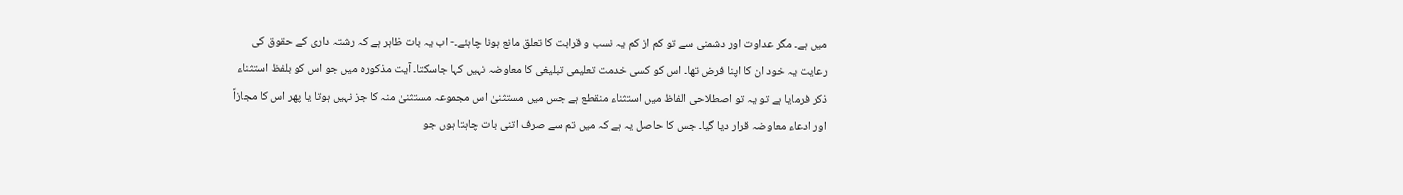میں ہے۔ مگر عداوت اور دشمنی سے تو کم از کم یہ نسب و قرابت کا تعلق مانع ہونا چاہئے۔- اب یہ بات ظاہر ہے کہ رشتہ داری کے حقوق کی رعایت یہ خود ان کا اپنا فرض تھا۔ اس کو کسی خدمت تعلیمی تبلیغی کا معاوضہ نہیں کہا جاسکتا۔ آیت مذکورہ میں جو اس کو بلفظ استثناء ذکر فرمایا ہے تو یہ تو اصطلاحی الفاظ میں استثناء منقطع ہے جس میں مستثنیٰ اس مجموعہ مستثنیٰ منہ کا جز نہیں ہوتا یا پھر اس کا مجازاً اور ادعاء معاوضہ قرار دیا گیا۔ جس کا حاصل یہ ہے کہ میں تم سے صرف اتنی بات چاہتا ہوں جو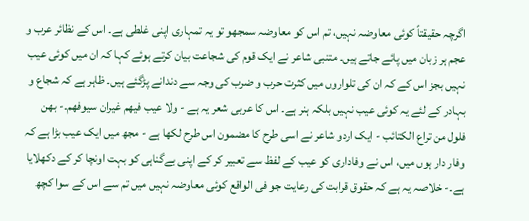اگرچہ حقیقتاً کوئی معاوضہ نہیں، تم اس کو معاوضہ سمجھو تو یہ تمہاری اپنی غلطی ہے۔ اس کے نظائر عرب و عجم ہر زبان میں پائے جاتے ہیں۔ متنبی شاعر نے ایک قوم کی شجاعت بیان کرتے ہوئے کہا کہ ان میں کوئی عیب نہیں بجز اس کے کہ ان کی تلواروں میں کثرت حرب و ضرب کی وجہ سے دندانے پڑگئے ہیں۔ ظاہر ہے کہ شجاع و بہادر کے لئے یہ کوئی عیب نہیں بلکہ ہنر ہے۔ اس کا عربی شعر یہ ہے - ولا عیب فیھم غیران سیوفھم۔- بھن فلول من تراع الکتائب - ایک اردو شاعر نے اسی طرح کا مضمون اس طرح لکھا ہے - مجھ میں ایک عیب بڑا ہے کہ وفار دار ہوں میں، اس نے وفاداری کو عیب کے لفظ سے تعبیر کر کے اپنی بےگناہی کو بہت اونچا کر کے دکھلایا ہے۔- خلاصہ یہ ہے کہ حقوق قرابت کی رعایت جو فی الواقع کوئی معاوضہ نہیں میں تم سے اس کے سوا کچھ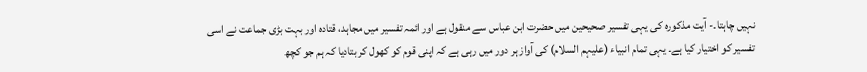نہیں چاہتا۔- آیت مذکورہ کی یہی تفسیر صحیحین میں حضرت ابن عباس سے منقول ہے اور ائمہ تفسیر میں مجاہد، قتادہ اور بہت بڑی جماعت نے اسی تفسیر کو اختیار کیا ہے۔ یہی تمام انبیاء (علیہم السلام) کی آواز ہر دور میں رہی ہے کہ اپنی قوم کو کھول کر بتادیا کہ ہم جو کچھ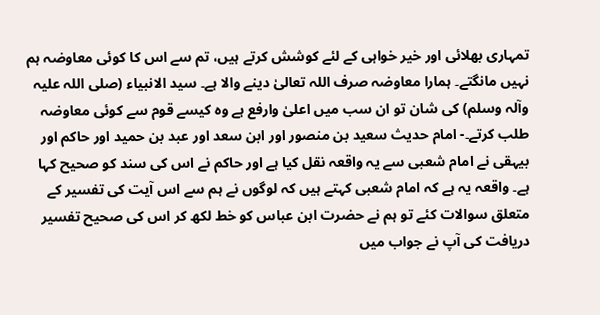تمہاری بھلائی اور خیر خواہی کے لئے کوشش کرتے ہیں، تم سے اس کا کوئی معاوضہ ہم نہیں مانگتے۔ ہمارا معاوضہ صرف اللہ تعالیٰ دینے والا ہے۔ سید الانبیاء (صلی اللہ علیہ وآلہ وسلم) کی شان تو ان سب میں اعلیٰ وارفع ہے وہ کیسے قوم سے کوئی معاوضہ طلب کرتے۔- امام حدیث سعید بن منصور اور ابن سعد اور عبد بن حمید اور حاکم اور بیہقی نے امام شعبی سے یہ واقعہ نقل کیا ہے اور حاکم نے اس کی سند کو صحیح کہا ہے۔ واقعہ یہ ہے کہ امام شعبی کہتے ہیں کہ لوگوں نے ہم سے اس آیت کی تفسیر کے متعلق سوالات کئے تو ہم نے حضرت ابن عباس کو خط لکھ کر اس کی صحیح تفسیر دریافت کی آپ نے جواب میں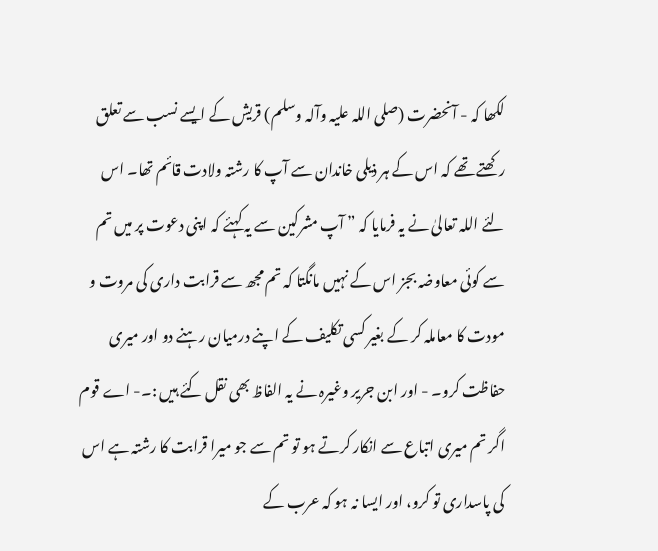لکھا کہ - آنحضرت (صلی اللہ علیہ وآلہ وسلم) قریش کے ایسے نسب سے تعلق رکھتے تھے کہ اس کے ہر ذیلی خاندان سے آپ کا رشتہ ولادت قائم تھا۔ اس لئے اللہ تعالیٰ نے یہ فرمایا کہ ” آپ مشرکین سے یہ کہئے کہ اپنی دعوت پر میں تم سے کوئی معاوضہ بجز اس کے نہیں مانگتا کہ تم مجھ سے قرابت داری کی مروت و مودت کا معاملہ کر کے بغیر کسی تکلیف کے اپنے درمیان رہنے دو اور میری حفاظت کرو۔ - اور ابن جریر وغیرہ نے یہ الفاظ بھی نقل کئے ہیں :۔- اے قوم اگر تم میری اتباع سے انکار کرتے ہو تو تم سے جو میرا قرابت کا رشتہ ہے اس کی پاسداری تو کرو، اور ایسا نہ ہو کہ عرب کے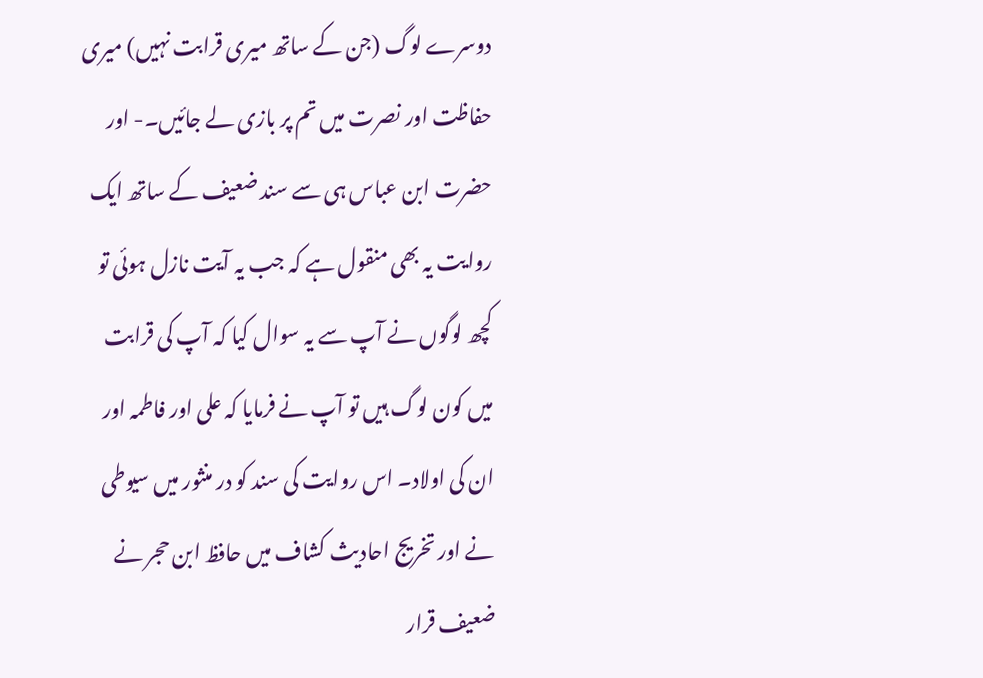دوسرے لوگ (جن کے ساتھ میری قرابت نہیں) میری حفاظت اور نصرت میں تم پر بازی لے جائیں۔- اور حضرت ابن عباس ہی سے سند ضعیف کے ساتھ ایک روایت یہ بھی منقول ہے کہ جب یہ آیت نازل ہوئی تو کچھ لوگوں نے آپ سے یہ سوال کیا کہ آپ کی قرابت میں کون لوگ ہیں تو آپ نے فرمایا کہ علی اور فاطمہ اور ان کی اولاد۔ اس روایت کی سند کو در منثور میں سیوطی نے اور تخریج احادیث کشاف میں حافظ ابن حجر نے ضعیف قرار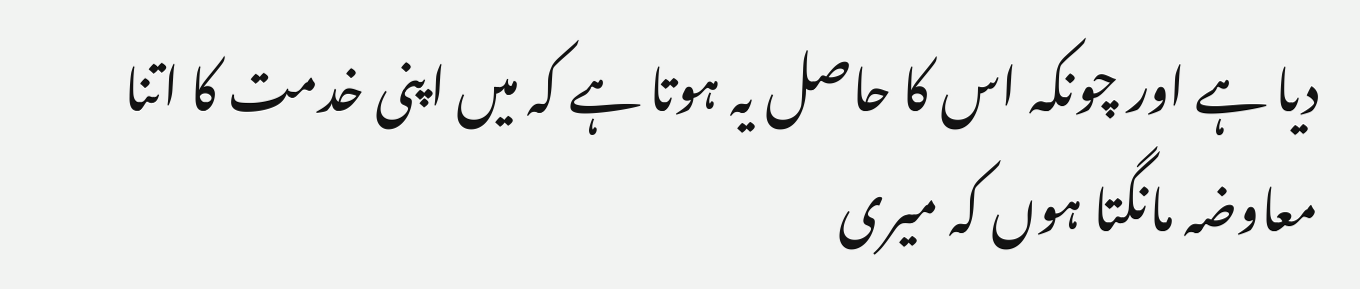دیا ہے اور چونکہ اس کا حاصل یہ ہوتا ہے کہ میں اپنی خدمت کا اتنا معاوضہ مانگتا ہوں کہ میری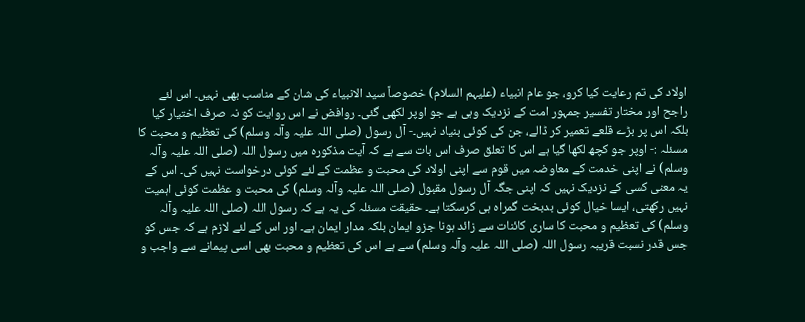اولاد کی تم رعایت کیا کرو، جو عام انبیاء (علیہم السلام) خصوصاً سید الانبیاء کی شان کے مناسب بھی نہیں۔ اس لئے راجح اور مختار تفسیر جمہور امت کے نزدیک وہی ہے جو اوپر لکھی گئی۔ روافض نے اس روایت کو نہ صرف اختیار کیا بلکہ اس پر بڑے قلعے تعمیر کر ڈالے، جن کی کوئی بنیاد نہیں۔- آل رسول (صلی اللہ علیہ وآلہ وسلم) کی تعظیم و محبت کا مسئلہ :- اوپر جو کچھ لکھا گیا ہے اس کا تعلق صرف اس بات سے ہے کہ آیت مذکورہ میں رسول اللہ (صلی اللہ علیہ وآلہ وسلم) نے اپنی خدمت کے معاوضہ میں قوم سے اپنی اولاد کی محبت و عظمت کے لئے کوئی درخواست نہیں کی۔ اس کے یہ معنی کسی کے نزدیک نہیں کہ اپنی جگہ آل رسول مقبول (صلی اللہ علیہ وآلہ وسلم) کی محبت و عظمت کوئی اہمیت نہیں رکھتی، ایسا خیال کوئی بدبخت گمراہ ہی کرسکتا ہے۔ حقیقت مسئلہ کی یہ ہے کہ رسول اللہ (صلی اللہ علیہ وآلہ وسلم) کی تعظیم و محبت کا ساری کائنات سے زائد ہونا جزو ایمان بلکہ مدار ایمان ہے۔ اور اس کے لئے لازم ہے کہ جس کو جس قدر نسبت قریبہ رسول اللہ (صلی اللہ علیہ وآلہ وسلم) سے ہے اس کی تعظیم و محبت بھی اسی پیمانے سے واجب و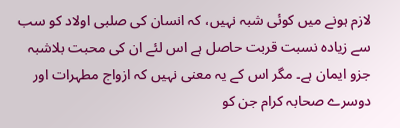لازم ہونے میں کوئی شبہ نہیں، کہ انسان کی صلبی اولاد کو سب سے زیادہ نسبت قربت حاصل ہے اس لئے ان کی محبت بلاشبہ جزو ایمان ہے۔ مگر اس کے یہ معنی نہیں کہ ازواج مطہرات اور دوسرے صحابہ کرام جن کو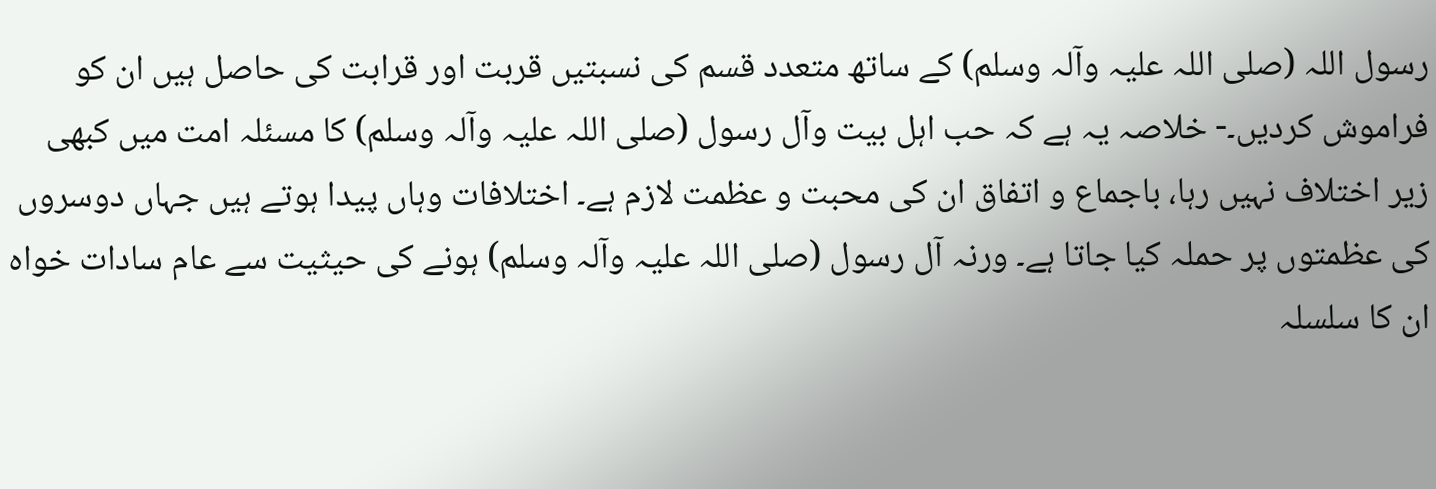رسول اللہ (صلی اللہ علیہ وآلہ وسلم) کے ساتھ متعدد قسم کی نسبتیں قربت اور قرابت کی حاصل ہیں ان کو فراموش کردیں۔- خلاصہ یہ ہے کہ حب اہل بیت وآل رسول (صلی اللہ علیہ وآلہ وسلم) کا مسئلہ امت میں کبھی زیر اختلاف نہیں رہا، باجماع و اتفاق ان کی محبت و عظمت لازم ہے۔ اختلافات وہاں پیدا ہوتے ہیں جہاں دوسروں کی عظمتوں پر حملہ کیا جاتا ہے۔ ورنہ آل رسول (صلی اللہ علیہ وآلہ وسلم) ہونے کی حیثیت سے عام سادات خواہ ان کا سلسلہ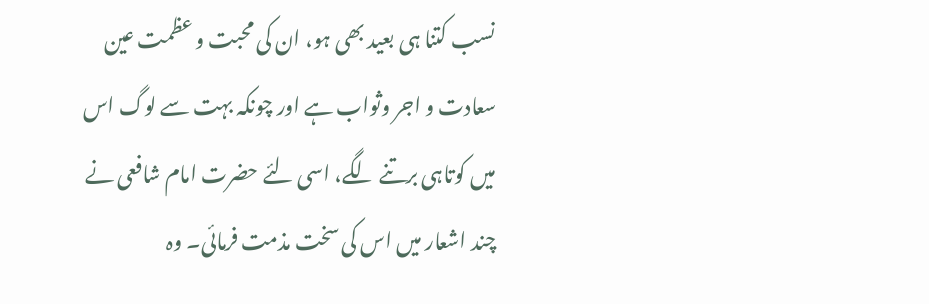نسب کتنا ہی بعید بھی ہو، ان کی محبت و عظمت عین سعادت و اجر وثواب ہے اور چونکہ بہت سے لوگ اس میں کوتاہی برتنے لگے، اسی لئے حضرت امام شافعی نے چند اشعار میں اس کی سخت مذمت فرمائی۔ وہ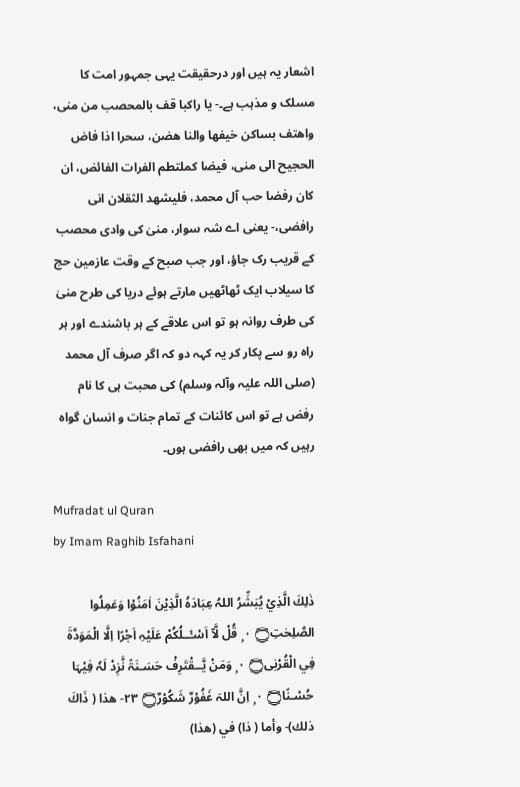اشعار یہ ہیں اور درحقیقت یہی جمہور امت کا مسلک و مذہب ہے۔- یا راکبا قف بالمحصب من منی، واھتف بساکن خیفھا والنا ھضن، سحرا اذا فاض الحجیح الی منی، فیضا کملتطم الفرات الفائض، ان کان رفضا حب آل محمد، فلیشھد الثقلان انی رافضی،- یعنی اے شہ سوار، منیٰ کی وادی محصب کے قریب رک جاؤ، اور جب صبح کے وقت عازمین حج کا سیلاب ایک ٹھاٹھیں مارتے ہوئے دریا کی طرح منیٰ کی طرف روانہ ہو تو اس علاقے کے ہر باشندے اور ہر راہ رو سے پکار کر یہ کہہ دو کہ اگر صرف آل محمد (صلی اللہ علیہ وآلہ وسلم) کی محبت ہی کا نام رفض ہے تو اس کائنات کے تمام جنات و انسان گواہ رہیں کہ میں بھی رافضی ہوں۔

Mufradat ul Quran
by Imam Raghib Isfahani

ذٰلِكَ الَّذِيْ يُبَشِّرُ اللہُ عِبَادَہُ الَّذِيْنَ اٰمَنُوْا وَعَمِلُوا الصّٰلِحٰتِ۝ ٠ ۭ قُلْ لَّآ اَسْـَٔــلُكُمْ عَلَيْہِ اَجْرًا اِلَّا الْمَوَدَّۃَ فِي الْقُرْبٰى۝ ٠ ۭ وَمَنْ يَّــقْتَرِفْ حَسَـنَۃً نَّزِدْ لَہٗ فِيْہَا حُسْـنًا۝ ٠ ۭ اِنَّ اللہَ غَفُوْرٌ شَكُوْرٌ۝ ٢٣- هذا ( ذَاكَ ذلك)- وأما ( ذا) في (هذا)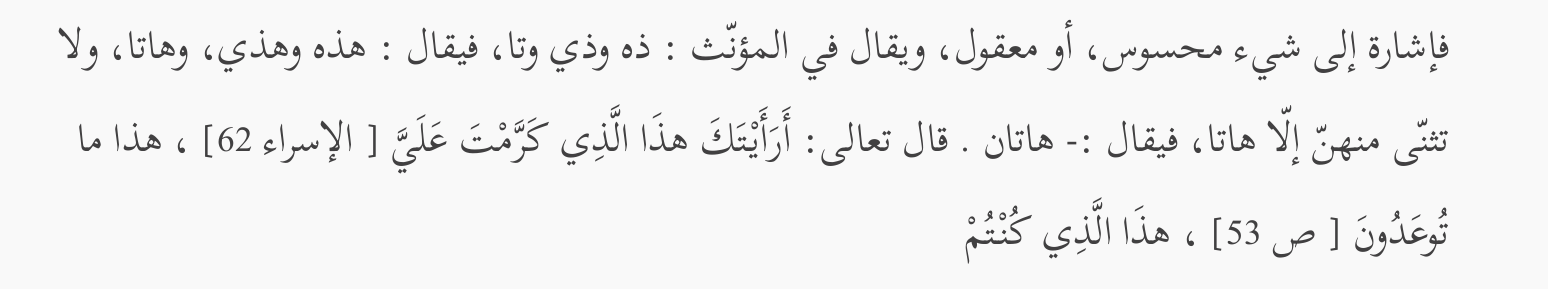فإشارة إلى شيء محسوس، أو معقول، ويقال في المؤنّث : ذه وذي وتا، فيقال : هذه وهذي، وهاتا، ولا تثنّى منهنّ إلّا هاتا، فيقال :- هاتان . قال تعالی: أَرَأَيْتَكَ هذَا الَّذِي كَرَّمْتَ عَلَيَّ [ الإسراء 62] ، هذا ما تُوعَدُونَ [ ص 53] ، هذَا الَّذِي كُنْتُمْ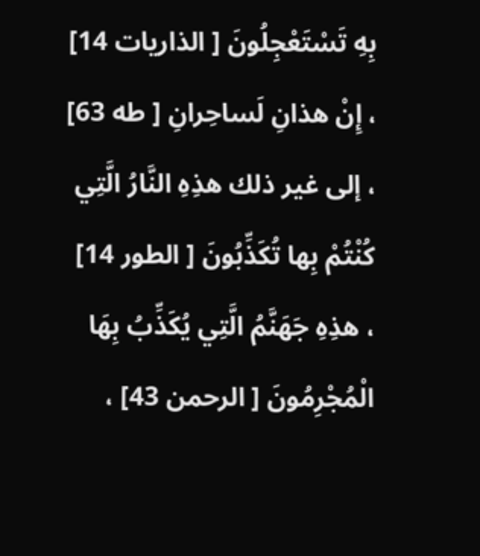بِهِ تَسْتَعْجِلُونَ [ الذاریات 14] ، إِنْ هذانِ لَساحِرانِ [ طه 63] ، إلى غير ذلك هذِهِ النَّارُ الَّتِي كُنْتُمْ بِها تُكَذِّبُونَ [ الطور 14] ، هذِهِ جَهَنَّمُ الَّتِي يُكَذِّبُ بِهَا الْمُجْرِمُونَ [ الرحمن 43] ،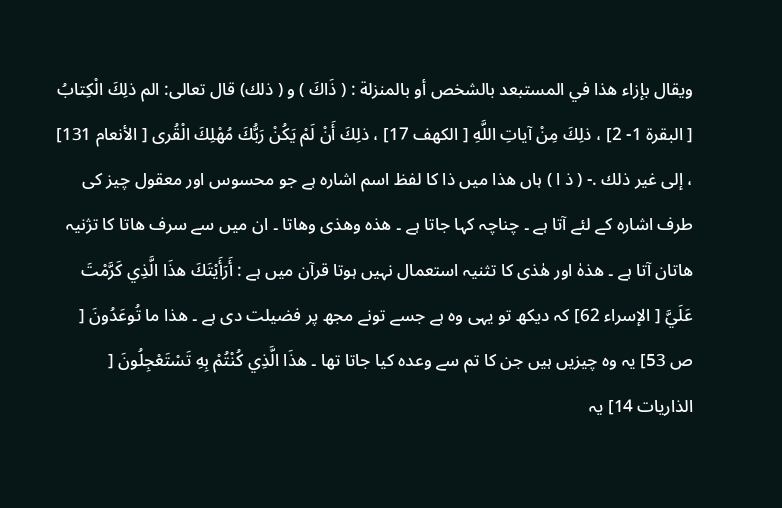ويقال بإزاء هذا في المستبعد بالشخص أو بالمنزلة : ( ذَاكَ ) و ( ذلك) قال تعالی: الم ذلِكَ الْكِتابُ [ البقرة 1- 2] ، ذلِكَ مِنْ آياتِ اللَّهِ [ الكهف 17] ، ذلِكَ أَنْ لَمْ يَكُنْ رَبُّكَ مُهْلِكَ الْقُرى [ الأنعام 131] ، إلى غير ذلك .- ( ذ ا ) ہاں ھذا میں ذا کا لفظ اسم اشارہ ہے جو محسوس اور معقول چیز کی طرف اشارہ کے لئے آتا ہے ۔ چناچہ کہا جاتا ہے ۔ ھذہ وھذی وھاتا ۔ ان میں سے سرف ھاتا کا تژنیہ ھاتان آتا ہے ۔ ھذہٰ اور ھٰذی کا تثنیہ استعمال نہیں ہوتا قرآن میں ہے : أَرَأَيْتَكَ هذَا الَّذِي كَرَّمْتَ عَلَيَّ [ الإسراء 62] کہ دیکھ تو یہی وہ ہے جسے تونے مجھ پر فضیلت دی ہے ۔ هذا ما تُوعَدُونَ [ ص 53] یہ وہ چیزیں ہیں جن کا تم سے وعدہ کیا جاتا تھا ۔ هذَا الَّذِي كُنْتُمْ بِهِ تَسْتَعْجِلُونَ [ الذاریات 14] یہ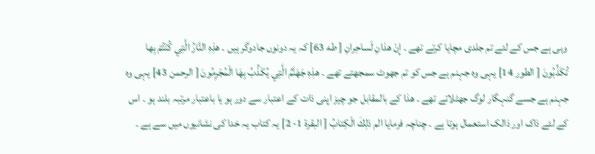وہی ہے جس کے لئے تم جلدی مچایا کرتے تھے ۔ إِنْ هذانِ لَساحِرانِ [ طه 63] کہ یہ دونوں جادوگر ہیں ۔ هذِهِ النَّارُ الَّتِي كُنْتُمْ بِها تُكَذِّبُونَ [ الطور 14] یہی وہ جہنم ہے جس کو تم جھوٹ سمجھتے تھے ۔ هذِهِ جَهَنَّمُ الَّتِي يُكَذِّبُ بِهَا الْمُجْرِمُونَ [ الرحمن 43] یہی وہ جہنم ہے جسے گنہگار لوگ جھٹلاتے تھے ۔ ھذا کے بالمقابل جو چیز اپنی ذات کے اعتبار سے دور ہو یا باعتبار مرتبہ بلند ہو ۔ اس کے لئے ذاک اور ذالک استعمال ہوتا ہے ۔ چناچہ فرمایا الم ذلِكَ الْكِتابُ [ البقرة 1- 2] یہ کتاب یہ خدا کی نشانیوں میں سے ہے ۔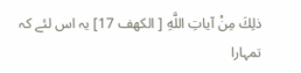ذلِكَ مِنْ آياتِ اللَّهِ [ الكهف 17] یہ اس لئے کہ تمہارا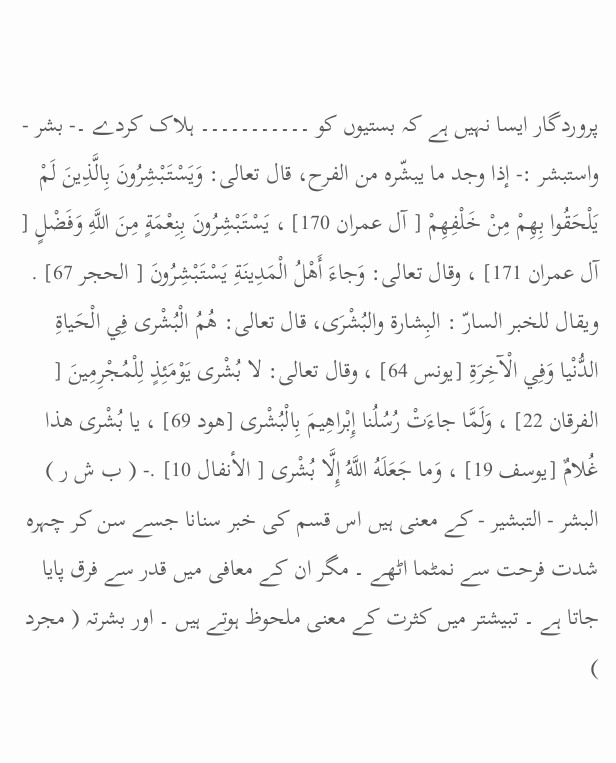پروردگار ایسا نہیں ہے کہ بستیوں کو ۔۔۔۔۔۔۔۔۔۔۔ ہلاک کردے ۔- بشر - واستبشر :- إذا وجد ما يبشّره من الفرح، قال تعالی: وَيَسْتَبْشِرُونَ بِالَّذِينَ لَمْ يَلْحَقُوا بِهِمْ مِنْ خَلْفِهِمْ [ آل عمران 170] ، يَسْتَبْشِرُونَ بِنِعْمَةٍ مِنَ اللَّهِ وَفَضْلٍ [ آل عمران 171] ، وقال تعالی: وَجاءَ أَهْلُ الْمَدِينَةِ يَسْتَبْشِرُونَ [ الحجر 67] . ويقال للخبر السارّ : البِشارة والبُشْرَى، قال تعالی: هُمُ الْبُشْرى فِي الْحَياةِ الدُّنْيا وَفِي الْآخِرَةِ [يونس 64] ، وقال تعالی: لا بُشْرى يَوْمَئِذٍ لِلْمُجْرِمِينَ [ الفرقان 22] ، وَلَمَّا جاءَتْ رُسُلُنا إِبْراهِيمَ بِالْبُشْرى [هود 69] ، يا بُشْرى هذا غُلامٌ [يوسف 19] ، وَما جَعَلَهُ اللَّهُ إِلَّا بُشْرى [ الأنفال 10] .- ( ب ش ر ) البشر - التبشیر - کے معنی ہیں اس قسم کی خبر سنانا جسے سن کر چہرہ شدت فرحت سے نمٹما اٹھے ۔ مگر ان کے معافی میں قدر سے فرق پایا جاتا ہے ۔ تبیشتر میں کثرت کے معنی ملحوظ ہوتے ہیں ۔ اور بشرتہ ( مجرد )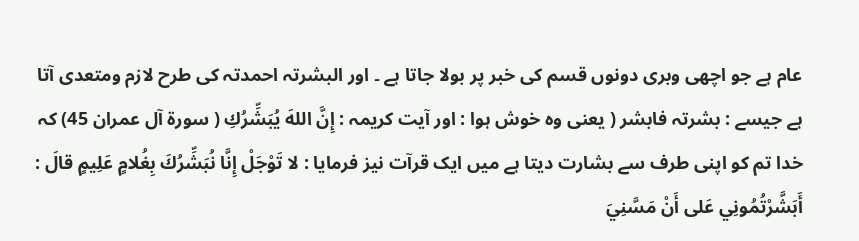عام ہے جو اچھی وبری دونوں قسم کی خبر پر بولا جاتا ہے ۔ اور البشرتہ احمدتہ کی طرح لازم ومتعدی آتا ہے جیسے : بشرتہ فابشر ( یعنی وہ خوش ہوا : اور آیت کریمہ : إِنَّ اللهَ يُبَشِّرُكِ ( سورة آل عمران 45) کہ خدا تم کو اپنی طرف سے بشارت دیتا ہے میں ایک قرآت نیز فرمایا : لا تَوْجَلْ إِنَّا نُبَشِّرُكَ بِغُلامٍ عَلِيمٍ قالَ : أَبَشَّرْتُمُونِي عَلى أَنْ مَسَّنِيَ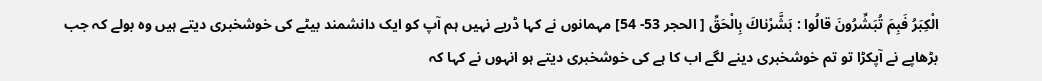الْكِبَرُ فَبِمَ تُبَشِّرُونَ قالُوا : بَشَّرْناكَ بِالْحَقِّ [ الحجر 53- 54] مہمانوں نے کہا ڈریے نہیں ہم آپ کو ایک دانشمند بیٹے کی خوشخبری دیتے ہیں وہ بولے کہ جب بڑھاپے نے آپکڑا تو تم خوشخبری دینے لگے اب کا ہے کی خوشخبری دیتے ہو انہوں نے کہا کہ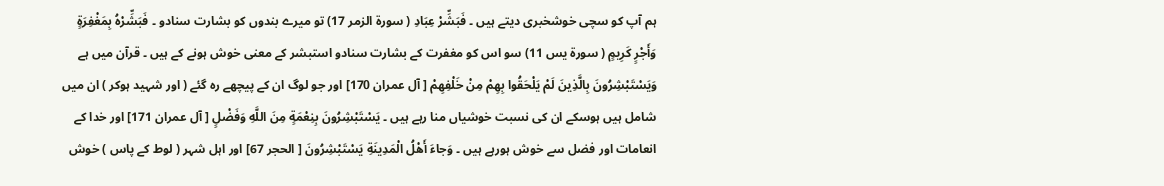ہم آپ کو سچی خوشخبری دیتے ہیں ۔ فَبَشِّرْ عِبَادِ ( سورة الزمر 17) تو میرے بندوں کو بشارت سنادو ۔ فَبَشِّرْهُ بِمَغْفِرَةٍ وَأَجْرٍ كَرِيمٍ ( سورة يس 11) سو اس کو مغفرت کے بشارت سنادو استبشر کے معنی خوش ہونے کے ہیں ۔ قرآن میں ہے وَيَسْتَبْشِرُونَ بِالَّذِينَ لَمْ يَلْحَقُوا بِهِمْ مِنْ خَلْفِهِمْ [ آل عمران 170] اور جو لوگ ان کے پیچھے رہ گئے ( اور شہید ہوکر ) ان میں شامل ہیں ہوسکے ان کی نسبت خوشیاں منا رہے ہیں ۔ يَسْتَبْشِرُونَ بِنِعْمَةٍ مِنَ اللَّهِ وَفَضْلٍ [ آل عمران 171] اور خدا کے انعامات اور فضل سے خوش ہورہے ہیں ۔ وَجاءَ أَهْلُ الْمَدِينَةِ يَسْتَبْشِرُونَ [ الحجر 67] اور اہل شہر ( لوط کے پاس ) خوش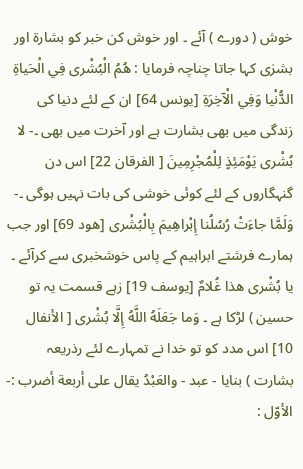خوش ( دورے ) آئے ۔ اور خوش کن خبر کو بشارۃ اور بشرٰی کہا جاتا چناچہ فرمایا : هُمُ الْبُشْرى فِي الْحَياةِ الدُّنْيا وَفِي الْآخِرَةِ [يونس 64] ان کے لئے دنیا کی زندگی میں بھی بشارت ہے اور آخرت میں بھی ۔- لا بُشْرى يَوْمَئِذٍ لِلْمُجْرِمِينَ [ الفرقان 22] اس دن گنہگاروں کے لئے کوئی خوشی کی بات نہیں ہوگی ۔- وَلَمَّا جاءَتْ رُسُلُنا إِبْراهِيمَ بِالْبُشْرى [هود 69] اور جب ہمارے فرشتے ابراہیم کے پاس خوشخبری سے کرآئے ۔ يا بُشْرى هذا غُلامٌ [يوسف 19] زہے قسمت یہ تو حسین ) لڑکا ہے ۔ وَما جَعَلَهُ اللَّهُ إِلَّا بُشْرى [ الأنفال 10] اس مدد کو تو خدا نے تمہارے لئے رذریعہ بشارت ) بنایا - عبد - والعَبْدُ يقال علی أربعة أضرب :- الأوّل :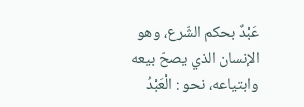عَبْدٌ بحکم الشّرع، وهو الإنسان الذي يصحّ بيعه وابتیاعه، نحو : الْعَبْدُ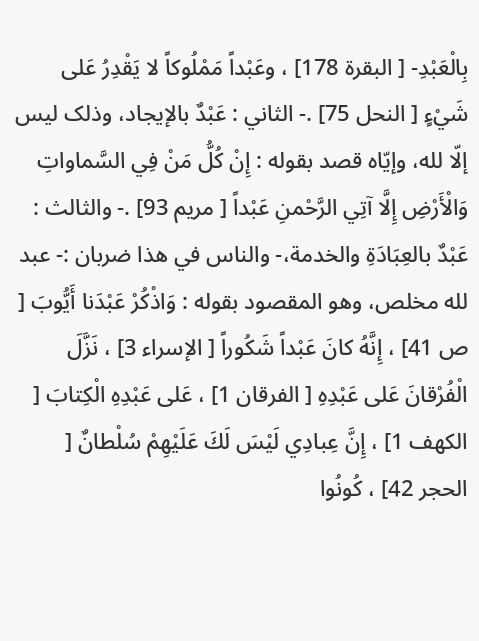بِالْعَبْدِ- [ البقرة 178] ، وعَبْداً مَمْلُوكاً لا يَقْدِرُ عَلى شَيْءٍ [ النحل 75] .- الثاني : عَبْدٌ بالإيجاد، وذلک ليس إلّا لله، وإيّاه قصد بقوله : إِنْ كُلُّ مَنْ فِي السَّماواتِ وَالْأَرْضِ إِلَّا آتِي الرَّحْمنِ عَبْداً [ مریم 93] .- والثالث : عَبْدٌ بالعِبَادَةِ والخدمة،- والناس في هذا ضربان :- عبد لله مخلص، وهو المقصود بقوله : وَاذْكُرْ عَبْدَنا أَيُّوبَ [ ص 41] ، إِنَّهُ كانَ عَبْداً شَكُوراً [ الإسراء 3] ، نَزَّلَ الْفُرْقانَ عَلى عَبْدِهِ [ الفرقان 1] ، عَلى عَبْدِهِ الْكِتابَ [ الكهف 1] ، إِنَّ عِبادِي لَيْسَ لَكَ عَلَيْهِمْ سُلْطانٌ [ الحجر 42] ، كُونُوا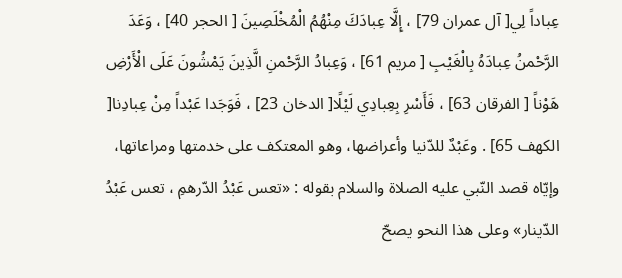عِباداً لِي[ آل عمران 79] ، إِلَّا عِبادَكَ مِنْهُمُ الْمُخْلَصِينَ [ الحجر 40] ، وَعَدَ الرَّحْمنُ عِبادَهُ بِالْغَيْبِ [ مریم 61] ، وَعِبادُ الرَّحْمنِ الَّذِينَ يَمْشُونَ عَلَى الْأَرْضِ هَوْناً [ الفرقان 63] ، فَأَسْرِ بِعِبادِي لَيْلًا[ الدخان 23] ، فَوَجَدا عَبْداً مِنْ عِبادِنا[ الكهف 65] . وعَبْدٌ للدّنيا وأعراضها، وهو المعتکف علی خدمتها ومراعاتها، وإيّاه قصد النّبي عليه الصلاة والسلام بقوله : «تعس عَبْدُ الدّرهمِ ، تعس عَبْدُ الدّينار» وعلی هذا النحو يصحّ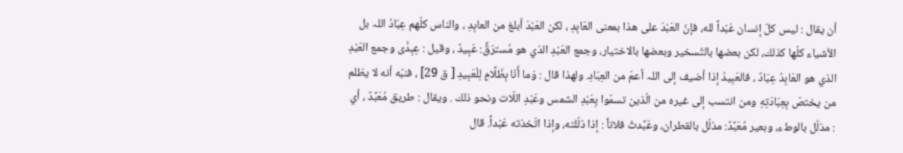أن يقال : ليس كلّ إنسان عَبْداً لله، فإنّ العَبْدَ علی هذا بمعنی العَابِدِ ، لکن العَبْدَ أبلغ من العابِدِ ، والناس کلّهم عِبَادُ اللہ بل الأشياء کلّها كذلك، لکن بعضها بالتّسخیر وبعضها بالاختیار، وجمع العَبْدِ الذي هو مُسترَقٌّ: عَبِيدٌ ، وقیل : عِبِدَّى وجمع العَبْدِ الذي هو العَابِدُ عِبَادٌ ، فالعَبِيدُ إذا أضيف إلى اللہ أعمّ من العِبَادِ. ولهذا قال : وَما أَنَا بِظَلَّامٍ لِلْعَبِيدِ [ ق 29] ، فنبّه أنه لا يظلم من يختصّ بِعِبَادَتِهِ ومن انتسب إلى غيره من الّذين تسمّوا بِعَبْدِ الشمس وعَبْدِ اللّات ونحو ذلك . ويقال : طریق مُعَبَّدٌ ، أي : مذلّل بالوطء، وبعیر مُعَبَّدٌ: مذلّل بالقطران، وعَبَّدتُ فلاناً : إذا ذلّلته، وإذا اتّخذته عَبْداً. قال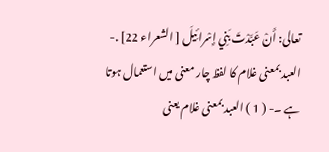تعالی: أَنْ عَبَّدْتَ بَنِي إِسْرائِيلَ [ الشعراء 22] .- العبد بمعنی غلام کا لفظ چار معنی میں استعمال ہوتا ہے ۔- ( 1 ) العبد بمعنی غلام یعنی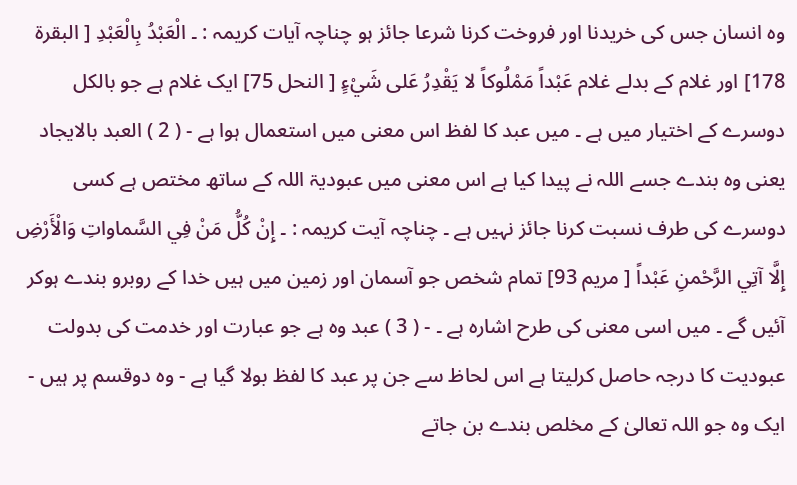وہ انسان جس کی خریدنا اور فروخت کرنا شرعا جائز ہو چناچہ آیات کریمہ : ۔ الْعَبْدُ بِالْعَبْدِ [ البقرة 178] اور غلام کے بدلے غلام عَبْداً مَمْلُوكاً لا يَقْدِرُ عَلى شَيْءٍ [ النحل 75] ایک غلام ہے جو بالکل دوسرے کے اختیار میں ہے ۔ میں عبد کا لفظ اس معنی میں استعمال ہوا ہے - ( 2 ) العبد بالایجاد یعنی وہ بندے جسے اللہ نے پیدا کیا ہے اس معنی میں عبودیۃ اللہ کے ساتھ مختص ہے کسی دوسرے کی طرف نسبت کرنا جائز نہیں ہے ۔ چناچہ آیت کریمہ : ۔ إِنْ كُلُّ مَنْ فِي السَّماواتِ وَالْأَرْضِ إِلَّا آتِي الرَّحْمنِ عَبْداً [ مریم 93] تمام شخص جو آسمان اور زمین میں ہیں خدا کے روبرو بندے ہوکر آئیں گے ۔ میں اسی معنی کی طرح اشارہ ہے ۔ - ( 3 ) عبد وہ ہے جو عبارت اور خدمت کی بدولت عبودیت کا درجہ حاصل کرلیتا ہے اس لحاظ سے جن پر عبد کا لفظ بولا گیا ہے - وہ دوقسم پر ہیں - ایک وہ جو اللہ تعالیٰ کے مخلص بندے بن جاتے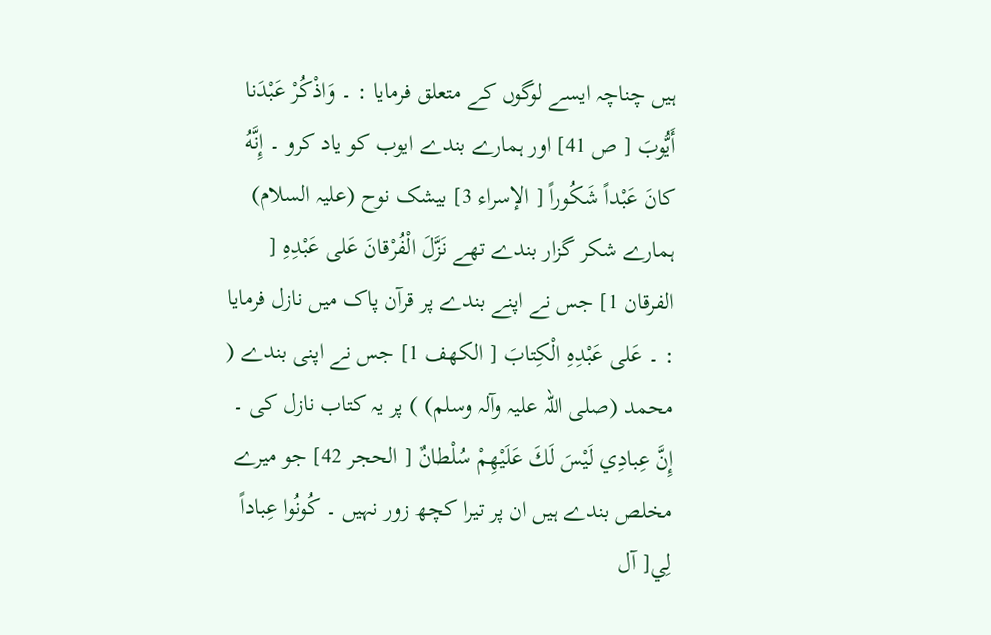ہیں چناچہ ایسے لوگوں کے متعلق فرمایا : ۔ وَاذْكُرْ عَبْدَنا أَيُّوبَ [ ص 41] اور ہمارے بندے ایوب کو یاد کرو ۔ إِنَّهُ كانَ عَبْداً شَكُوراً [ الإسراء 3] بیشک نوح (علیہ السلام) ہمارے شکر گزار بندے تھے نَزَّلَ الْفُرْقانَ عَلى عَبْدِهِ [ الفرقان 1] جس نے اپنے بندے پر قرآن پاک میں نازل فرمایا : ۔ عَلى عَبْدِهِ الْكِتابَ [ الكهف 1] جس نے اپنی بندے ( محمد (صلی اللہ علیہ وآلہ وسلم) ) پر یہ کتاب نازل کی ۔ إِنَّ عِبادِي لَيْسَ لَكَ عَلَيْهِمْ سُلْطانٌ [ الحجر 42] جو میرے مخلص بندے ہیں ان پر تیرا کچھ زور نہیں ۔ كُونُوا عِباداً لِي[ آل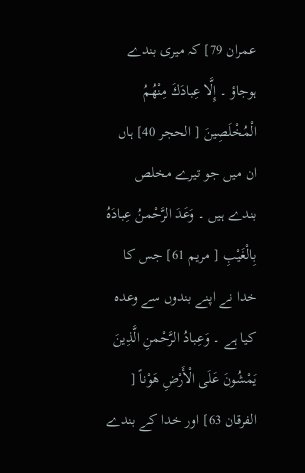عمران 79] کہ میری بندے ہوجاؤ ۔ إِلَّا عِبادَكَ مِنْهُمُ الْمُخْلَصِينَ [ الحجر 40] ہاں ان میں جو تیرے مخلص بندے ہیں ۔ وَعَدَ الرَّحْمنُ عِبادَهُ بِالْغَيْبِ [ مریم 61] جس کا خدا نے اپنے بندوں سے وعدہ کیا ہے ۔ وَعِبادُ الرَّحْمنِ الَّذِينَ يَمْشُونَ عَلَى الْأَرْضِ هَوْناً [ الفرقان 63] اور خدا کے بندے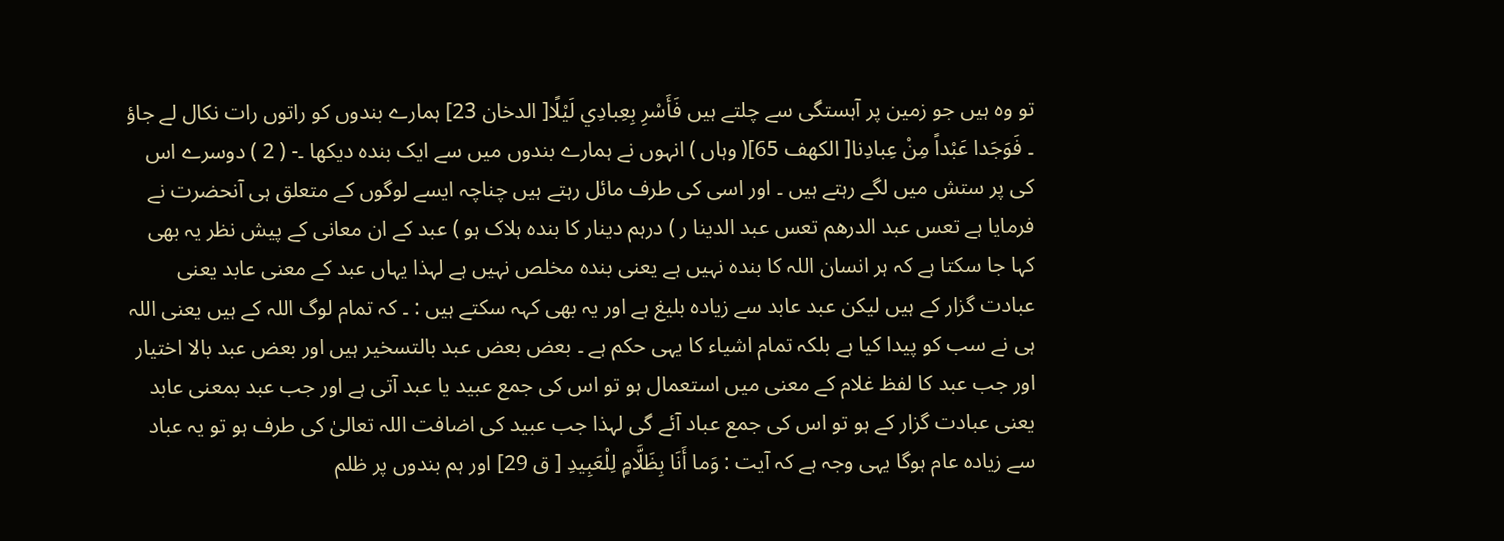تو وہ ہیں جو زمین پر آہستگی سے چلتے ہیں فَأَسْرِ بِعِبادِي لَيْلًا[ الدخان 23] ہمارے بندوں کو راتوں رات نکال لے جاؤ ۔ فَوَجَدا عَبْداً مِنْ عِبادِنا[ الكهف 65]( وہاں ) انہوں نے ہمارے بندوں میں سے ایک بندہ دیکھا ۔- ( 2 ) دوسرے اس کی پر ستش میں لگے رہتے ہیں ۔ اور اسی کی طرف مائل رہتے ہیں چناچہ ایسے لوگوں کے متعلق ہی آنحضرت نے فرمایا ہے تعس عبد الدرھم تعس عبد الدینا ر ) درہم دینار کا بندہ ہلاک ہو ) عبد کے ان معانی کے پیش نظر یہ بھی کہا جا سکتا ہے کہ ہر انسان اللہ کا بندہ نہیں ہے یعنی بندہ مخلص نہیں ہے لہذا یہاں عبد کے معنی عابد یعنی عبادت گزار کے ہیں لیکن عبد عابد سے زیادہ بلیغ ہے اور یہ بھی کہہ سکتے ہیں : ۔ کہ تمام لوگ اللہ کے ہیں یعنی اللہ ہی نے سب کو پیدا کیا ہے بلکہ تمام اشیاء کا یہی حکم ہے ۔ بعض بعض عبد بالتسخیر ہیں اور بعض عبد بالا اختیار اور جب عبد کا لفظ غلام کے معنی میں استعمال ہو تو اس کی جمع عبید یا عبد آتی ہے اور جب عبد بمعنی عابد یعنی عبادت گزار کے ہو تو اس کی جمع عباد آئے گی لہذا جب عبید کی اضافت اللہ تعالیٰ کی طرف ہو تو یہ عباد سے زیادہ عام ہوگا یہی وجہ ہے کہ آیت : وَما أَنَا بِظَلَّامٍ لِلْعَبِيدِ [ ق 29] اور ہم بندوں پر ظلم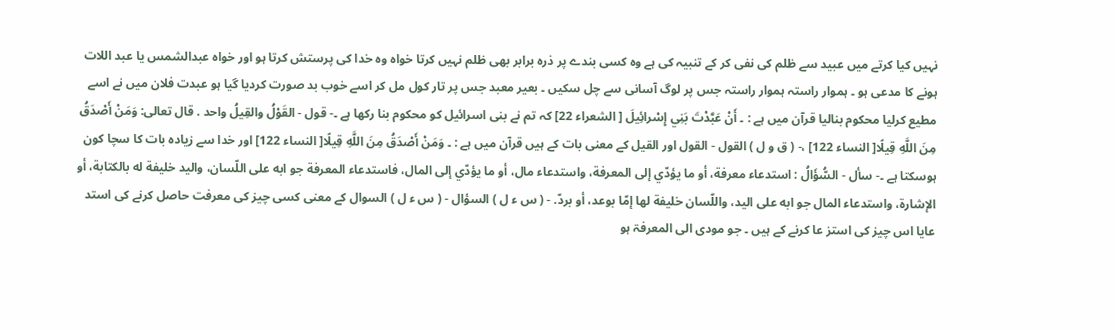نہیں کیا کرتے میں عبید سے ظلم کی نفی کر کے تنبیہ کی ہے وہ کسی بندے پر ذرہ برابر بھی ظلم نہیں کرتا خواہ وہ خدا کی پرستش کرتا ہو اور خواہ عبدالشمس یا عبد اللات ہونے کا مدعی ہو ۔ ہموار راستہ ہموار راستہ جس پر لوگ آسانی سے چل سکیں ۔ بعیر معبد جس پر تار کول مل کر اسے خوب بد صورت کردیا گیا ہو عبدت فلان میں نے اسے مطیع کرلیا محکوم بنالیا قرآن میں ہے : ۔ أَنْ عَبَّدْتَ بَنِي إِسْرائِيلَ [ الشعراء 22] کہ تم نے بنی اسرائیل کو محکوم بنا رکھا ہے ۔- قول - القَوْلُ والقِيلُ واحد . قال تعالی: وَمَنْ أَصْدَقُ مِنَ اللَّهِ قِيلًا[ النساء 122] ،- ( ق و ل ) القول - القول اور القیل کے معنی بات کے ہیں قرآن میں ہے : ۔ وَمَنْ أَصْدَقُ مِنَ اللَّهِ قِيلًا[ النساء 122] اور خدا سے زیادہ بات کا سچا کون ہوسکتا ہے ۔- سأل - السُّؤَالُ : استدعاء معرفة، أو ما يؤدّي إلى المعرفة، واستدعاء مال، أو ما يؤدّي إلى المال، فاستدعاء المعرفة جو ابه علی اللّسان، والید خلیفة له بالکتابة، أو الإشارة، واستدعاء المال جو ابه علی الید، واللّسان خلیفة لها إمّا بوعد، أو بردّ. - ( س ء ل ) السؤال - ( س ء ل ) السوال کے معنی کسی چیز کی معرفت حاصل کرنے کی استد عایا اس چیز کی استز عا کرنے کے ہیں ۔ جو مودی الی المعرفۃ ہو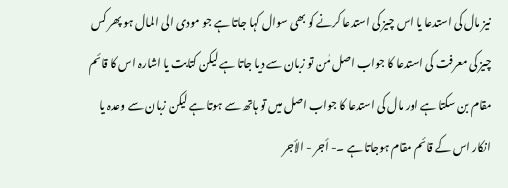نیز مال کی استدعا یا اس چیز کی استدعا کرنے کو بھی سوال کہا جاتا ہے جو مودی الی المال ہو پھر کس چیز کی معرفت کی استدعا کا جواب اصل مٰن تو زبان سے دیا جاتا ہے لیکن کتابت یا اشارہ اس کا قائم مقام بن سکتا ہے اور مال کی استدعا کا جواب اصل میں تو ہاتھ سے ہوتا ہے لیکن زبان سے وعدہ یا انکار اس کے قائم مقام ہوجاتا ہے ۔- أجر - الأجر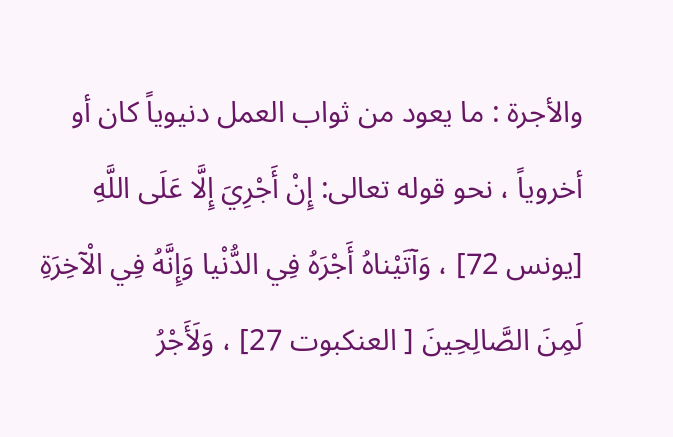والأجرة : ما يعود من ثواب العمل دنیویاً کان أو أخرویاً ، نحو قوله تعالی: إِنْ أَجْرِيَ إِلَّا عَلَى اللَّهِ [يونس 72] ، وَآتَيْناهُ أَجْرَهُ فِي الدُّنْيا وَإِنَّهُ فِي الْآخِرَةِ لَمِنَ الصَّالِحِينَ [ العنکبوت 27] ، وَلَأَجْرُ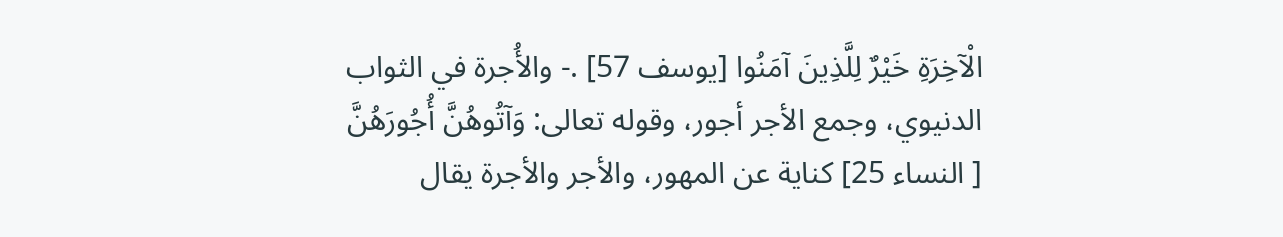الْآخِرَةِ خَيْرٌ لِلَّذِينَ آمَنُوا [يوسف 57] .- والأُجرة في الثواب الدنیوي، وجمع الأجر أجور، وقوله تعالی: وَآتُوهُنَّ أُجُورَهُنَّ [ النساء 25] كناية عن المهور، والأجر والأجرة يقال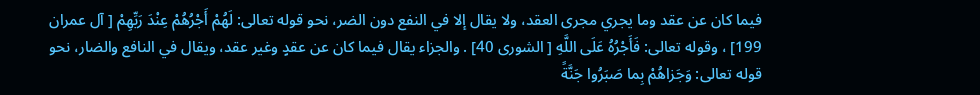فيما کان عن عقد وما يجري مجری العقد، ولا يقال إلا في النفع دون الضر، نحو قوله تعالی: لَهُمْ أَجْرُهُمْ عِنْدَ رَبِّهِمْ [ آل عمران 199] ، وقوله تعالی: فَأَجْرُهُ عَلَى اللَّهِ [ الشوری 40] . والجزاء يقال فيما کان عن عقدٍ وغیر عقد، ويقال في النافع والضار، نحو قوله تعالی: وَجَزاهُمْ بِما صَبَرُوا جَنَّةً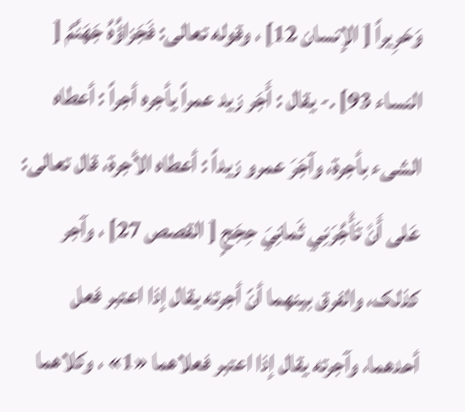وَحَرِيراً [ الإنسان 12] ، وقوله تعالی: فَجَزاؤُهُ جَهَنَّمُ [ النساء 93] .- يقال : أَجَر زيد عمراً يأجره أجراً : أعطاه الشیء بأجرة، وآجَرَ عمرو زيداً : أعطاه الأجرة، قال تعالی: عَلى أَنْ تَأْجُرَنِي ثَمانِيَ حِجَجٍ [ القصص 27] ، وآجر کذلک، والفرق بينهما أنّ أجرته يقال إذا اعتبر فعل أحدهما، وآجرته يقال إذا اعتبر فعلاهما «1» ، وکلاهما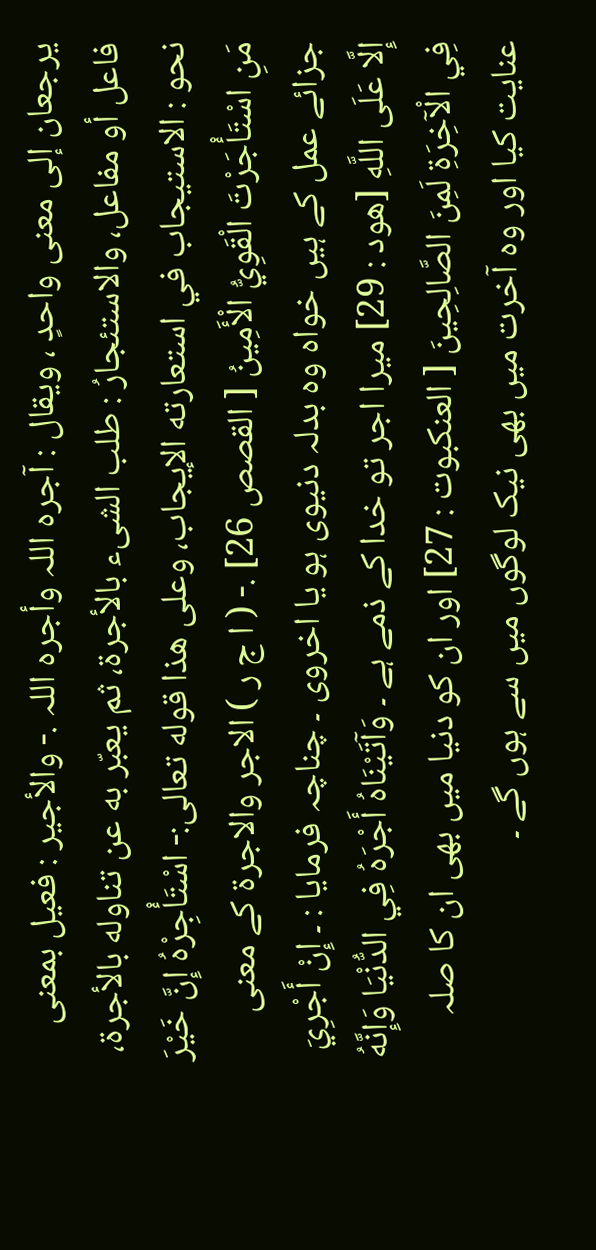يرجعان إلى معنی واحدٍ ، ويقال : آجره اللہ وأجره اللہ .- والأجير : فعیل بمعنی فاعل أو مفاعل، والاستئجارُ : طلب الشیء بالأجرة، ثم يعبّر به عن تناوله بالأجرة، نحو : الاستیجاب في استعارته الإيجاب، وعلی هذا قوله تعالی:- اسْتَأْجِرْهُ إِنَّ خَيْرَ مَنِ اسْتَأْجَرْتَ الْقَوِيُّ الْأَمِينُ [ القصص 26] .- ( ا ج ر ) الاجر والاجرۃ کے معنی جزائے عمل کے ہیں خواہ وہ بدلہ دنیوی ہو یا اخروی ۔ چناچہ فرمایا : ۔ إِنْ أَجْرِيَ إِلَّا عَلَى اللَّهِ [هود : 29] میرا اجر تو خدا کے ذمے ہے ۔ وَآتَيْنَاهُ أَجْرَهُ فِي الدُّنْيَا وَإِنَّهُ فِي الْآخِرَةِ لَمِنَ الصَّالِحِينَ [ العنکبوت : 27] اور ان کو دنیا میں بھی ان کا صلہ عنایت کیا اور وہ آخرت میں بھی نیک لوگوں میں سے ہوں گے ۔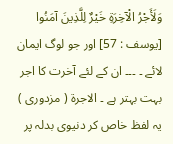وَلَأَجْرُ الْآخِرَةِ خَيْرٌ لِلَّذِينَ آمَنُوا [يوسف : 57] اور جو لوگ ایمان لائے ۔ ۔۔۔ ان کے لئے آخرت کا اجر بہت بہتر ہے ۔ الاجرۃ ( مزدوری ) یہ لفظ خاص کر دنیوی بدلہ پر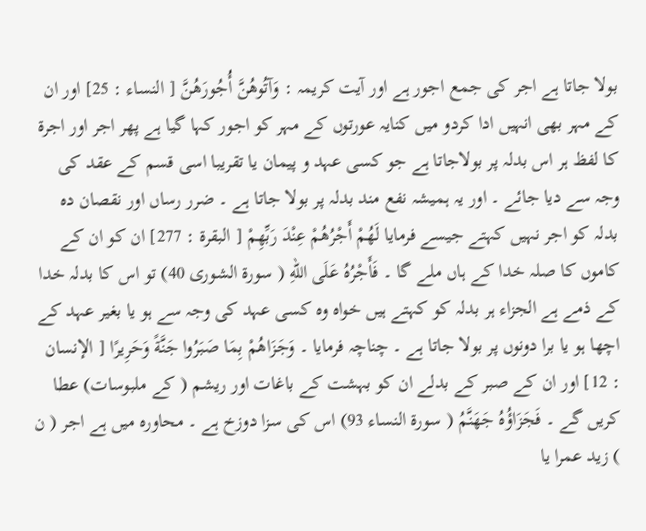بولا جاتا ہے اجر کی جمع اجور ہے اور آیت کریمہ : وَآتُوهُنَّ أُجُورَهُنَّ [ النساء : 25] اور ان کے مہر بھی انہیں ادا کردو میں کنایہ عورتوں کے مہر کو اجور کہا گیا ہے پھر اجر اور اجرۃ کا لفظ ہر اس بدلہ پر بولاجاتا ہے جو کسی عہد و پیمان یا تقریبا اسی قسم کے عقد کی وجہ سے دیا جائے ۔ اور یہ ہمیشہ نفع مند بدلہ پر بولا جاتا ہے ۔ ضرر رساں اور نقصان دہ بدلہ کو اجر نہیں کہتے جیسے فرمایا لَهُمْ أَجْرُهُمْ عِنْدَ رَبِّهِمْ [ البقرة : 277] ان کو ان کے کاموں کا صلہ خدا کے ہاں ملے گا ۔ فَأَجْرُهُ عَلَى اللهِ ( سورة الشوری 40) تو اس کا بدلہ خدا کے ذمے ہے الجزاء ہر بدلہ کو کہتے ہیں خواہ وہ کسی عہد کی وجہ سے ہو یا بغیر عہد کے اچھا ہو یا برا دونوں پر بولا جاتا ہے ۔ چناچہ فرمایا ۔ وَجَزَاهُمْ بِمَا صَبَرُوا جَنَّةً وَحَرِيرًا [ الإنسان : 12] اور ان کے صبر کے بدلے ان کو بہشت کے باغات اور ریشم ( کے ملبوسات) عطا کریں گے ۔ فَجَزَاؤُهُ جَهَنَّمُ ( سورة النساء 93) اس کی سزا دوزخ ہے ۔ محاورہ میں ہے اجر ( ن ) زید عمرا یا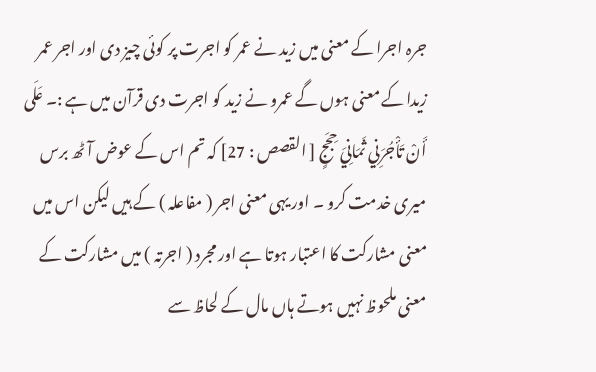جرہ اجرا کے معنی میں زید نے عمر کو اجرت پر کوئی چیز دی اور اجر عمر زیدا کے معنی ہوں گے عمرو نے زید کو اجرت دی قرآن میں ہے :۔ عَلَى أَنْ تَأْجُرَنِي ثَمَانِيَ حِجَجٍ [ القصص : 27] کہ تم اس کے عوض آٹھ برس میری خدمت کرو ۔ اور یہی معنی اجر ( مفاعلہ ) کے ہیں لیکن اس میں معنی مشارکت کا اعتبار ہوتا ہے اور مجرد ( اجرتہ ) میں مشارکت کے معنی ملحوظ نہیں ہوتے ہاں مال کے لحاظ سے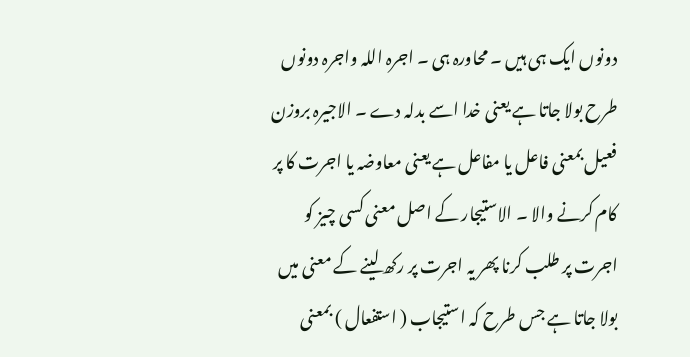دونوں ایک ہی ہیں ۔ محاورہ ہی ۔ اجرہ اللہ واجرہ دونوں طرح بولا جاتا ہے یعنی خدا اسے بدلہ دے ۔ الاجیرہ بروزن فعیل بمعنی فاعل یا مفاعل ہے یعنی معاوضہ یا اجرت کا پر کام کرنے والا ۔ الاستیجار کے اصل معنی کسی چیز کو اجرت پر طلب کرنا پھر یہ اجرت پر رکھ لینے کے معنی میں بولا جاتا ہے جس طرح کہ استیجاب ( استفعال ) بمعنی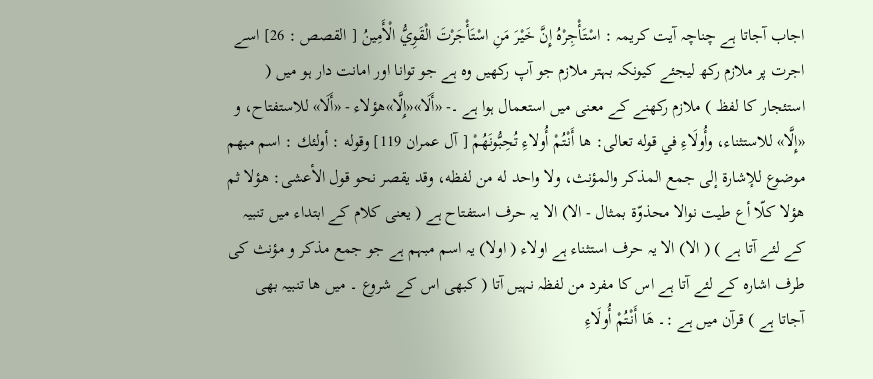اجاب آجاتا ہے چناچہ آیت کریمہ : اسْتَأْجِرْهُ إِنَّ خَيْرَ مَنِ اسْتَأْجَرْتَ الْقَوِيُّ الْأَمِينُ [ القصص : 26] اسے اجرت پر ملازم رکھ لیجئے کیونکہ بہتر ملازم جو آپ رکھیں وہ ہے جو توانا اور امانت دار ہو میں ( استئجار کا لفظ ) ملازم رکھنے کے معنی میں استعمال ہوا ہے ۔- «أَلَا»«إِلَّا»هؤلاء - «أَلَا» للاستفتاح، و «إِلَّا» للاستثناء، وأُولَاءِ في قوله تعالی: ها أَنْتُمْ أُولاءِ تُحِبُّونَهُمْ [ آل عمران 119] وقوله : أولئك : اسم مبهم موضوع للإشارة إلى جمع المذکر والمؤنث، ولا واحد له من لفظه، وقد يقصر نحو قول الأعشی: هؤلا ثم هؤلا کلّا أع طيت نوالا محذوّة بمثال - الا) الا یہ حرف استفتاح ہے ( یعنی کلام کے ابتداء میں تنبیہ کے لئے آتا ہے ) ( الا) الا یہ حرف استثناء ہے اولاء ( اولا) یہ اسم مبہم ہے جو جمع مذکر و مؤنث کی طرف اشارہ کے لئے آتا ہے اس کا مفرد من لفظہ نہیں آتا ( کبھی اس کے شروع ۔ میں ھا تنبیہ بھی آجاتا ہے ) قرآن میں ہے :۔ هَا أَنْتُمْ أُولَاءِ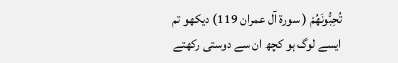تُحِبُّونَهُمْ ( سورة آل عمران 119) دیکھو تم ایسے لوگ ہو کچھ ان سے دوستی رکھتے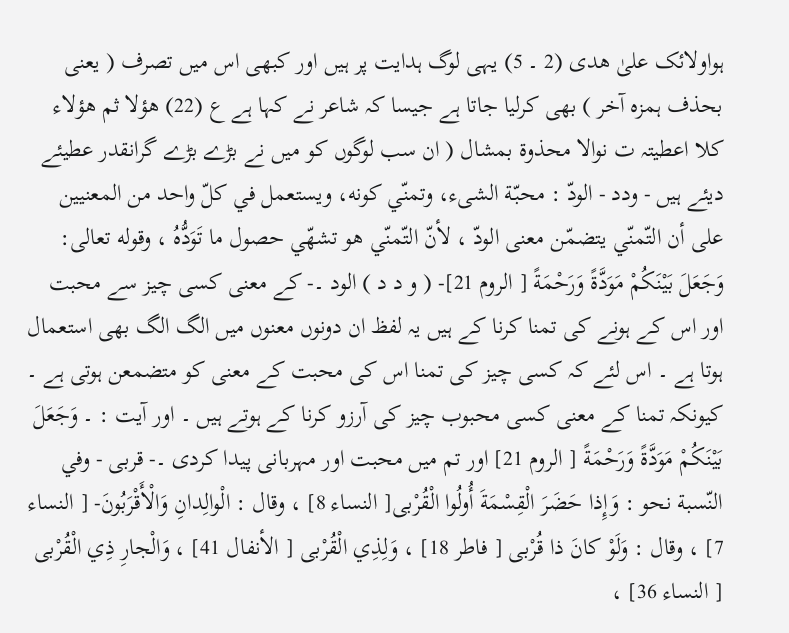ہواولائک علیٰ ھدی (2 ۔ 5) یہی لوگ ہدایت پر ہیں اور کبھی اس میں تصرف ( یعنی بحذف ہمزہ آخر ) بھی کرلیا جاتا ہے جیسا کہ شاعر نے کہا ہے ع (22) ھؤلا ثم ھؤلاء کلا اعطیتہ ت نوالا محذوۃ بمشال ( ان سب لوگوں کو میں نے بڑے بڑے گرانقدر عطیئے دیئے ہیں - ودد - الودّ : محبّة الشیء، وتمنّي كونه، ويستعمل في كلّ واحد من المعنيين علی أن التّمنّي يتضمّن معنی الودّ ، لأنّ التّمنّي هو تشهّي حصول ما تَوَدُّهُ ، وقوله تعالی: وَجَعَلَ بَيْنَكُمْ مَوَدَّةً وَرَحْمَةً [ الروم 21]- ( و د د ) الود ۔- کے معنی کسی چیز سے محبت اور اس کے ہونے کی تمنا کرنا کے ہیں یہ لفظ ان دونوں معنوں میں الگ الگ بھی استعمال ہوتا ہے ۔ اس لئے کہ کسی چیز کی تمنا اس کی محبت کے معنی کو متضمعن ہوتی ہے ۔ کیونکہ تمنا کے معنی کسی محبوب چیز کی آرزو کرنا کے ہوتے ہیں ۔ اور آیت : ۔ وَجَعَلَ بَيْنَكُمْ مَوَدَّةً وَرَحْمَةً [ الروم 21] اور تم میں محبت اور مہربانی پیدا کردی ۔- قربی - وفي النّسبة نحو : وَإِذا حَضَرَ الْقِسْمَةَ أُولُوا الْقُرْبى[ النساء 8] ، وقال : الْوالِدانِ وَالْأَقْرَبُونَ- [ النساء 7] ، وقال : وَلَوْ كانَ ذا قُرْبى [ فاطر 18] ، وَلِذِي الْقُرْبى [ الأنفال 41] ، وَالْجارِ ذِي الْقُرْبى [ النساء 36] ،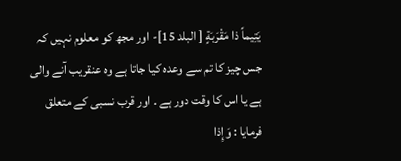يَتِيماً ذا مَقْرَبَةٍ [ البلد 15]- اور مجھ کو معلوم نہیں کہ جس چیز کا تم سے وعدہ کیا جاتا ہے وہ عنقریب آنے والی ہے یا اس کا وقت دور ہے ۔ اور قرب نسبی کے متعلق فرمایا : وَإِذا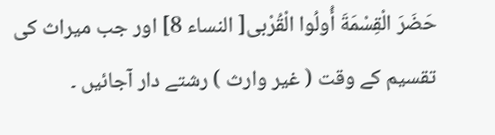حَضَرَ الْقِسْمَةَ أُولُوا الْقُرْبى[ النساء 8] اور جب میراث کی تقسیم کے وقت ( غیر وارث ) رشتے دار آجائیں ۔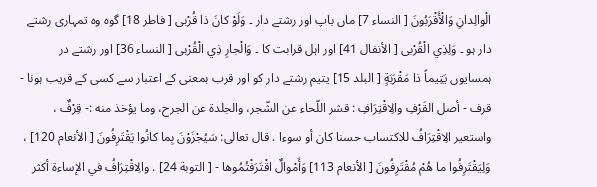الْوالِدانِ وَالْأَقْرَبُونَ [ النساء 7] ماں باپ اور رشتے دار ۔ وَلَوْ كانَ ذا قُرْبى [ فاطر 18] گوہ وہ تمہاری رشتے دار ہو ۔ وَلِذِي الْقُرْبى [ الأنفال 41] اور اہل قرابت کا ۔ وَالْجارِ ذِي الْقُرْبى [ النساء 36] اور رشتے در ہمسایوں يَتِيماً ذا مَقْرَبَةٍ [ البلد 15] یتیم رشتے دار کو اور قرب بمعنی کے اعتبار سے کسی کے قریب ہونا - قرف - أصل القَرْفِ والِاقْتِرَافِ : قشر اللّحاء عن الشّجر، والجلدة عن الجرح، وما يؤخذ منه :- قِرْفٌ ، واستعیر الِاقْتِرَافُ للاکتساب حسنا کان أو سوءا . قال تعالی: سَيُجْزَوْنَ بِما کانُوا يَقْتَرِفُونَ [ الأنعام 120] ، وَلِيَقْتَرِفُوا ما هُمْ مُقْتَرِفُونَ [ الأنعام 113] وَأَمْوالٌ اقْتَرَفْتُمُوها - [ التوبة 24] . والِاقْتِرَافُ في الإساءة أكثر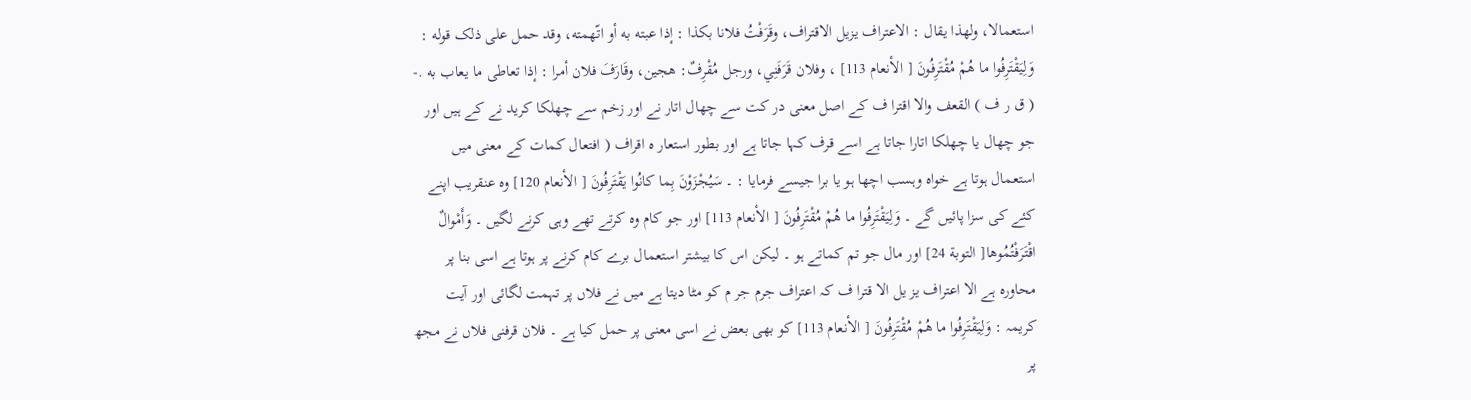استعمالا، ولهذا يقال : الاعتراف يزيل الاقتراف، وقَرَفْتُ فلانا بکذا : إذا عبته به أو اتّهمته، وقد حمل علی ذلک قوله : وَلِيَقْتَرِفُوا ما هُمْ مُقْتَرِفُونَ [ الأنعام 113] ، وفلان قَرَفَنِي، ورجل مُقْرِفٌ: هجين، وقَارَفَ فلان أمرا : إذا تعاطی ما يعاب به .- ( ق ر ف ) القعف والا اقترا ف کے اصل معنی در کت سے چھال اتار نے اور زخم سے چھلکا کرید نے کے ہیں اور جو چھال یا چھلکا اتارا جاتا ہے اسے قرف کہا جاتا ہے اور بطور استعار ہ اقراف ( افتعال کمات کے معنی میں استعمال ہوتا ہے خواہ وہسب اچھا ہو یا برا جیسے فرمایا : ۔ سَيُجْزَوْنَ بِما کانُوا يَقْتَرِفُونَ [ الأنعام 120] وہ عنقریب اپنے کئے کی سزا پائیں گے ۔ وَلِيَقْتَرِفُوا ما هُمْ مُقْتَرِفُونَ [ الأنعام 113] اور جو کام وہ کرتے تھے وہی کرنے لگیں ۔ وَأَمْوالٌ اقْتَرَفْتُمُوها[ التوبة 24] اور مال جو تم کماتے ہو ۔ لیکن اس کا بیشتر استعمال برے کام کرنے پر ہوتا ہے اسی بنا پر محاورہ ہے الا اعتراف یز یل الا قترا ف کہ اعتراف جرم جر م کو مٹا دیتا ہے میں نے فلاں پر تہمت لگائی اور آیت کریمہ : وَلِيَقْتَرِفُوا ما هُمْ مُقْتَرِفُونَ [ الأنعام 113] کو بھی بعض نے اسی معنی پر حمل کیا ہے ۔ فلان قرفنی فلاں نے مجھ پر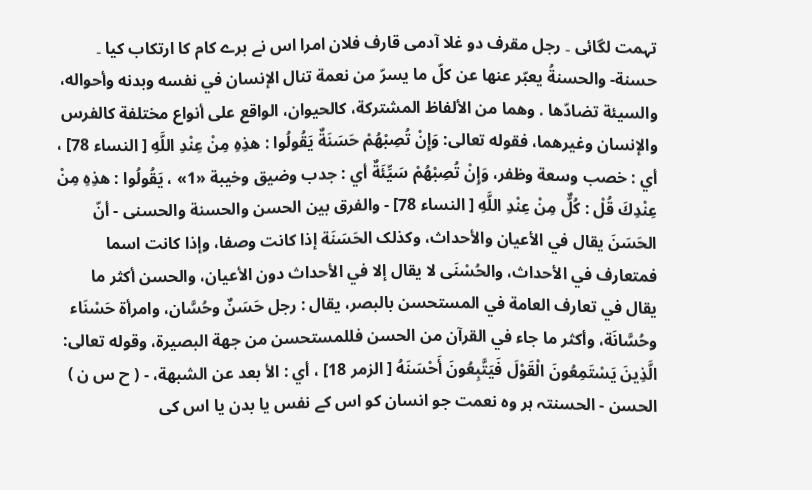تہمت لگائی ۔ رجل مقرف دو غلا آدمی قارف فلان امرا اس نے برے کام کا ارتکاب کیا ۔ حسنة- والحسنةُ يعبّر عنها عن کلّ ما يسرّ من نعمة تنال الإنسان في نفسه وبدنه وأحواله، والسيئة تضادّها . وهما من الألفاظ المشترکة، کالحیوان، الواقع علی أنواع مختلفة کالفرس والإنسان وغیرهما، فقوله تعالی: وَإِنْ تُصِبْهُمْ حَسَنَةٌ يَقُولُوا : هذِهِ مِنْ عِنْدِ اللَّهِ [ النساء 78] ، أي : خصب وسعة وظفر، وَإِنْ تُصِبْهُمْ سَيِّئَةٌ أي : جدب وضیق وخیبة «1» ، يَقُولُوا : هذِهِ مِنْ عِنْدِكَ قُلْ : كُلٌّ مِنْ عِنْدِ اللَّهِ [ النساء 78] - والفرق بين الحسن والحسنة والحسنی - أنّ الحَسَنَ يقال في الأعيان والأحداث، وکذلک الحَسَنَة إذا کانت وصفا، وإذا کانت اسما فمتعارف في الأحداث، والحُسْنَى لا يقال إلا في الأحداث دون الأعيان، والحسن أكثر ما يقال في تعارف العامة في المستحسن بالبصر، يقال : رجل حَسَنٌ وحُسَّان، وامرأة حَسْنَاء وحُسَّانَة، وأكثر ما جاء في القرآن من الحسن فللمستحسن من جهة البصیرة، وقوله تعالی: الَّذِينَ يَسْتَمِعُونَ الْقَوْلَ فَيَتَّبِعُونَ أَحْسَنَهُ [ الزمر 18] ، أي : الأ بعد عن الشبهة، - ( ح س ن ) الحسن - الحسنتہ ہر وہ نعمت جو انسان کو اس کے نفس یا بدن یا اس کی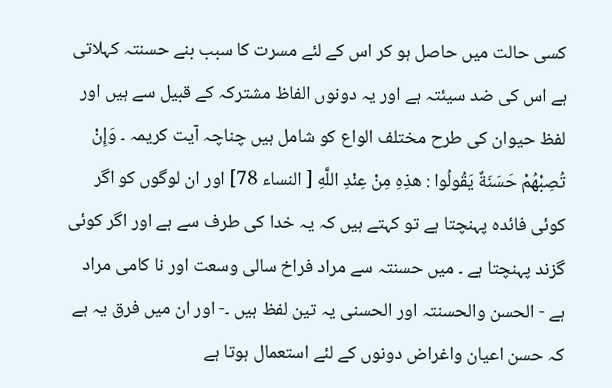کسی حالت میں حاصل ہو کر اس کے لئے مسرت کا سبب بنے حسنتہ کہلاتی ہے اس کی ضد سیئتہ ہے اور یہ دونوں الفاظ مشترکہ کے قبیل سے ہیں اور لفظ حیوان کی طرح مختلف الواع کو شامل ہیں چناچہ آیت کریمہ ۔ وَإِنْ تُصِبْهُمْ حَسَنَةٌ يَقُولُوا : هذِهِ مِنْ عِنْدِ اللَّهِ [ النساء 78] اور ان لوگوں کو اگر کوئی فائدہ پہنچتا ہے تو کہتے ہیں کہ یہ خدا کی طرف سے ہے اور اگر کوئی گزند پہنچتا ہے ۔ میں حسنتہ سے مراد فراخ سالی وسعت اور نا کامی مراد ہے - الحسن والحسنتہ اور الحسنی یہ تین لفظ ہیں ۔- اور ان میں فرق یہ ہے کہ حسن اعیان واغراض دونوں کے لئے استعمال ہوتا ہے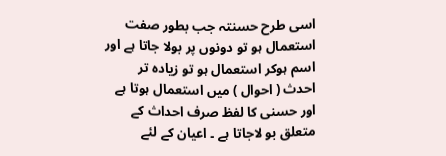اسی طرح حسنتہ جب بطور صفت استعمال ہو تو دونوں پر بولا جاتا ہے اور اسم ہوکر استعمال ہو تو زیادہ تر احدث ( احوال ) میں استعمال ہوتا ہے اور حسنی کا لفظ صرف احداث کے متعلق بو لاجاتا ہے ۔ اعیان کے لئے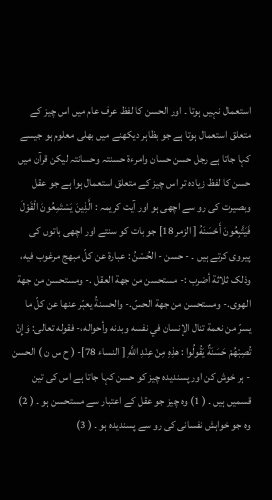استعمال نہیں ہوتا ۔ اور الحسن کا لفظ عرف عام میں اس چیز کے متعلق استعمال ہوتا ہے جو بظاہر دیکھنے میں بھلی معلوم ہو جیسے کہا جاتا ہے رجل حسن حسان وامرءۃ حسنتہ وحسانتہ لیکن قرآن میں حسن کا لفظ زیادہ تر اس چیز کے متعلق استعمال ہوا ہے جو عقل وبصیرت کی رو سے اچھی ہو اور آیت کریمہ : الَّذِينَ يَسْتَمِعُونَ الْقَوْلَ فَيَتَّبِعُونَ أَحْسَنَهُ [ الزمر 18] جو بات کو سنتے اور اچھی باتوں کی پیروی کرتے ہیں ۔ - حسن - الحُسْنُ : عبارة عن کلّ مبهج مرغوب فيه، وذلک ثلاثة أضرب :- مستحسن من جهة العقل .- ومستحسن من جهة الهوى.- ومستحسن من جهة الحسّ.- والحسنةُ يعبّر عنها عن کلّ ما يسرّ من نعمة تنال الإنسان في نفسه وبدنه وأحواله،- فقوله تعالی: وَإِنْ تُصِبْهُمْ حَسَنَةٌ يَقُولُوا : هذِهِ مِنْ عِنْدِ اللَّهِ [ النساء 78]- ( ح س ن ) الحسن - ہر خوش کن اور پسندیدہ چیز کو حسن کہا جاتا ہے اس کی تین قسمیں ہیں ۔ ( 1) وہ چیز جو عقل کے اعتبار سے مستحسن ہو ۔ ( 2) وہ جو خواہش نفسانی کی رو سے پسندیدہ ہو ۔ ( 3)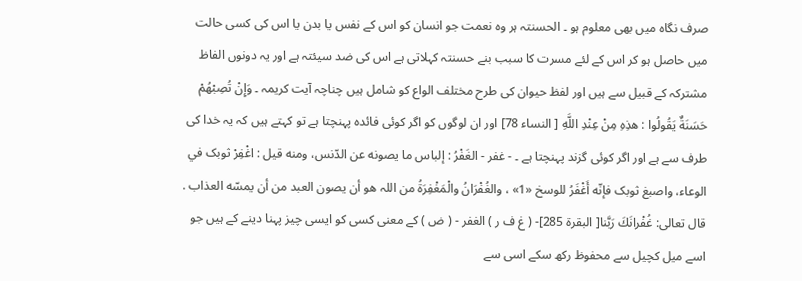صرف نگاہ میں بھی معلوم ہو ۔ الحسنتہ ہر وہ نعمت جو انسان کو اس کے نفس یا بدن یا اس کی کسی حالت میں حاصل ہو کر اس کے لئے مسرت کا سبب بنے حسنتہ کہلاتی ہے اس کی ضد سیئتہ ہے اور یہ دونوں الفاظ مشترکہ کے قبیل سے ہیں اور لفظ حیوان کی طرح مختلف الواع کو شامل ہیں چناچہ آیت کریمہ ۔ وَإِنْ تُصِبْهُمْ حَسَنَةٌ يَقُولُوا : هذِهِ مِنْ عِنْدِ اللَّهِ [ النساء 78] اور ان لوگوں کو اگر کوئی فائدہ پہنچتا ہے تو کہتے ہیں کہ یہ خدا کی طرف سے ہے اور اگر کوئی گزند پہنچتا ہے ۔ - غفر - الغَفْرُ : إلباس ما يصونه عن الدّنس، ومنه قيل : اغْفِرْ ثوبک في الوعاء، واصبغ ثوبک فإنّه أَغْفَرُ للوسخ «1» ، والغُفْرَانُ والْمَغْفِرَةُ من اللہ هو أن يصون العبد من أن يمسّه العذاب . قال تعالی: غُفْرانَكَ رَبَّنا[ البقرة 285]- ( غ ف ر ) الغفر - ( ض ) کے معنی کسی کو ایسی چیز پہنا دینے کے ہیں جو اسے میل کچیل سے محفوظ رکھ سکے اسی سے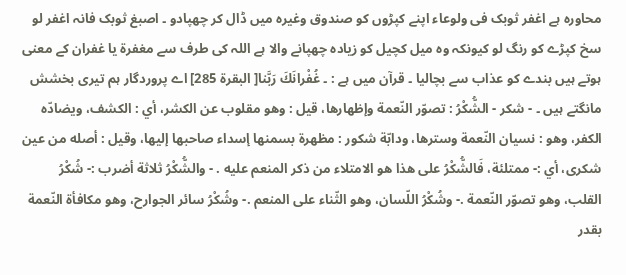محاورہ ہے اغفر ثوبک فی ولوعاء اپنے کپڑوں کو صندوق وغیرہ میں ڈال کر چھپادو ۔ اصبغ ثوبک فانہ اغفر لو سخ کپڑے کو رنگ لو کیونکہ وہ میل کچیل کو زیادہ چھپانے والا ہے اللہ کی طرف سے مغفرۃ یا غفران کے معنی ہوتے ہیں بندے کو عذاب سے بچالیا ۔ قرآن میں ہے : ۔ غُفْرانَكَ رَبَّنا[ البقرة 285] اے پروردگار ہم تیری بخشش مانگتے ہیں ۔ - شكر - الشُّكْرُ : تصوّر النّعمة وإظهارها، قيل : وهو مقلوب عن الکشر، أي : الکشف، ويضادّه الکفر، وهو : نسیان النّعمة وسترها، ودابّة شکور : مظهرة بسمنها إسداء صاحبها إليها، وقیل : أصله من عين شكرى، أي :- ممتلئة، فَالشُّكْرُ علی هذا هو الامتلاء من ذکر المنعم عليه . - والشُّكْرُ ثلاثة أضرب :- شُكْرُ القلب، وهو تصوّر النّعمة .- وشُكْرُ اللّسان، وهو الثّناء علی المنعم .- وشُكْرُ سائر الجوارح، وهو مکافأة النّعمة بقدر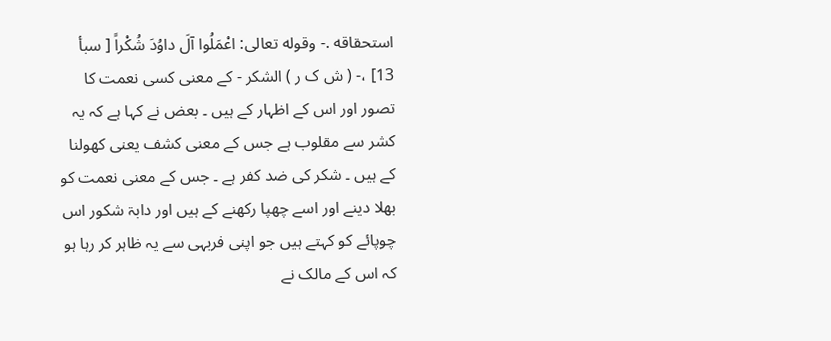استحقاقه .- وقوله تعالی: اعْمَلُوا آلَ داوُدَ شُكْراً [ سبأ 13] ،- ( ش ک ر ) الشکر - کے معنی کسی نعمت کا تصور اور اس کے اظہار کے ہیں ۔ بعض نے کہا ہے کہ یہ کشر سے مقلوب ہے جس کے معنی کشف یعنی کھولنا کے ہیں ۔ شکر کی ضد کفر ہے ۔ جس کے معنی نعمت کو بھلا دینے اور اسے چھپا رکھنے کے ہیں اور دابۃ شکور اس چوپائے کو کہتے ہیں جو اپنی فربہی سے یہ ظاہر کر رہا ہو کہ اس کے مالک نے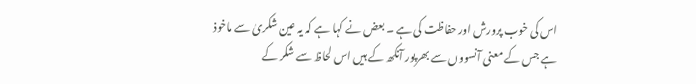اس کی خوب پرورش اور حفاظت کی ہے ۔ بعض نے کہا ہے کہ یہ عین شکریٰ سے ماخوذ ہے جس کے معنی آنسووں سے بھرپور آنکھ کے ہیں اس لحاظ سے شکر کے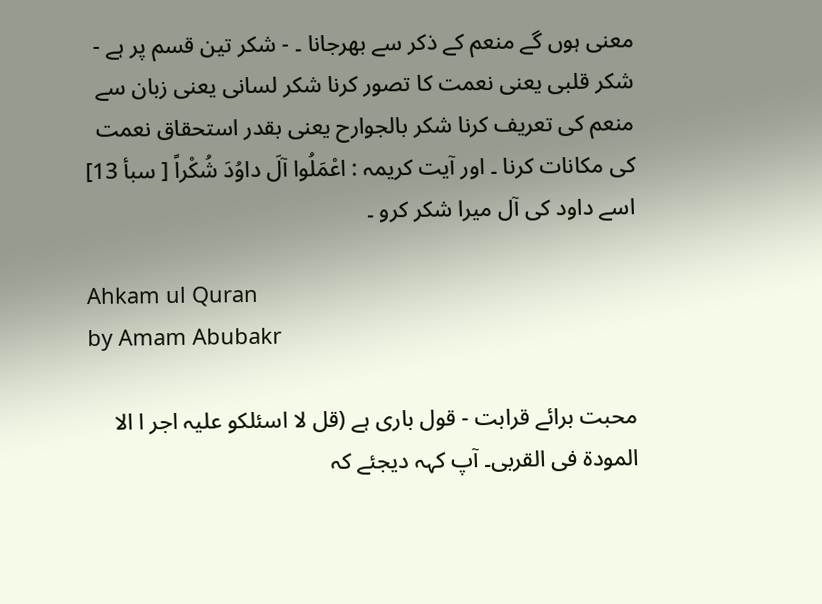معنی ہوں گے منعم کے ذکر سے بھرجانا ۔ - شکر تین قسم پر ہے - شکر قلبی یعنی نعمت کا تصور کرنا شکر لسانی یعنی زبان سے منعم کی تعریف کرنا شکر بالجوارح یعنی بقدر استحقاق نعمت کی مکانات کرنا ۔ اور آیت کریمہ : اعْمَلُوا آلَ داوُدَ شُكْراً [ سبأ 13] اسے داود کی آل میرا شکر کرو ۔

Ahkam ul Quran
by Amam Abubakr

محبت برائے قرابت - قول باری ہے (قل لا اسئلکو علیہ اجر ا الا المودۃ فی القربی۔ آپ کہہ دیجئے کہ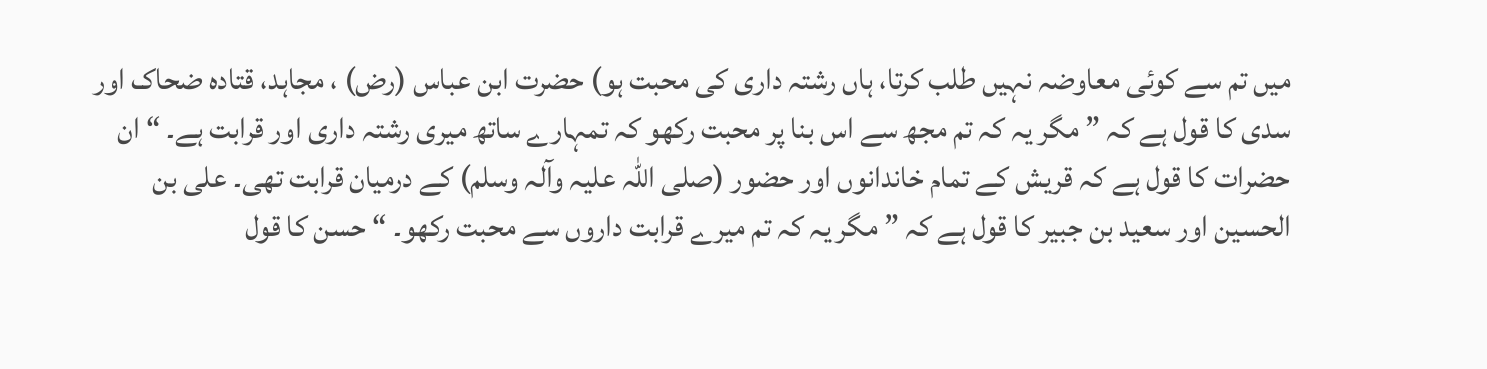میں تم سے کوئی معاوضہ نہیں طلب کرتا، ہاں رشتہ داری کی محبت ہو) حضرت ابن عباس (رض) ، مجاہد، قتادہ ضحاک اور سدی کا قول ہے کہ ” مگر یہ کہ تم مجھ سے اس بنا پر محبت رکھو کہ تمہارے ساتھ میری رشتہ داری اور قرابت ہے۔ “ ان حضرات کا قول ہے کہ قریش کے تمام خاندانوں اور حضور (صلی اللہ علیہ وآلہ وسلم) کے درمیان قرابت تھی۔ علی بن الحسین اور سعید بن جبیر کا قول ہے کہ ” مگر یہ کہ تم میرے قرابت داروں سے محبت رکھو۔ “ حسن کا قول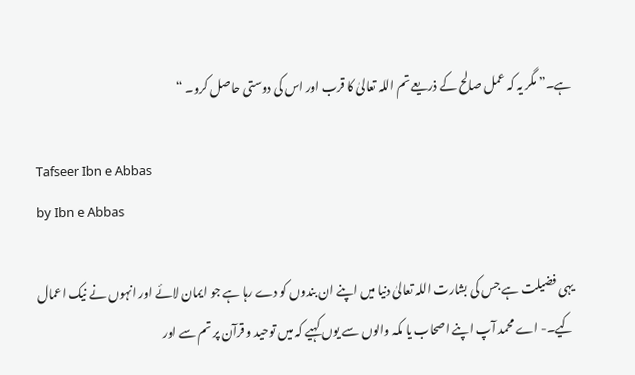ہے۔” مگر یہ کہ عمل صالح کے ذریعے تم اللہ تعالیٰ کا قرب اور اس کی دوستی حاصل کرو۔ “

Tafseer Ibn e Abbas
by Ibn e Abbas

یہی فضیلت ہے جس کی بشارت اللہ تعالیٰ دنیا میں اپنے ان بندوں کو دے رہا ہے جو ایمان لائے اور انہوں نے نیک اعمال کیے۔- اے محمد آپ اپنے اصحاب یا مکہ والوں سے یوں کہیے کہ میں توحید و قرآن پر تم سے اور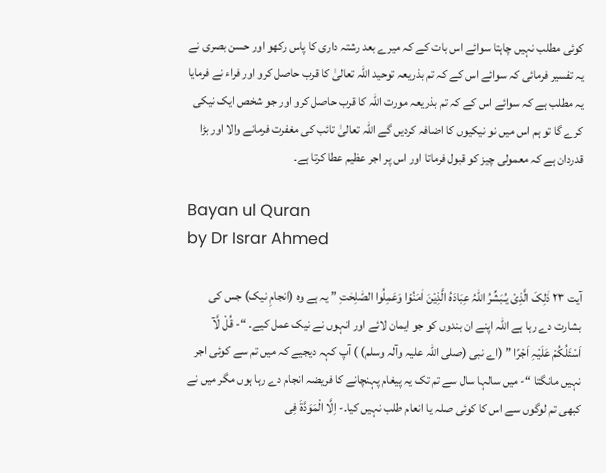کوئی مطلب نہیں چاہتا سوائے اس بات کے کہ میرے بعد رشتہ داری کا پاس رکھو اور حسن بصری نے یہ تفسیر فرمائی کہ سوائے اس کے کہ تم بذریعہ توحید اللہ تعالیٰ کا قرب حاصل کرو اور فراء نے فرمایا یہ مطلب ہے کہ سوائے اس کے کہ تم بذریعہ مورت اللہ کا قرب حاصل کرو اور جو شخص ایک نیکی کرے گا تو ہم اس میں نو نیکیوں کا اضافہ کردیں گے اللہ تعالیٰ تائب کی مغفرت فرمانے والا اور بڑا قدردان ہے کہ معمولی چیز کو قبول فرماتا اور اس پر اجر عظیم عطا کرتا ہے۔

Bayan ul Quran
by Dr Israr Ahmed

آیت ٢٣ ذٰلِکَ الَّذِیْ یُـبَشِّرُ اللّٰہُ عِبَادَہُ الَّذِیْنَ اٰمَنُوْا وَعَمِلُوا الصّٰلِحٰتِ ” یہ ہے وہ (انجامِ نیک) جس کی بشارت دے رہا ہے اللہ اپنے ان بندوں کو جو ایمان لائے اور انہوں نے نیک عمل کیے۔ “- قُلْ لَّآ اَسْئَلُکُمْ عَلَیْہِ اَجْرًا ” (اے نبی (صلی اللہ علیہ وآلہ وسلم) ) آپ کہہ دیجیے کہ میں تم سے کوئی اجر نہیں مانگتا “- میں سالہا سال سے تم تک یہ پیغام پہنچانے کا فریضہ انجام دے رہا ہوں مگر میں نے کبھی تم لوگوں سے اس کا کوئی صلہ یا انعام طلب نہیں کیا۔- اِلَّا الْمَوَدَّۃَ فِی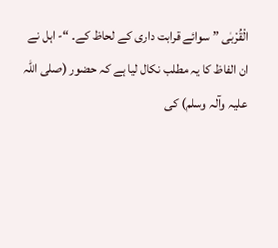الْقُرْبٰی ” سوائے قرابت داری کے لحاظ کے۔ “- اہل نے ان الفاظ کا یہ مطلب نکال لیا ہے کہ حضور (صلی اللہ علیہ وآلہ وسلم) کی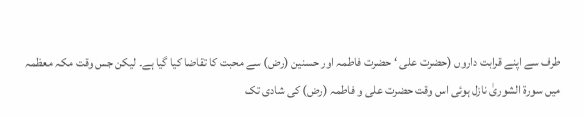طرف سے اپنے قرابت داروں (حضرت علی ‘ حضرت فاطمہ اور حسنین (رض) سے محبت کا تقاضا کیا گیا ہے۔ لیکن جس وقت مکہ معظمہ میں سورة الشوریٰ نازل ہوئی اس وقت حضرت علی و فاطمہ (رض) کی شادی تک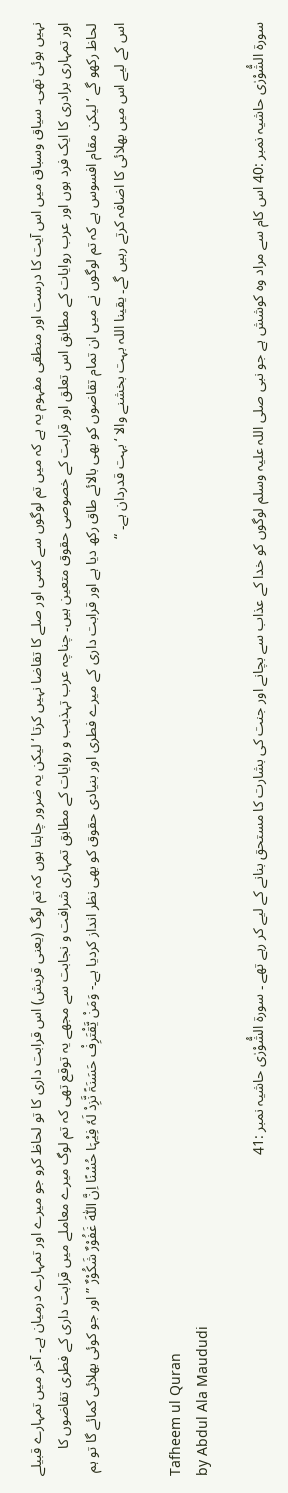نہیں ہوئی تھی۔ سیاق وسباق میں اس آیت کا درست اور منطقی مفہوم یہ ہے کہ میں تم لوگوں سے کسی اور صلے کا تقاضا نہیں کرتا ‘ لیکن یہ ضرور چاہتا ہوں کہ تم لوگ (یعنی قریش) اس قرابت داری کا تو لحاظ کرو جو میرے اور تمہارے درمیان ہے۔ آخر میں تمہارے قبیلے اور تمہاری برادری کا ایک فرد ہوں اور عرب روایات کے مطابق اس تعلق اور قرابت کے خصوصی حقوق متعین ہیں۔ چناچہ عرب تہذیب و روایات کے مطابق تمہاری شرافت و نجابت سے مجھے یہ توقع تھی کہ تم لوگ میرے معاملے میں قرابت داری کے فطری تقاضوں کا لحاظ رکھو گے ‘ لیکن مقام افسوس ہے کہ تم لوگوں نے میں ان تمام تقاضوں کو بھی بالائے طاق رکھ دیا ہے اور قرابت داری کے میرے فطری اور بنیادی حقوق کو بھی نظر انداز کردیا ہے۔- وَمَنْ یَّقْتَرِفْ حَسَنَۃً نَّزِدْ لَہٗ فِیْہَا حُسْنًا اِنَّ اللّٰہَ غَفُوْرٌ شَکُوْرٌ ” اور جو کوئی بھلائی کمائے گا تو ہم اس کے لیے اس میں بھلائی کا اضافہ کرتے رہیں گے۔ یقینا اللہ بہت بخشنے والا ‘ بہت قدردان ہے۔ “

Tafheem ul Quran
by Abdul Ala Maududi

سورة الشُّوْرٰی حاشیہ نمبر :40 اس کام سے مراد وہ کوشش ہے جو نبی صلی اللہ علیہ وسلم لوگوں کو خدا کے عذاب سے بچانے اور جنت کی بشارت کا مستحق بنانے کے لیے کر رہے تھے ۔ سورة الشُّوْرٰی حاشیہ نمبر :41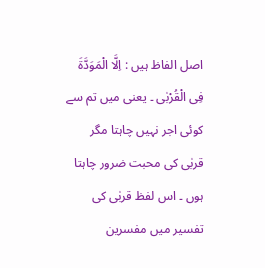اصل الفاظ ہیں : اِلَّا الْمَوَدَّۃَ فِی الْقُرْبٰی ۔ یعنی میں تم سے کوئی اجر نہیں چاہتا مگر قربٰی کی محبت ضرور چاہتا ہوں ۔ اس لفظ قربٰی کی تفسیر میں مفسرین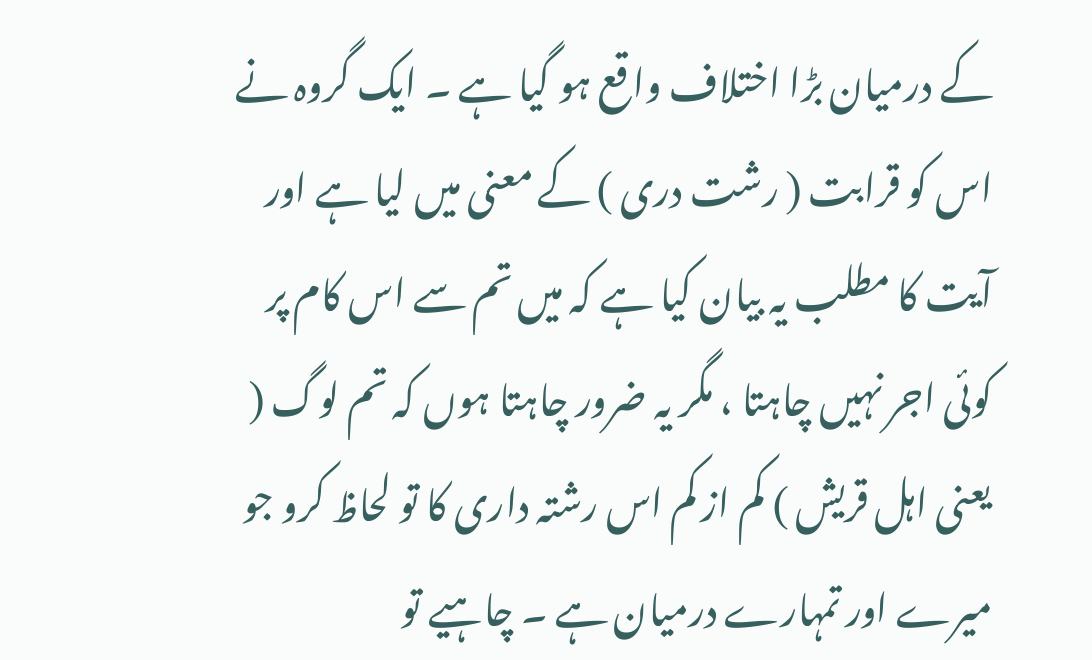کے درمیان بڑا اختلاف واقع ہو گیا ہے ۔ ایک گروہ نے اس کو قرابت ( رشت دری ) کے معنی میں لیا ہے اور آیت کا مطلب یہ بیان کیا ہے کہ میں تم سے اس کام پر کوئی اجر نہیں چاہتا ، مگر یہ ضرور چاہتا ہوں کہ تم لوگ ( یعنی اہل قریش ) کم از کم اس رشتہ داری کا تو لحاظ کرو جو میرے اور تمہارے درمیان ہے ۔ چاہیے تو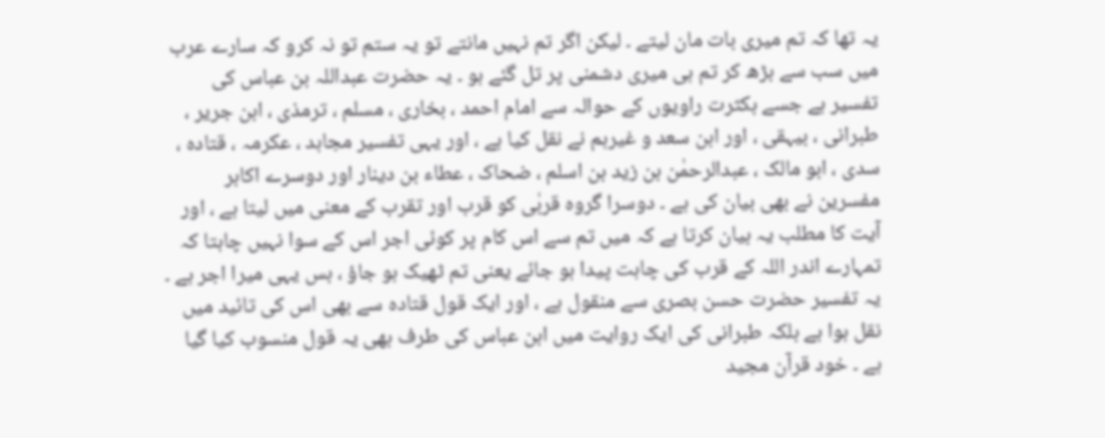یہ تھا کہ تم میری بات مان لیتے ۔ لیکن اگر تم نہیں مانتے تو یہ ستم تو نہ کرو کہ سارے عرب میں سب سے بڑھ کر تم ہی میری دشمنی پر تل گئے ہو ۔ یہ حضرت عبداللہ بن عباس کی تفسیر ہے جسے بکثرت راویوں کے حوالہ سے امام احمد ، بخاری ، مسلم ، ترمذی ، ابن جریر ، طبرانی ، بیہقی ، اور ابن سعد و غیرہم نے نقل کیا ہے ، اور یہی تفسیر مجاہد ، عکرمہ ، قتادہ ، سدی ، ابو مالک ، عبدالرحمٰن بن زید بن اسلم ، ضحاک ، عطاء بن دینار اور دوسرے اکابر مفسرین نے بھی بیان کی ہے ۔ دوسرا گروہ قربٰی کو قرب اور تقرب کے معنی میں لیتا ہے ، اور آیت کا مطلب یہ بیان کرتا ہے کہ میں تم سے اس کام پر کوئی اجر اس کے سوا نہیں چاہتا کہ تمہارے اندر اللہ کے قرب کی چاہت پیدا ہو جائے یعنی تم ٹھیک ہو جاؤ ، بس یہی میرا اجر ہے ۔ یہ تفسیر حضرت حسن بصری سے منقول ہے ، اور ایک قول قتادہ سے بھی اس کی تائید میں نقل ہوا ہے بلکہ طبرانی کی ایک روایت میں ابن عباس کی طرف بھی یہ قول منسوب کیا گیا ہے ۔ خود قرآن مجید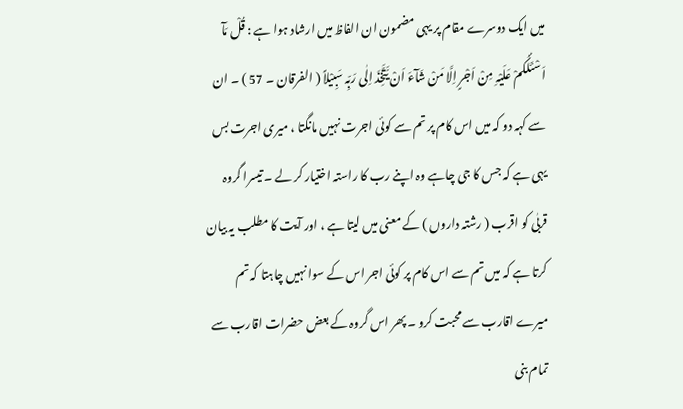میں ایک دوسرے مقام پر یہی مضمون ان الفاظ میں ارشاد ہوا ہے : قُلْ مَآ اَسْئَلُکُمْ عَلَیْہِ مِنْ اَجْرٍ اِلَّا مَنْ شَآءَ اَنْ یَّتَّخِذَ اِلٰی رَبِّہ سَبِیْلاً ( الفرقان ۔ 57 ) ۔ ان سے کہہ دو کہ میں اس کام پر تم سے کوئی اجرت نہیں مانگتا ، میری اجرت بس یہی ہے کہ جس کا جی چاہے وہ اپنے رب کا راستہ اختیار کر لے ۔ تیسرا گروہ قربٰی کو اقرب ( رشتہ داروں ) کے معنی میں لیتا ہے ، اور آیت کا مطلب یہ بیان کرتا ہے کہ میں تم سے اس کام پر کوئی اجر اس کے سوا نہیں چاہتا کہ تم میرے اقارب سے محبت کرو ۔ پھر اس گروہ کے بعض حضرات اقارب سے تمام بنی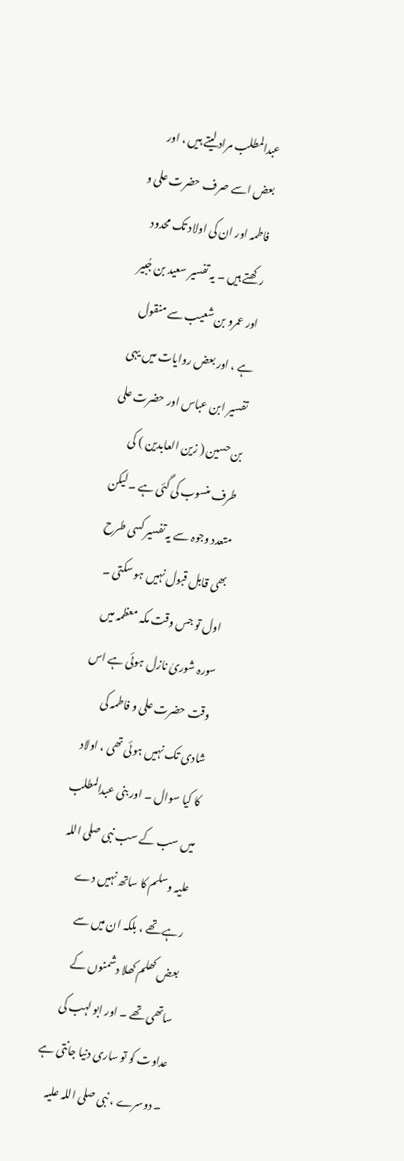عبدالمطلب مراد لیتے ہیں ، اور بعض اسے صرف حضرت علی و فاطمہ اور ان کی اولاد تک محدود رکھتے ہیں ۔ یہ تفسیر سعید بن جُبیر اور عمرو بن شعیب سے منقول ہے ، اور بعض روایات میں یہی تفسیر ابن عباس اور حضرت علی بن حسین ( زین العابدین ) کی طرف منسوب کی گئی ہے ۔ لیکن متعدد وجوہ سے یہ تفسیر کسی طرح بھی قابل قبول نہیں ہو سکتی ۔ اول تو جس وقت مکہ معظمہ میں سورہ شوریٰ نازل ہوئی ہے اس وقت حضرت علی و فاطمہ کی شادی تک نہیں ہوئی تھی ، اولاد کا کیا سوال ۔ اور بنی عبدالمطلب میں سب کے سب نبی صلی اللہ علیہ وسلم کا ساتھ نہیں دے رہے تھے ، بلکہ ان میں سے بعض کھلم کھلا دشمنوں کے ساتھی تھے ۔ اور ابو لہب کی عداوت کو تو ساری دنیا جانتی ہے ۔ دوسرے ، نبی صلی اللہ علیہ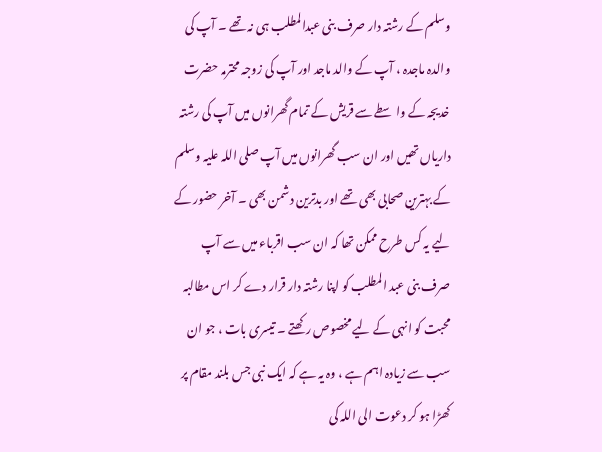وسلم کے رشتہ دار صرف بنی عبدالمطلب ہی نہ تھے ۔ آپ کی والدہ ماجدہ ، آپ کے والد ماجد اور آپ کی زوجہ محترمہ حضرت خدیجہ کے واسطے سے قریش کے تمام گھرانوں میں آپ کی رشتہ داریاں تھیں اور ان سب گھرانوں میں آپ صلی اللہ علیہ وسلم کے بہترین صحابی بھی تھے اور بدترین دشمن بھی ۔ آخر حضور کے لیے یہ کس طرح ممکن تھا کہ ان سب اقرباء میں سے آپ صرف بنی عبد المطلب کو اپنا رشتہ دار قرار دے کر اس مطالبہ محبت کو انہی کے لیے مخصوص رکھتے ۔ تیسری بات ، جو ان سب سے زیادہ اہم ہے ، وہ یہ ہے کہ ایک نبی جس بلند مقام پر کھڑا ہو کر دعوت الی اللہ کی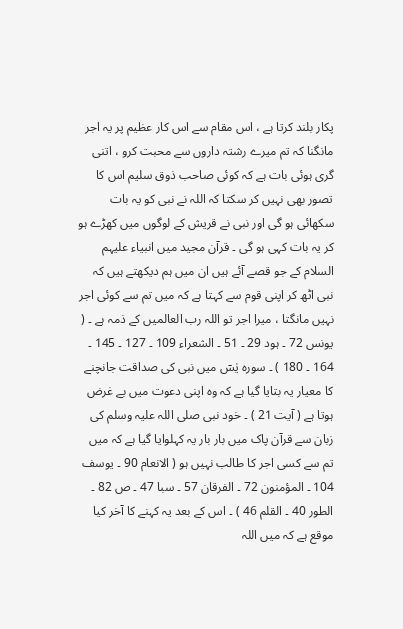پکار بلند کرتا ہے ، اس مقام سے اس کار عظیم پر یہ اجر مانگنا کہ تم میرے رشتہ داروں سے محبت کرو ، اتنی گری ہوئی بات ہے کہ کوئی صاحب ذوق سلیم اس کا تصور بھی نہیں کر سکتا کہ اللہ نے نبی کو یہ بات سکھائی ہو گی اور نبی نے قریش کے لوگوں میں کھڑے ہو کر یہ بات کہی ہو گی ۔ قرآن مجید میں انبیاء علیہم السلام کے جو قصے آئے ہیں ان میں ہم دیکھتے ہیں کہ نبی اٹھ کر اپنی قوم سے کہتا ہے کہ میں تم سے کوئی اجر نہیں مانگتا ، میرا اجر تو اللہ رب العالمیں کے ذمہ ہے ۔ ( یونس 72 ۔ ہود 29 ۔ 51 ۔ الشعراء 109 ۔ 127 ۔ 145 ۔ 164 ۔ 180 ) ۔ سورہ یٰسٓ میں نبی کی صداقت جانچنے کا معیار یہ بتایا گیا ہے کہ وہ اپنی دعوت میں بے غرض ہوتا ہے ( آیت 21 ) ۔ خود نبی صلی اللہ علیہ وسلم کی زبان سے قرآن پاک میں بار بار یہ کہلوایا گیا ہے کہ میں تم سے کسی اجر کا طالب نہیں ہو ( الانعام 90 ۔ یوسف 104 ۔ المؤمنون 72 ۔ الفرقان 57 ۔ سبا 47 ۔ ص 82 ۔ الطور 40 ۔ القلم 46 ) ۔ اس کے بعد یہ کہنے کا آخر کیا موقع ہے کہ میں اللہ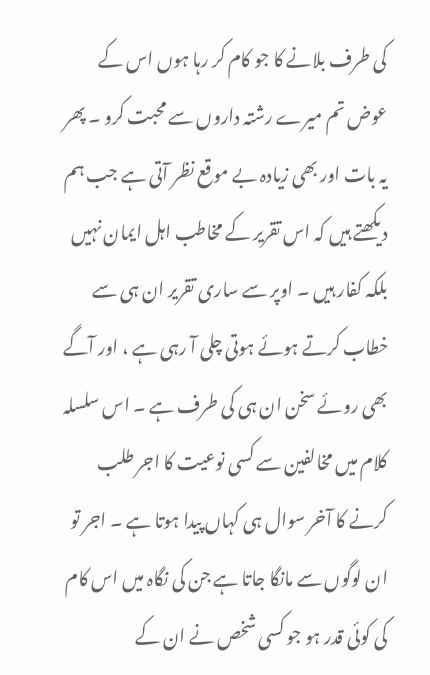کی طرف بلانے کا جو کام کر رہا ہوں اس کے عوض تم میرے رشتہ داروں سے محبت کرو ۔ پھر یہ بات اور بھی زیادہ بے موقع نظر آتی ہے جب ہم دیکھتے ہیں کہ اس تقریر کے مخاطب اہل ایمان نہیں بلکہ کفار ہیں ۔ اوپر سے ساری تقریر ان ہی سے خطاب کرتے ہوئے ہوتی چلی آ رہی ہے ، اور آگے بھی روئے سخن ان ہی کی طرف ہے ۔ اس سلسلہ کلام میں مخالفین سے کسی نوعیت کا اجر طلب کرنے کا آخر سوال ہی کہاں پیدا ہوتا ہے ۔ اجر تو ان لوگوں سے مانگا جاتا ہے جن کی نگاہ میں اس کام کی کوئی قدر ہو جو کسی شخص نے ان کے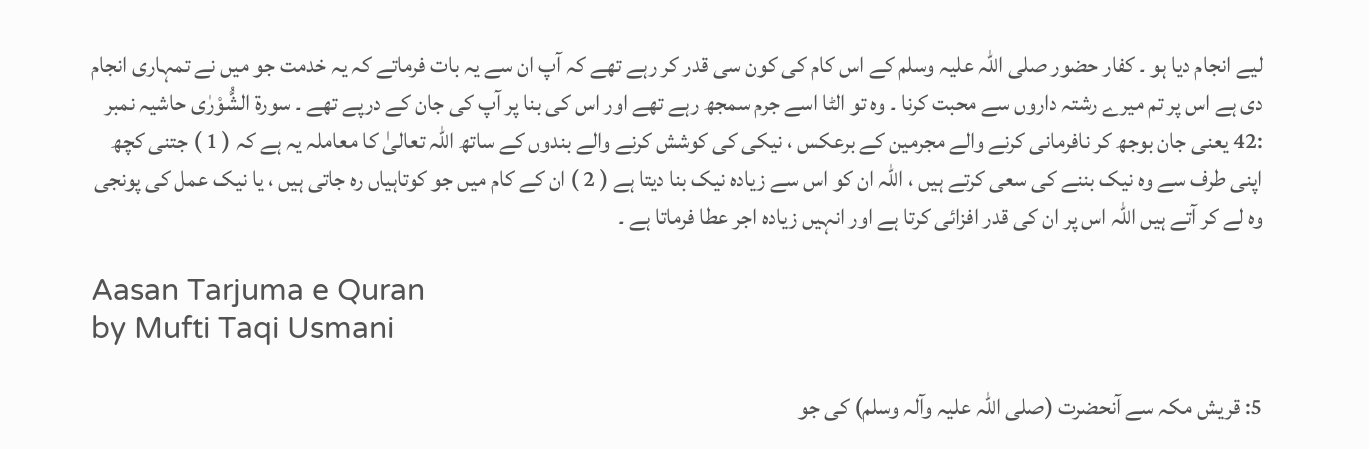لیے انجام دیا ہو ۔ کفار حضور صلی اللہ علیہ وسلم کے اس کام کی کون سی قدر کر رہے تھے کہ آپ ان سے یہ بات فرماتے کہ یہ خدمت جو میں نے تمہاری انجام دی ہے اس پر تم میرے رشتہ داروں سے محبت کرنا ۔ وہ تو الٹا اسے جرم سمجھ رہے تھے اور اس کی بنا پر آپ کی جان کے درپے تھے ۔ سورة الشُّوْرٰی حاشیہ نمبر :42 یعنی جان بوجھ کر نافرمانی کرنے والے مجرمین کے برعکس ، نیکی کی کوشش کرنے والے بندوں کے ساتھ اللہ تعالیٰ کا معاملہ یہ ہے کہ ( 1 ) جتنی کچھ اپنی طرف سے وہ نیک بننے کی سعی کرتے ہیں ، اللہ ان کو اس سے زیادہ نیک بنا دیتا ہے ( 2 ) ان کے کام میں جو کوتاہیاں رہ جاتی ہیں ، یا نیک عمل کی پونجی وہ لے کر آتے ہیں اللہ اس پر ان کی قدر افزائی کرتا ہے اور انہیں زیادہ اجر عطا فرماتا ہے ۔

Aasan Tarjuma e Quran
by Mufti Taqi Usmani

5: قریش مکہ سے آنحضرت (صلی اللہ علیہ وآلہ وسلم) کی جو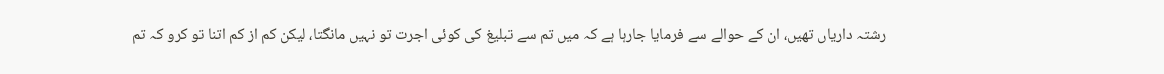رشتہ داریاں تھیں، ان کے حوالے سے فرمایا جارہا ہے کہ میں تم سے تبلیغ کی کوئی اجرت تو نہیں مانگتا، لیکن کم از کم اتنا تو کرو کہ تم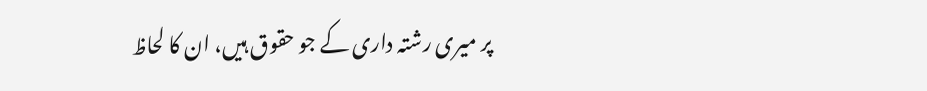پر میری رشتہ داری کے جو حقوق ہیں، ان کا لحاظ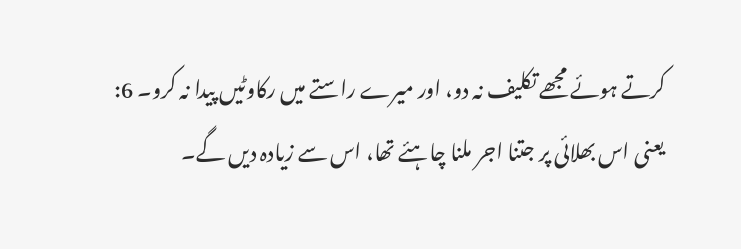کرتے ہوئے مجھے تکلیف نہ دو، اور میرے راستے میں رکاوٹیں پیدا نہ کرو۔ 6: یعنی اس بھلائی پر جتنا اجر ملنا چاہئے تھا، اس سے زیادہ دیں گے۔